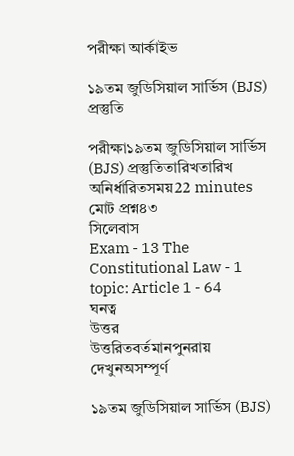পরীক্ষা আর্কাইভ

১৯তম জুডিসিয়াল সার্ভিস (BJS) প্রস্তুতি

পরীক্ষা১৯তম জুডিসিয়াল সার্ভিস (BJS) প্রস্তুতিতারিখতারিখ অনির্ধারিতসময়22 minutes
মোট প্রশ্ন৪৩
সিলেবাস
Exam - 13 The Constitutional Law - 1 topic: Article 1 - 64
ঘনত্ব
উত্তর
উত্তরিতবর্তমানপুনরায় দেখুনঅসম্পূর্ণ

১৯তম জুডিসিয়াল সার্ভিস (BJS)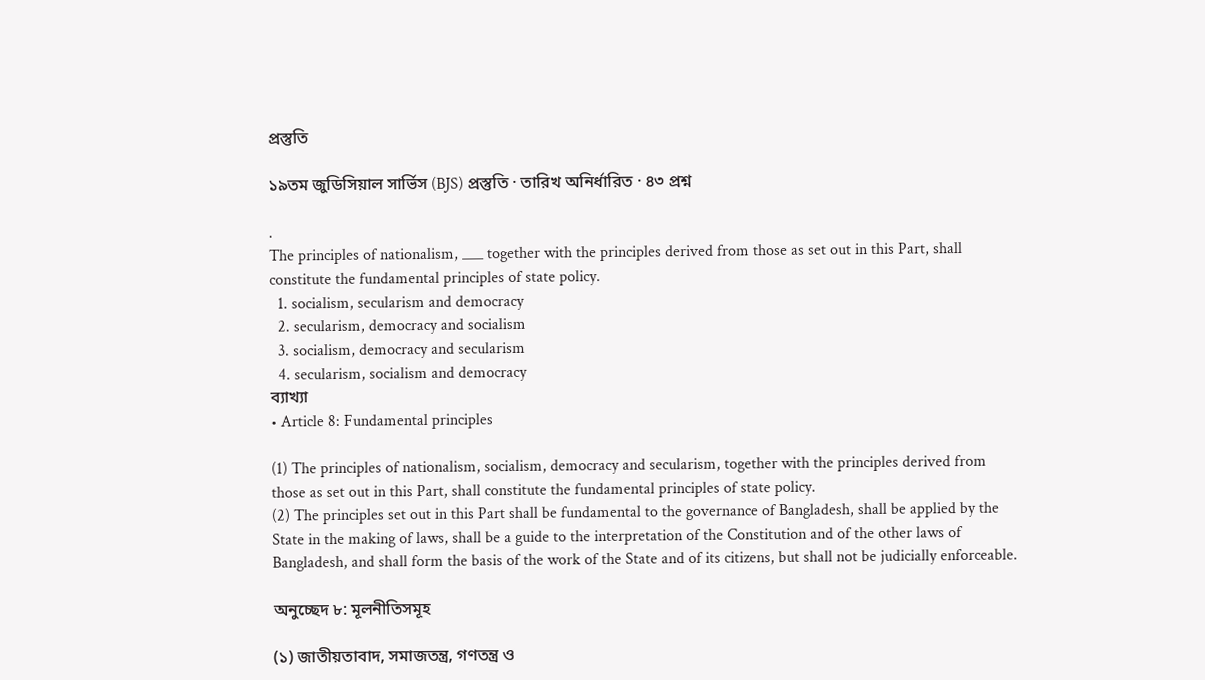প্রস্তুতি

১৯তম জুডিসিয়াল সার্ভিস (BJS) প্রস্তুতি · তারিখ অনির্ধারিত · ৪৩ প্রশ্ন

.
The principles of nationalism, ___ together with the principles derived from those as set out in this Part, shall constitute the fundamental principles of state policy.
  1. socialism, secularism and democracy
  2. secularism, democracy and socialism
  3. socialism, democracy and secularism
  4. secularism, socialism and democracy
ব্যাখ্যা
• Article 8: Fundamental principles

(1) The principles of nationalism, socialism, democracy and secularism, together with the principles derived from those as set out in this Part, shall constitute the fundamental principles of state policy.
(2) The principles set out in this Part shall be fundamental to the governance of Bangladesh, shall be applied by the State in the making of laws, shall be a guide to the interpretation of the Constitution and of the other laws of Bangladesh, and shall form the basis of the work of the State and of its citizens, but shall not be judicially enforceable.

অনুচ্ছেদ ৮: মূলনীতিসমূহ

(১) জাতীয়তাবাদ, সমাজতন্ত্র, গণতন্ত্র ও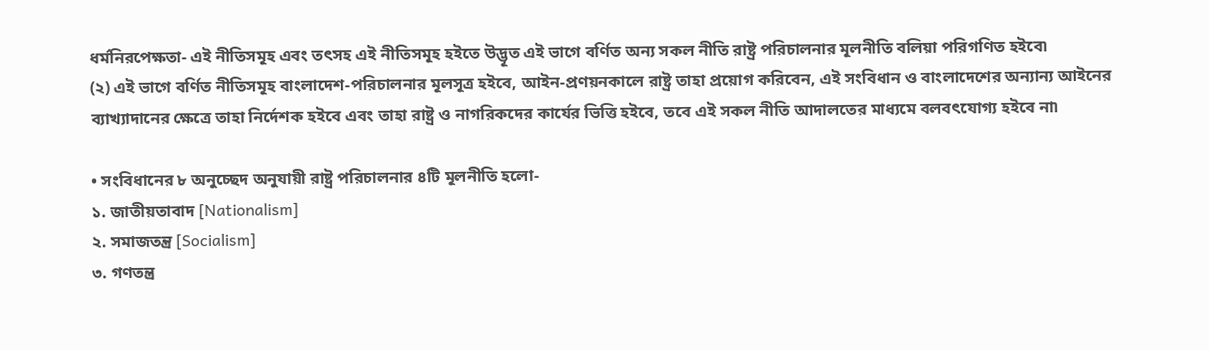ধর্মনিরপেক্ষতা- এই নীতিসমূহ এবং তৎসহ এই নীতিসমূহ হইতে উদ্ভূত এই ভাগে বর্ণিত অন্য সকল নীতি রাষ্ট্র পরিচালনার মূলনীতি বলিয়া পরিগণিত হইবে৷
(২) এই ভাগে বর্ণিত নীতিসমূহ বাংলাদেশ-পরিচালনার মূলসূত্র হইবে, আইন-প্রণয়নকালে রাষ্ট্র তাহা প্রয়োগ করিবেন, এই সংবিধান ও বাংলাদেশের অন্যান্য আইনের ব্যাখ্যাদানের ক্ষেত্রে তাহা নির্দেশক হইবে এবং তাহা রাষ্ট্র ও নাগরিকদের কার্যের ভিত্তি হইবে, তবে এই সকল নীতি আদালতের মাধ্যমে বলবৎযোগ্য হইবে না৷

• সংবিধানের ৮ অনুচ্ছেদ অনুযায়ী রাষ্ট্র পরিচালনার ৪টি মূলনীতি হলো-
১. জাতীয়তাবাদ [Nationalism]
২. সমাজতন্ত্র [Socialism]
৩. গণতন্ত্র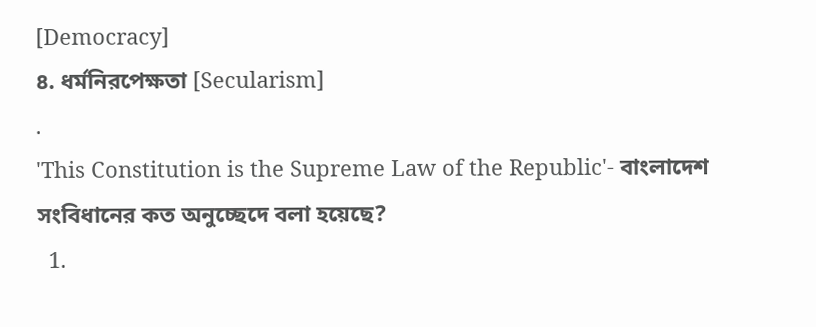[Democracy]
৪. ধর্মনিরপেক্ষতা [Secularism]
.
'This Constitution is the Supreme Law of the Republic'- বাংলাদেশ সংবিধানের কত অনুচ্ছেদে বলা হয়েছে?
  1.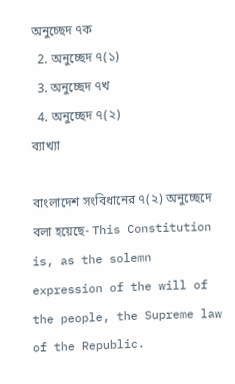অনুচ্ছেদ ৭ক
  2. অনুচ্ছেদ ৭(১)
  3. অনুচ্ছেদ ৭খ
  4. অনুচ্ছেদ ৭(২)
ব্যাখ্যা

বাংলাদেশ সংবিধানের ৭(২) অনুচ্ছেদে বলা হয়েছে- This Constitution is, as the solemn expression of the will of the people, the Supreme law of the Republic.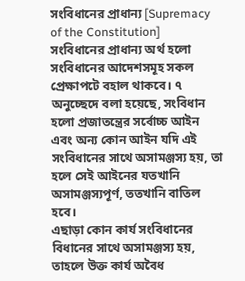সংবিধানের প্রাধান্য [Supremacy of the Constitution]
সংবিধানের প্রাধান্য অর্থ হলো সংবিধানের আদেশসমূহ সকল প্রেক্ষাপটে বহাল থাকবে। ৭ অনুচ্ছেদে বলা হয়েছে, সংবিধান হলো প্রজাতন্ত্রের সর্বোচ্চ আইন এবং অন্য কোন আইন যদি এই সংবিধানের সাথে অসামঞ্জস্য হয়, তা হলে সেই আইনের যতখানি অসামঞ্জস্যপূর্ণ, ততখানি বাতিল হবে।
এছাড়া কোন কার্য সংবিধানের বিধানের সাথে অসামঞ্জস্য হয়, তাহলে উক্ত কার্য অবৈধ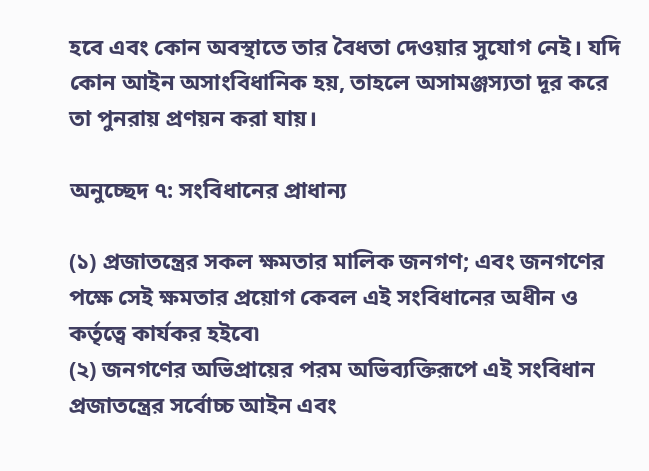হবে এবং কোন অবস্থাতে তার বৈধতা দেওয়ার সুযোগ নেই। যদি কোন আইন অসাংবিধানিক হয়, তাহলে অসামঞ্জস্যতা দূর করে তা পুনরায় প্রণয়ন করা যায়।

অনুচ্ছেদ ৭: সংবিধানের প্রাধান্য

(১) প্রজাতন্ত্রের সকল ক্ষমতার মালিক জনগণ; এবং জনগণের পক্ষে সেই ক্ষমতার প্রয়োগ কেবল এই সংবিধানের অধীন ও কর্তৃত্বে কার্যকর হইবে৷
(২) জনগণের অভিপ্রায়ের পরম অভিব্যক্তিরূপে এই সংবিধান প্রজাতন্ত্রের সর্বোচ্চ আইন এবং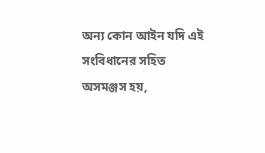অন্য কোন আইন যদি এই সংবিধানের সহিত অসমঞ্জস হয়,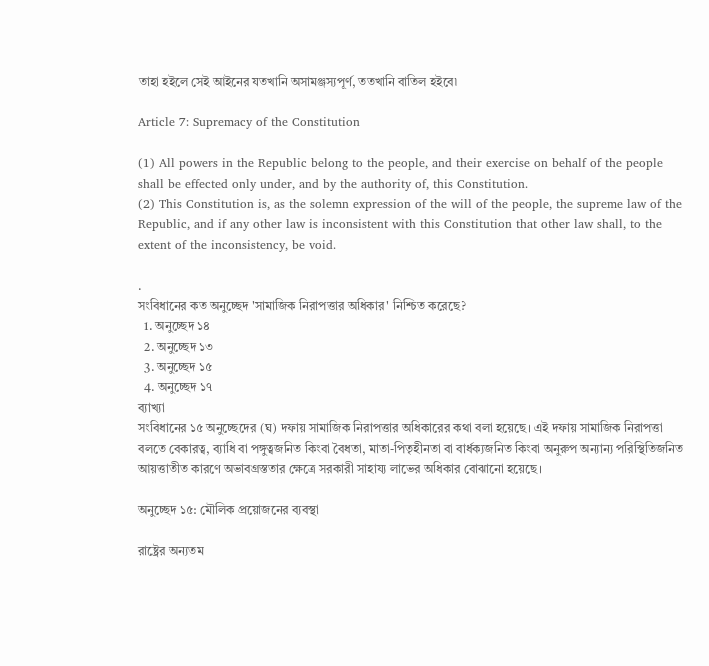তাহা হইলে সেই আইনের যতখানি অসামঞ্জস্যপূর্ণ, ততখানি বাতিল হইবে৷

Article 7: Supremacy of the Constitution

(1) All powers in the Republic belong to the people, and their exercise on behalf of the people shall be effected only under, and by the authority of, this Constitution.
(2) This Constitution is, as the solemn expression of the will of the people, the supreme law of the Republic, and if any other law is inconsistent with this Constitution that other law shall, to the extent of the inconsistency, be void.

.
সংবিধানের কত অনুচ্ছেদ 'সামাজিক নিরাপত্তার অধিকার' নিশ্চিত করেছে?
  1. অনুচ্ছেদ ১৪
  2. অনুচ্ছেদ ১৩
  3. অনুচ্ছেদ ১৫
  4. অনুচ্ছেদ ১৭
ব্যাখ্যা
সংবিধানের ১৫ অনুচ্ছেদের (ঘ) দফায় সামাজিক নিরাপত্তার অধিকারের কথা বলা হয়েছে। এই দফায় সামাজিক নিরাপত্তা বলতে বেকারত্ব, ব্যাধি বা পঙ্গুত্বজনিত কিংবা বৈধতা, মাতা-পিতৃহীনতা বা বার্ধক্যজনিত কিংবা অনুরুপ অন্যান্য পরিস্থিতিজনিত আয়ত্তাতীত কারণে অভাবগ্রস্ততার ক্ষেত্রে সরকারী সাহায্য লাভের অধিকার বোঝানো হয়েছে।

অনুচ্ছেদ ১৫: মৌলিক প্রয়োজনের ব্যবস্থা

রাষ্ট্রের অন্যতম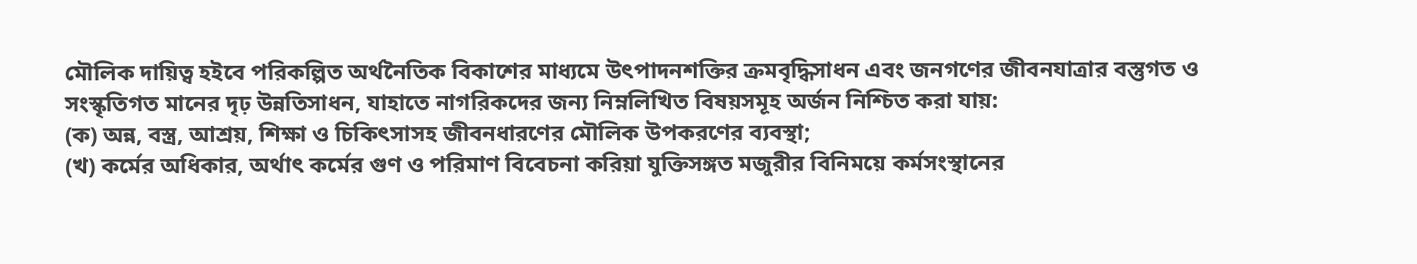মৌলিক দায়িত্ব হইবে পরিকল্পিত অর্থনৈতিক বিকাশের মাধ্যমে উৎপাদনশক্তির ক্রমবৃদ্ধিসাধন এবং জনগণের জীবনযাত্রার বস্তুগত ও সংস্কৃতিগত মানের দৃঢ় উন্নতিসাধন, যাহাতে নাগরিকদের জন্য নিম্নলিখিত বিষয়সমূহ অর্জন নিশ্চিত করা যায়:
(ক) অন্ন, বস্ত্র, আশ্রয়, শিক্ষা ও চিকিৎসাসহ জীবনধারণের মৌলিক উপকরণের ব্যবস্থা;
(খ) কর্মের অধিকার, অর্থাৎ কর্মের গুণ ও পরিমাণ বিবেচনা করিয়া যুক্তিসঙ্গত মজুরীর বিনিময়ে কর্মসংস্থানের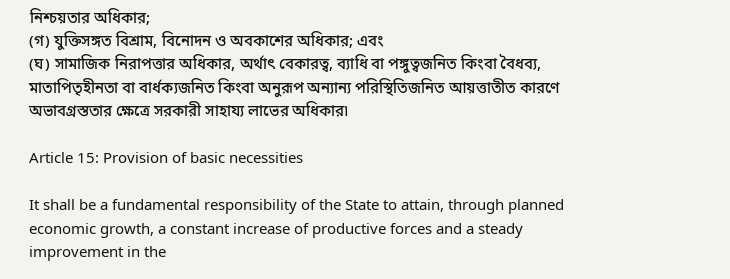নিশ্চয়তার অধিকার;
(গ) যুক্তিসঙ্গত বিশ্রাম, বিনোদন ও অবকাশের অধিকার; এবং
(ঘ) সামাজিক নিরাপত্তার অধিকার, অর্থাৎ বেকারত্ব, ব্যাধি বা পঙ্গুত্বজনিত কিংবা বৈধব্য, মাতাপিতৃহীনতা বা বার্ধক্যজনিত কিংবা অনুরূপ অন্যান্য পরিস্থিতিজনিত আয়ত্তাতীত কারণে অভাবগ্রস্ততার ক্ষেত্রে সরকারী সাহায্য লাভের অধিকার৷

Article 15: Provision of basic necessities

It shall be a fundamental responsibility of the State to attain, through planned economic growth, a constant increase of productive forces and a steady improvement in the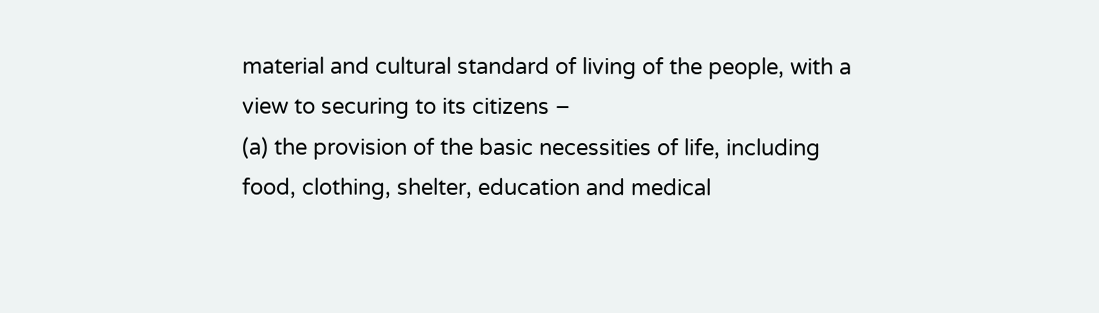material and cultural standard of living of the people, with a view to securing to its citizens –
(a) the provision of the basic necessities of life, including food, clothing, shelter, education and medical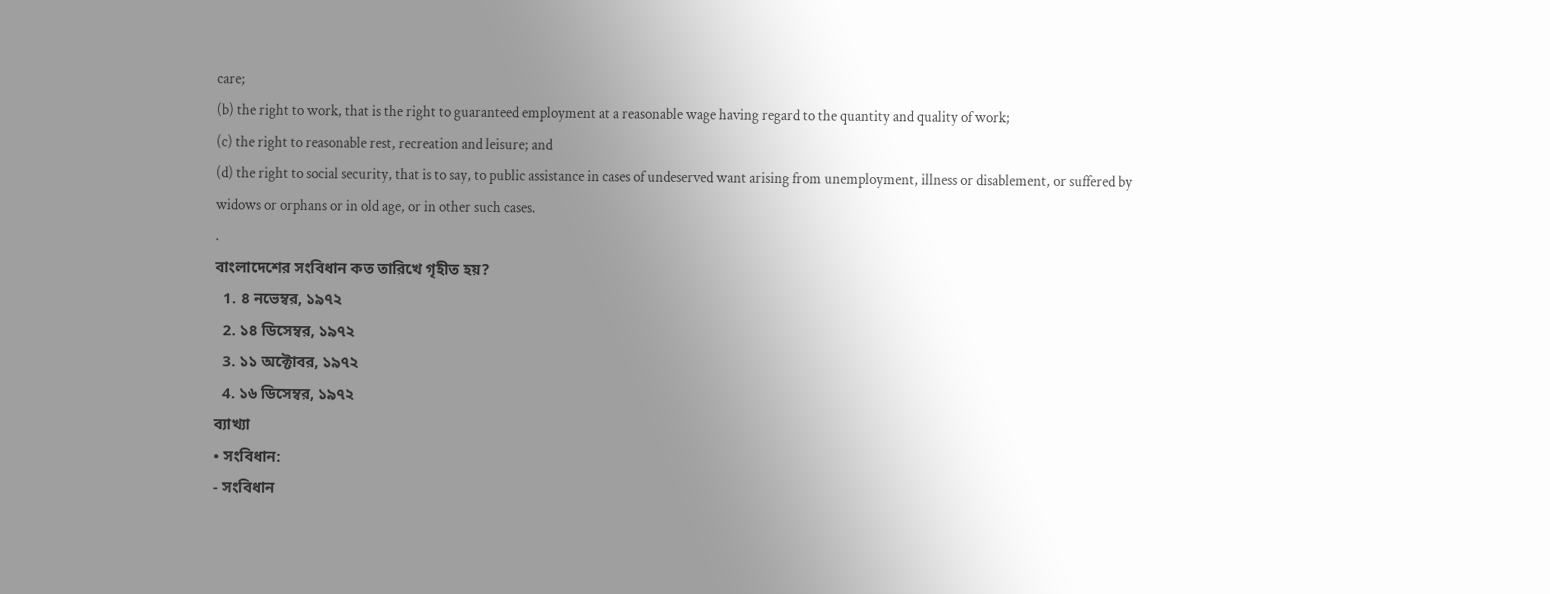care;
(b) the right to work, that is the right to guaranteed employment at a reasonable wage having regard to the quantity and quality of work;
(c) the right to reasonable rest, recreation and leisure; and
(d) the right to social security, that is to say, to public assistance in cases of undeserved want arising from unemployment, illness or disablement, or suffered by widows or orphans or in old age, or in other such cases.
.
বাংলাদেশের সংবিধান কত তারিখে গৃহীত হয়?
  1. ৪ নভেম্বর, ১৯৭২
  2. ১৪ ডিসেম্বর, ১৯৭২
  3. ১১ অক্টোবর, ১৯৭২
  4. ১৬ ডিসেম্বর, ১৯৭২
ব্যাখ্যা
• সংবিধান:
- সংবিধান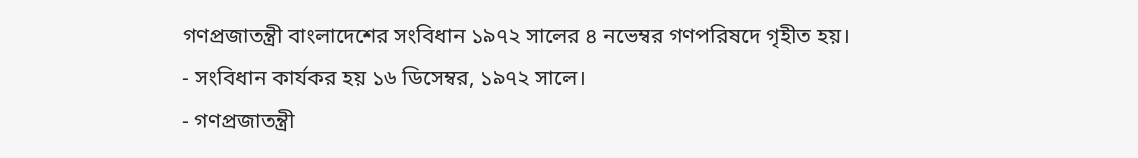গণপ্রজাতন্ত্রী বাংলাদেশের সংবিধান ১৯৭২ সালের ৪ নভেম্বর গণপরিষদে গৃহীত হয়।
- সংবিধান কার্যকর হয় ১৬ ডিসেম্বর, ১৯৭২ সালে।
- গণপ্রজাতন্ত্রী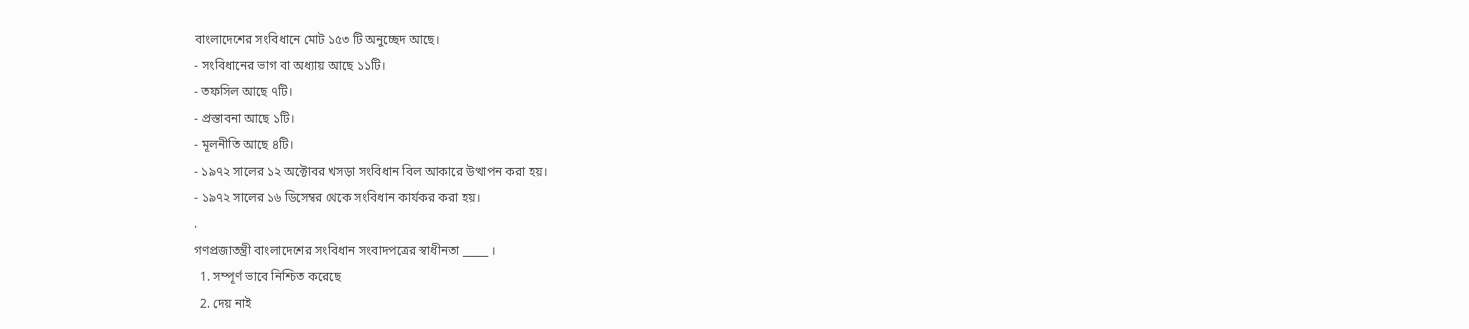বাংলাদেশের সংবিধানে মোট ১৫৩ টি অনুচ্ছেদ আছে।
- সংবিধানের ভাগ বা অধ্যায় আছে ১১টি।
- তফসিল আছে ৭টি।
- প্রস্তাবনা আছে ১টি।
- মূলনীতি আছে ৪টি।
- ১৯৭২ সালের ১২ অক্টোবর খসড়া সংবিধান বিল আকারে উত্থাপন করা হয়।
- ১৯৭২ সালের ১৬ ডিসেম্বর থেকে সংবিধান কার্যকর করা হয়।
.
গণপ্রজাতন্ত্রী বাংলাদেশের সংবিধান সংবাদপত্রের স্বাধীনতা _____ ।
  1. সম্পূর্ণ ভাবে নিশ্চিত করেছে
  2. দেয় নাই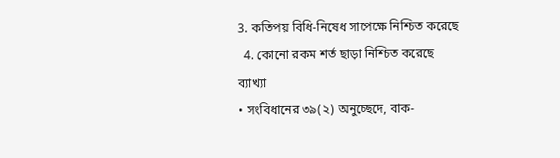3. কতিপয় বিধি-নিষেধ সাপেক্ষে নিশ্চিত করেছে
  4. কোনো রকম শর্ত ছাড়া নিশ্চিত করেছে
ব্যাখ্যা
• সংবিধানের ৩৯(২) অনুচ্ছেদে, বাক-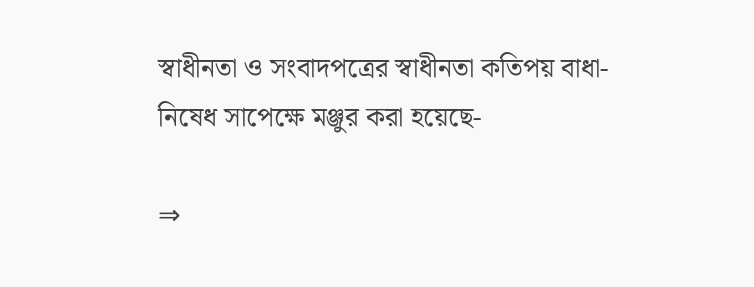স্বাধীনতা ও সংবাদপত্রের স্বাধীনতা কতিপয় বাধা-নিষেধ সাপেক্ষে মঞ্জুর করা হয়েছে-

⇒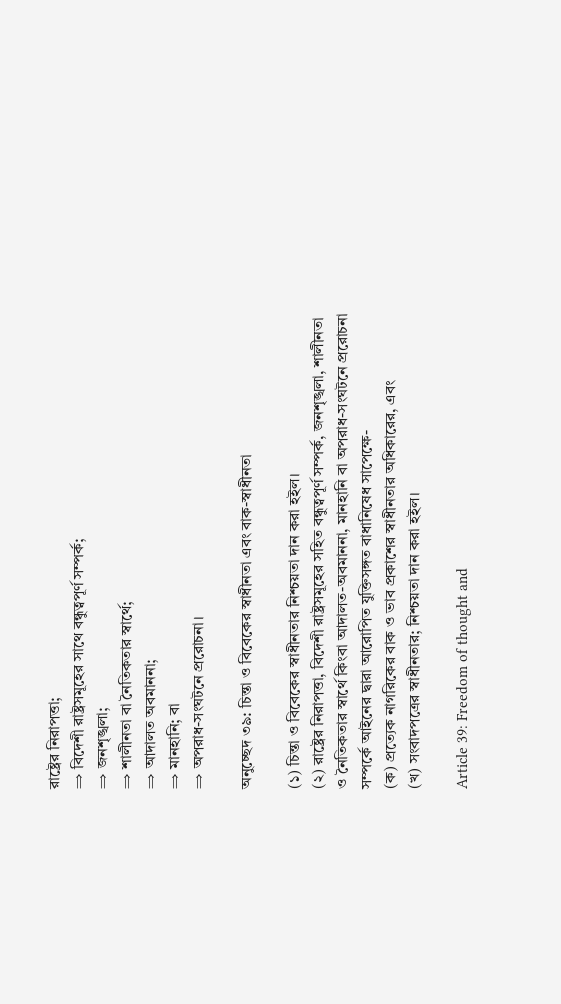রাষ্ট্রের নিরাপত্তা;
⇒ বিদেশী রাষ্ট্রসমূহের সাথে বন্ধুত্বপূর্ণ সম্পর্ক;
⇒ জনশৃঙ্খলা;
⇒ শালীনতা বা নৈতিকতার স্বার্থে;
⇒ আদালত অবমাননা;
⇒ মানহানি; বা
⇒ অপরাধ-সংঘটনে প্ররোচনা।

অনুচ্ছেদ ৩৯: চিন্তা ও বিবেকের স্বাধীনতা এবং বাক-স্বাধীনতা

(১) চিন্তা ও বিবেকের স্বাধীনতার নিশ্চয়তা দান করা হইল।
(২) রাষ্ট্রের নিরাপত্তা, বিদেশী রাষ্ট্রসমূহের সহিত বন্ধুত্বপূর্ণ সম্পর্ক, জনশৃঙ্খলা, শালীনতা ও নৈতিকতার স্বার্থে কিংবা আদালত-অবমাননা, মানহানি বা অপরাধ-সংঘটনে প্ররোচনা সম্পর্কে আইনের দ্বারা আরোপিত যুক্তিসঙ্গত বাধানিষেধ সাপেক্ষে-
(ক) প্রত্যেক নাগরিকের বাক ও ভাব প্রকাশের স্বাধীনতার অধিকারের, এবং
(খ) সংবাদপত্রের স্বাধীনতার; নিশ্চয়তা দান করা হইল।

Article 39: Freedom of thought and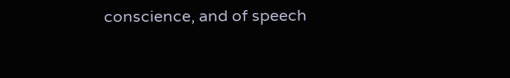conscience, and of speech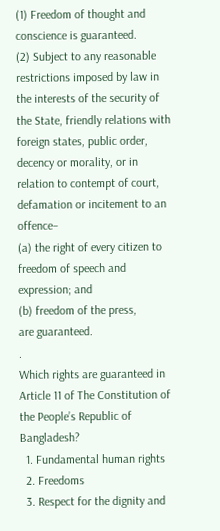(1) Freedom of thought and conscience is guaranteed.
(2) Subject to any reasonable restrictions imposed by law in the interests of the security of the State, friendly relations with foreign states, public order, decency or morality, or in relation to contempt of court, defamation or incitement to an offence–
(a) the right of every citizen to freedom of speech and expression; and
(b) freedom of the press,
are guaranteed.
.
Which rights are guaranteed in Article 11 of The Constitution of the People’s Republic of Bangladesh?
  1. Fundamental human rights
  2. Freedoms
  3. Respect for the dignity and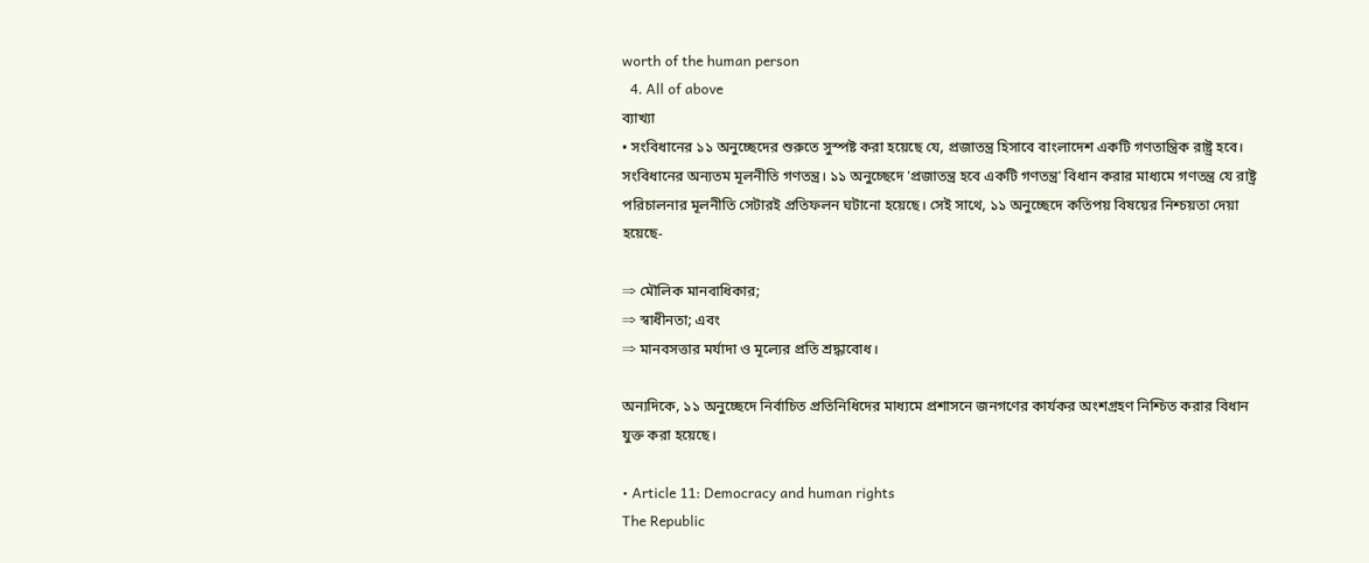worth of the human person
  4. All of above
ব্যাখ্যা
• সংবিধানের ১১ অনুচ্ছেদের শুরুতে সুস্পষ্ট করা হয়েছে যে, প্রজাতন্ত্র হিসাবে বাংলাদেশ একটি গণতান্ত্রিক রাষ্ট্র হবে। সংবিধানের অন্যতম মূলনীতি গণতন্ত্র। ১১ অনুচ্ছেদে 'প্রজাতন্ত্র হবে একটি গণতন্ত্র' বিধান করার মাধ্যমে গণতন্ত্র যে রাষ্ট্র পরিচালনার মূলনীতি সেটারই প্রতিফলন ঘটানো হয়েছে। সেই সাথে, ১১ অনুচ্ছেদে কতিপয় বিষয়ের নিশ্চয়তা দেয়া হয়েছে-

⇒ মৌলিক মানবাধিকার;
⇒ স্বাধীনতা; এবং
⇒ মানবসত্তার মর্যাদা ও মূল্যের প্রতি শ্রদ্ধাবোধ।

অন্যদিকে, ১১ অনুচ্ছেদে নির্বাচিত প্রতিনিধিদের মাধ্যমে প্রশাসনে জনগণের কার্যকর অংশগ্রহণ নিশ্চিত করার বিধান যুক্ত করা হয়েছে।

• Article 11: Democracy and human rights
The Republic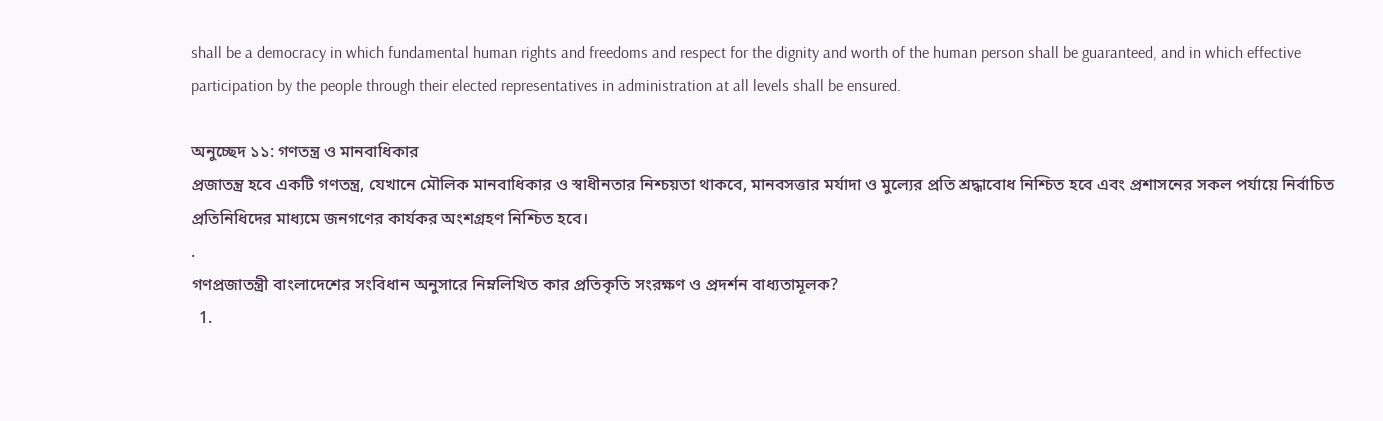shall be a democracy in which fundamental human rights and freedoms and respect for the dignity and worth of the human person shall be guaranteed, and in which effective participation by the people through their elected representatives in administration at all levels shall be ensured.

অনুচ্ছেদ ১১: গণতন্ত্র ও মানবাধিকার
প্রজাতন্ত্র হবে একটি গণতন্ত্র, যেখানে মৌলিক মানবাধিকার ও স্বাধীনতার নিশ্চয়তা থাকবে, মানবসত্তার মর্যাদা ও মুল্যের প্রতি শ্রদ্ধাবোধ নিশ্চিত হবে এবং প্রশাসনের সকল পর্যায়ে নির্বাচিত প্রতিনিধিদের মাধ্যমে জনগণের কার্যকর অংশগ্রহণ নিশ্চিত হবে।
.
গণপ্রজাতন্ত্রী বাংলাদেশের সংবিধান অনুসারে নিম্নলিখিত কার প্রতিকৃতি সংরক্ষণ ও প্রদর্শন বাধ্যতামূলক?
  1.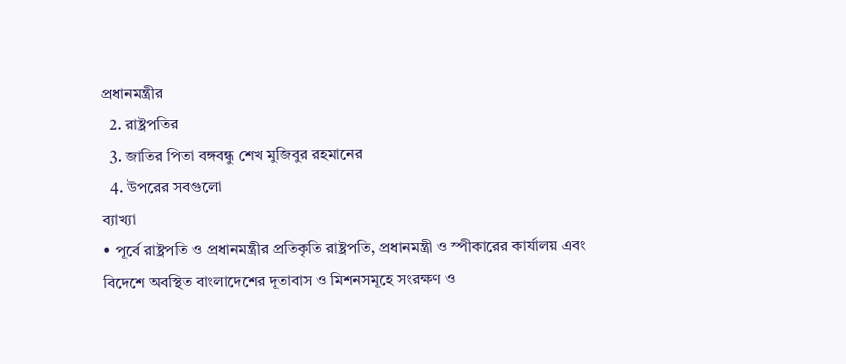প্রধানমন্ত্রীর
  2. রাষ্ট্রপতির
  3. জাতির পিতা বঙ্গবন্ধু শেখ মুজিবুর রহমানের
  4. উপরের সবগুলো
ব্যাখ্যা
• পূর্বে রাষ্ট্রপতি ও প্রধানমন্ত্রীর প্রতিকৃতি রাষ্ট্রপতি, প্রধানমন্ত্রী ও স্পীকারের কার্যালয় এবং বিদেশে অবস্থিত বাংলাদেশের দূতাবাস ও মিশনসমূহে সংরক্ষণ ও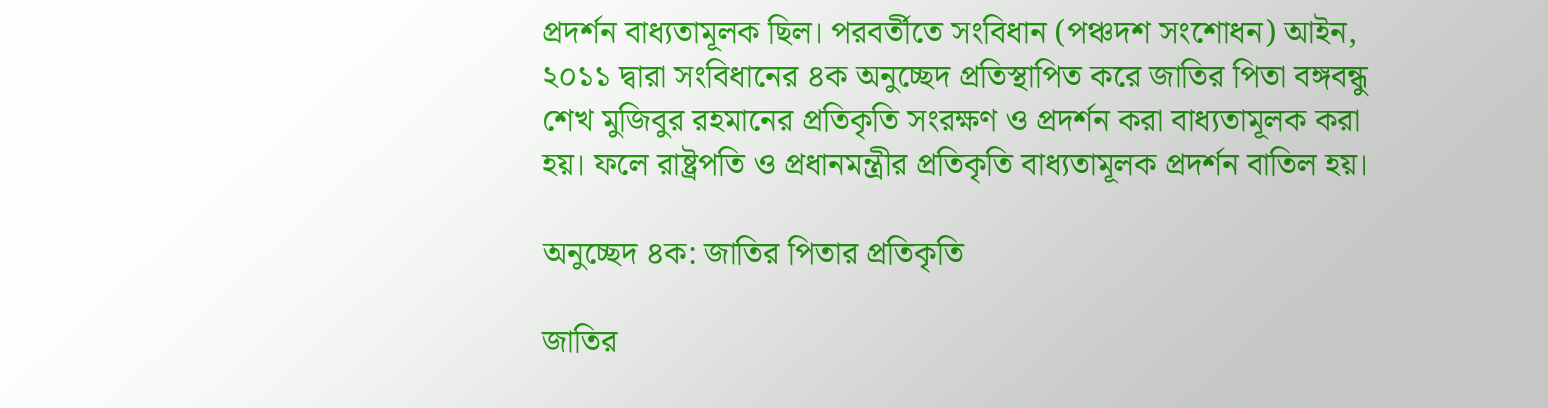প্রদর্শন বাধ্যতামূলক ছিল। পরবর্তীতে সংবিধান (পঞ্চদশ সংশোধন) আইন, ২০১১ দ্বারা সংবিধানের ৪ক অনুচ্ছেদ প্রতিস্থাপিত করে জাতির পিতা বঙ্গবন্ধু শেখ মুজিবুর রহমানের প্রতিকৃতি সংরক্ষণ ও প্রদর্শন করা বাধ্যতামূলক করা হয়। ফলে রাষ্ট্রপতি ও প্রধানমন্ত্রীর প্রতিকৃতি বাধ্যতামূলক প্রদর্শন বাতিল হয়।

অনুচ্ছেদ ৪ক: জাতির পিতার প্রতিকৃতি

জাতির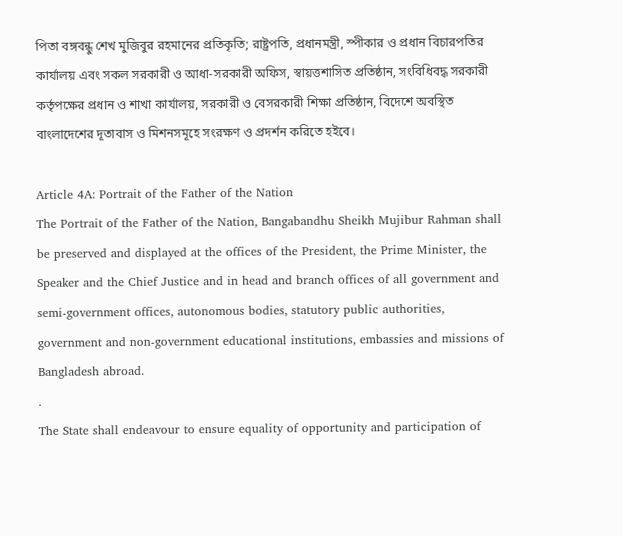পিতা বঙ্গবন্ধু শেখ মুজিবুর রহমানের প্রতিকৃতি; রাষ্ট্রপতি, প্রধানমন্ত্রী, স্পীকার ও প্রধান বিচারপতির কার্যালয় এবং সকল সরকারী ও আধা-সরকারী অফিস, স্বায়ত্তশাসিত প্রতিষ্ঠান, সংবিধিবদ্ধ সরকারী কর্তৃপক্ষের প্রধান ও শাখা কার্যালয়, সরকারী ও বেসরকারী শিক্ষা প্রতিষ্ঠান, বিদেশে অবস্থিত বাংলাদেশের দূতাবাস ও মিশনসমূহে সংরক্ষণ ও প্রদর্শন করিতে হইবে।

Article 4A: Portrait of the Father of the Nation
The Portrait of the Father of the Nation, Bangabandhu Sheikh Mujibur Rahman shall be preserved and displayed at the offices of the President, the Prime Minister, the Speaker and the Chief Justice and in head and branch offices of all government and semi-government offices, autonomous bodies, statutory public authorities, government and non-government educational institutions, embassies and missions of Bangladesh abroad.
.
The State shall endeavour to ensure equality of opportunity and participation of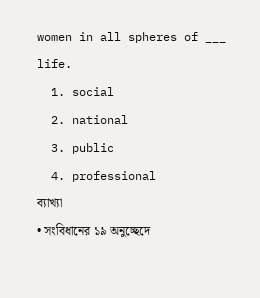women in all spheres of ___ life.
  1. social
  2. national
  3. public
  4. professional
ব্যাখ্যা
• সংবিধানের ১৯ অনুচ্ছেদে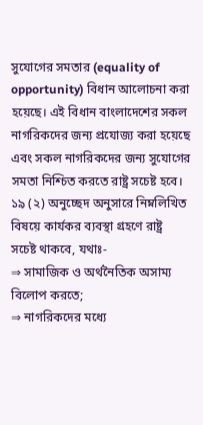সুযোগের সমতার (equality of opportunity) বিধান আলোচনা করা হয়েছে। এই বিধান বাংলাদেশের সকল নাগরিকদের জন্য প্রযোজ্য করা হয়েছে এবং সকল নাগরিকদের জন্য সুযোগের সমতা নিশ্চিত করতে রাষ্ট্র সচেষ্ট হবে। ১৯ (২) অনুচ্ছেদ অনুসারে নিম্নলিখিত বিষয়ে কার্যকর ব্যবস্থা গ্রহণে রাষ্ট্র সচেষ্ট থাকবে, যথাঃ-
⇒ সামাজিক ও অর্থনৈতিক অসাম্য বিলোপ করতে;
⇒ নাগরিকদের মধ্যে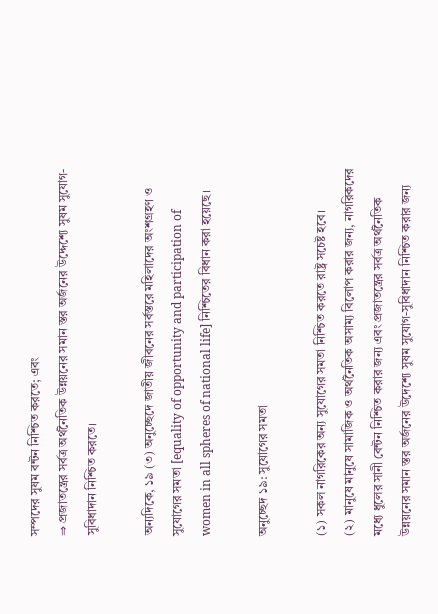সম্পদের সুষম বন্টন নিশ্চিত করতে; এবং
⇒ প্রজাতন্ত্রের সর্বত্র অর্থনৈতিক উন্নয়নের সমান স্তর অর্জনের উদ্দেশ্যে সুষম সুযোগ-সুবিধাদান নিশ্চিত করতে।

অন্যদিকে, ১৯ (৩) অনুচ্ছেদে জাতীয় জীবনের সর্বস্তরে মহিলাদের অংশগ্রহণ ও সুযোগের সমতা [equality of opportunity and participation of women in all spheres of national life] নিশ্চিতের বিধান করা হয়েছে।

অনুচ্ছেদ ১৯: সুযোগের সমতা

(১) সকল নাগরিকের অন্য সুযোগের সমতা নিশ্চিত করতে রাষ্ট্র সচেষ্ট হবে।
(২) মানুষে মানুষে সামাজিক ও অর্থনৈতিক অসাম্য বিলোপ করার জন্য, নাগরিকদের মধ্যে ধুলের সানী বেন্টন নিশ্চিত করার জন্য এবং প্রজাতন্ত্রের সর্বত্র অর্থনৈতিক উন্নয়নের সমান স্তর অর্জনের উদেশ্যে সুষম সুযোগ-সুবিধাদান নিশ্চিত করার জন্য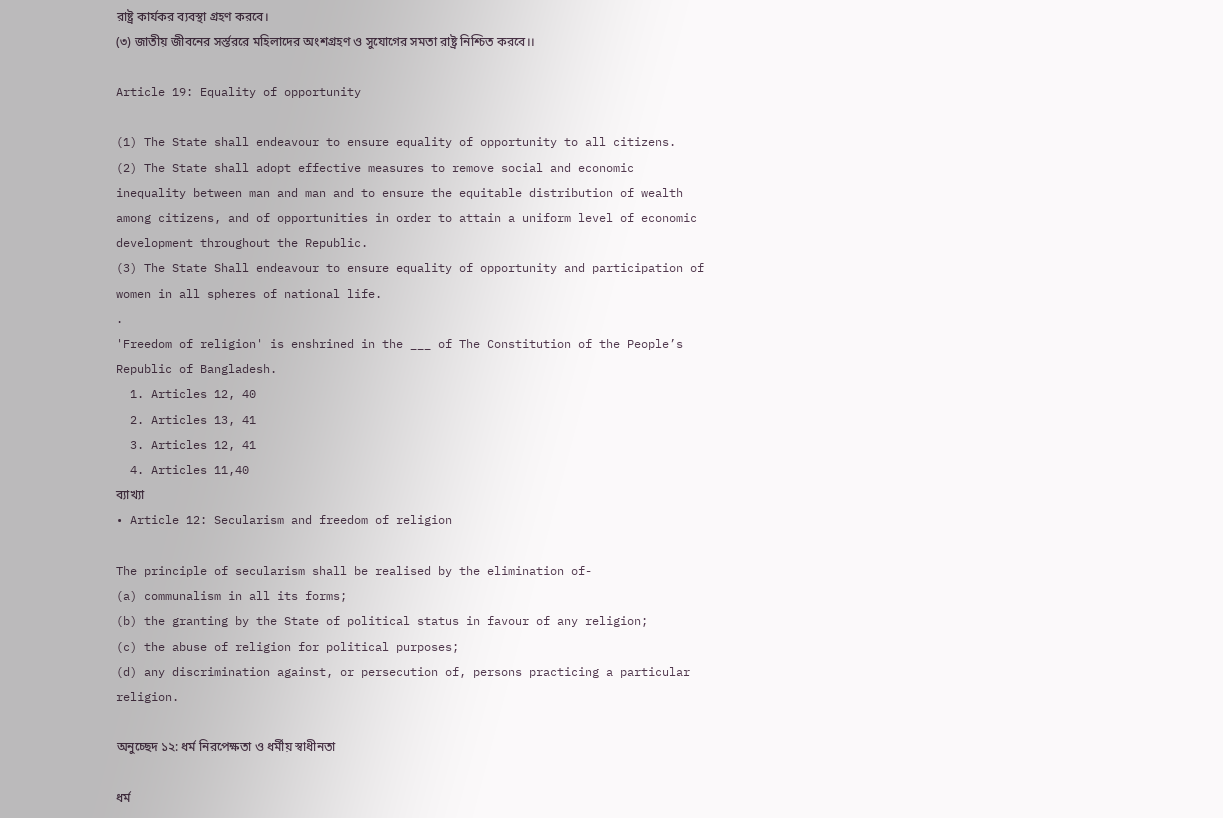রাষ্ট্র কার্যকর ব্যবস্থা গ্রহণ করবে।
(৩) জাতীয় জীবনের সর্স্তররে মহিলাদের অংশগ্রহণ ও সুযোগের সমতা রাষ্ট্র নিশ্চিত করবে।।

Article 19: Equality of opportunity

(1) The State shall endeavour to ensure equality of opportunity to all citizens.
(2) The State shall adopt effective measures to remove social and economic inequality between man and man and to ensure the equitable distribution of wealth among citizens, and of opportunities in order to attain a uniform level of economic development throughout the Republic.
(3) The State Shall endeavour to ensure equality of opportunity and participation of women in all spheres of national life.
.
'Freedom of religion' is enshrined in the ___ of The Constitution of the People’s Republic of Bangladesh.
  1. Articles 12, 40
  2. Articles 13, 41
  3. Articles 12, 41
  4. Articles 11,40
ব্যাখ্যা
• Article 12: Secularism and freedom of religion

The principle of secularism shall be realised by the elimination of-
(a) communalism in all its forms;
(b) the granting by the State of political status in favour of any religion;
(c) the abuse of religion for political purposes;
(d) any discrimination against, or persecution of, persons practicing a particular religion.

অনুচ্ছেদ ১২: ধর্ম নিরপেক্ষতা ও ধর্মীয় স্বাধীনতা

ধর্ম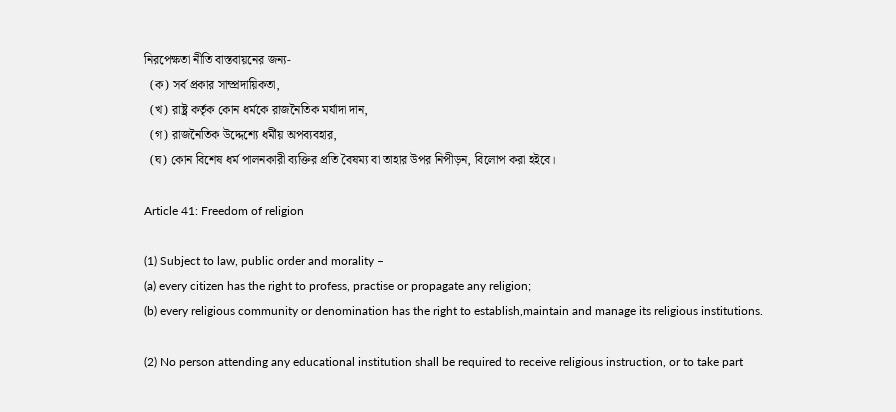নিরপেক্ষতা নীতি বাস্তবায়নের জন্য-
  (ক) সর্ব প্রকার সাম্প্রদায়িকতা,
  (খ) রাষ্ট্র কর্তৃক কোন ধর্মকে রাজনৈতিক মর্যাদা দান,
  (গ) রাজনৈতিক উদ্দেশ্যে ধর্মীয় অপব্যবহার,
  (ঘ) কোন বিশেষ ধর্ম পালনকারী ব্যক্তির প্রতি বৈষম্য বা তাহার উপর নিপীড়ন, বিলোপ করা হইবে।

Article 41: Freedom of religion

(1) Subject to law, public order and morality –
(a) every citizen has the right to profess, practise or propagate any religion;
(b) every religious community or denomination has the right to establish,maintain and manage its religious institutions.

(2) No person attending any educational institution shall be required to receive religious instruction, or to take part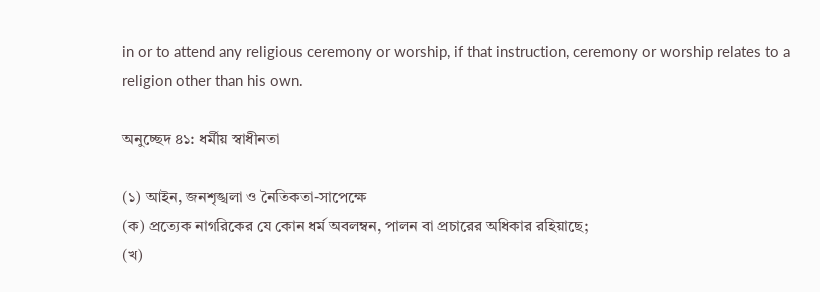in or to attend any religious ceremony or worship, if that instruction, ceremony or worship relates to a religion other than his own.

অনুচ্ছেদ ৪১: ধর্মীয় স্বাধীনতা

(১) আইন, জনশৃঙ্খলা ও নৈতিকতা-সাপেক্ষে
(ক) প্রত্যেক নাগরিকের যে কোন ধর্ম অবলম্বন, পালন বা প্রচারের অধিকার রহিয়াছে;
(খ)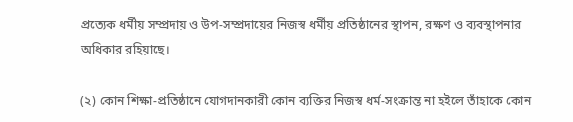প্রত্যেক ধর্মীয় সম্প্রদায় ও উপ-সম্প্রদায়ের নিজস্ব ধর্মীয় প্রতিষ্ঠানের স্থাপন, রক্ষণ ও ব্যবস্থাপনার অধিকার রহিয়াছে।

(২) কোন শিক্ষা-প্রতিষ্ঠানে যোগদানকারী কোন ব্যক্তির নিজস্ব ধর্ম-সংক্রান্ত না হইলে তাঁহাকে কোন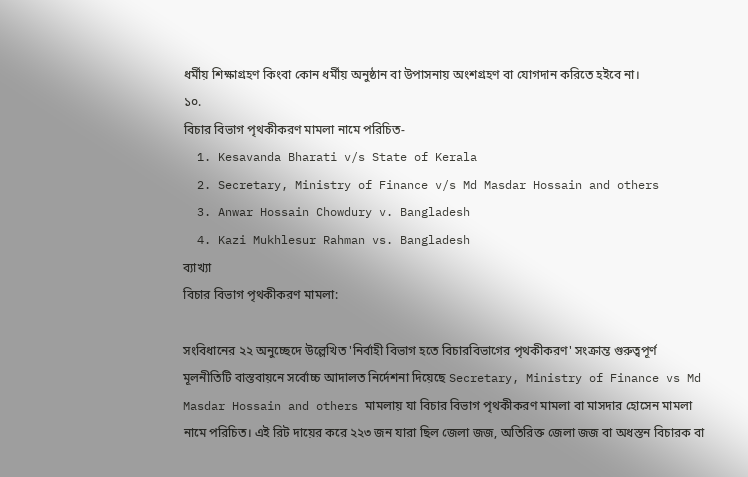ধর্মীয় শিক্ষাগ্রহণ কিংবা কোন ধর্মীয় অনুষ্ঠান বা উপাসনায় অংশগ্রহণ বা যোগদান করিতে হইবে না।
১০.
বিচার বিভাগ পৃথকীকরণ মামলা নামে পরিচিত-
  1. Kesavanda Bharati v/s State of Kerala
  2. Secretary, Ministry of Finance v/s Md Masdar Hossain and others
  3. Anwar Hossain Chowdury v. Bangladesh
  4. Kazi Mukhlesur Rahman vs. Bangladesh
ব্যাখ্যা
বিচার বিভাগ পৃথকীকরণ মামলা:

সংবিধানের ২২ অনুচ্ছেদে উল্লেখিত 'নির্বাহী বিভাগ হতে বিচারবিভাগের পৃথকীকরণ' সংক্রান্ত গুরুত্বপূর্ণ মূলনীতিটি বাস্তবায়নে সর্বোচ্চ আদালত নির্দেশনা দিয়েছে Secretary, Ministry of Finance vs Md Masdar Hossain and others মামলায় যা বিচার বিভাগ পৃথকীকরণ মামলা বা মাসদার হোসেন মামলা নামে পরিচিত। এই রিট দায়ের করে ২২৩ জন যারা ছিল জেলা জজ, অতিরিক্ত জেলা জজ বা অধস্তন বিচারক বা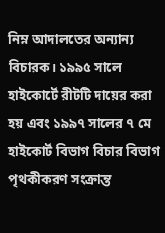নিম্ন আদালতের অন্যান্য বিচারক। ১৯৯৫ সালে হাইকোর্টে রীটটি দায়ের করা হয় এবং ১৯৯৭ সালের ৭ মে হাইকোর্ট বিভাগ বিচার বিভাগ পৃথকীকরণ সংক্রান্ত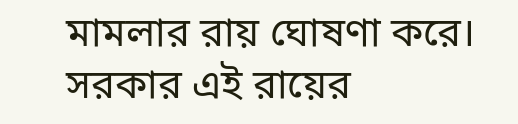মামলার রায় ঘোষণা করে। সরকার এই রায়ের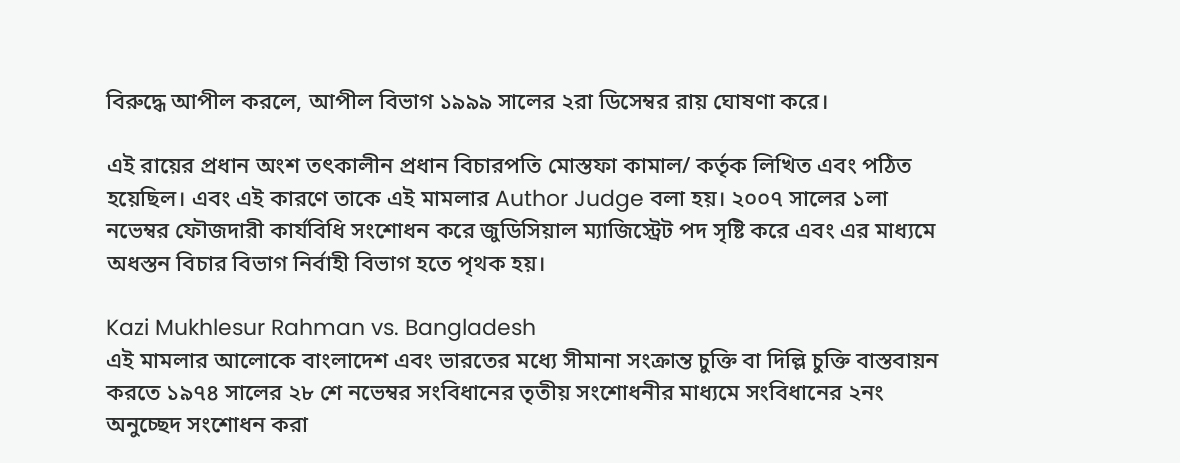বিরুদ্ধে আপীল করলে, আপীল বিভাগ ১৯৯৯ সালের ২রা ডিসেম্বর রায় ঘোষণা করে।

এই রায়ের প্রধান অংশ তৎকালীন প্রধান বিচারপতি মোস্তফা কামাল/ কর্তৃক লিখিত এবং পঠিত হয়েছিল। এবং এই কারণে তাকে এই মামলার Author Judge বলা হয়। ২০০৭ সালের ১লা নভেম্বর ফৌজদারী কার্যবিধি সংশোধন করে জুডিসিয়াল ম্যাজিস্ট্রেট পদ সৃষ্টি করে এবং এর মাধ্যমে অধস্তন বিচার বিভাগ নির্বাহী বিভাগ হতে পৃথক হয়।

Kazi Mukhlesur Rahman vs. Bangladesh
এই মামলার আলোকে বাংলাদেশ এবং ভারতের মধ্যে সীমানা সংক্রান্ত চুক্তি বা দিল্লি চুক্তি বাস্তবায়ন করতে ১৯৭৪ সালের ২৮ শে নভেম্বর সংবিধানের তৃতীয় সংশোধনীর মাধ্যমে সংবিধানের ২নং অনুচ্ছেদ সংশোধন করা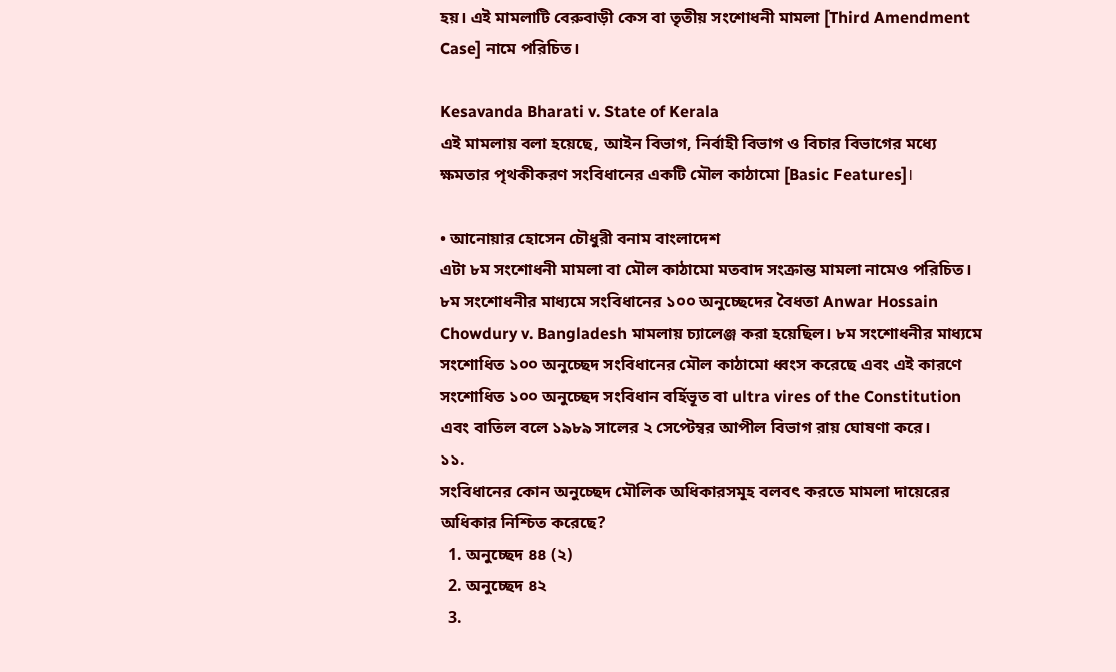হয়। এই মামলাটি বেরুবাড়ী কেস বা তৃতীয় সংশোধনী মামলা [Third Amendment Case] নামে পরিচিত।

Kesavanda Bharati v. State of Kerala
এই মামলায় বলা হয়েছে, আইন বিভাগ, নির্বাহী বিভাগ ও বিচার বিভাগের মধ্যে ক্ষমতার পৃথকীকরণ সংবিধানের একটি মৌল কাঠামো [Basic Features]।

• আনোয়ার হোসেন চৌধুরী বনাম বাংলাদেশ
এটা ৮ম সংশোধনী মামলা বা মৌল কাঠামো মতবাদ সংক্রান্ত মামলা নামেও পরিচিত। ৮ম সংশোধনীর মাধ্যমে সংবিধানের ১০০ অনুচ্ছেদের বৈধতা Anwar Hossain Chowdury v. Bangladesh মামলায় চ্যালেঞ্জ করা হয়েছিল। ৮ম সংশোধনীর মাধ্যমে সংশোধিত ১০০ অনুচ্ছেদ সংবিধানের মৌল কাঠামো ধ্বংস করেছে এবং এই কারণে সংশোধিত ১০০ অনুচ্ছেদ সংবিধান বর্হিভূত বা ultra vires of the Constitution এবং বাতিল বলে ১৯৮৯ সালের ২ সেপ্টেম্বর আপীল বিভাগ রায় ঘোষণা করে।
১১.
সংবিধানের কোন অনুচ্ছেদ মৌলিক অধিকারসমূহ বলবৎ করতে মামলা দায়েরের অধিকার নিশ্চিত করেছে?
  1. অনুচ্ছেদ ৪৪ (২)
  2. অনুচ্ছেদ ৪২
  3.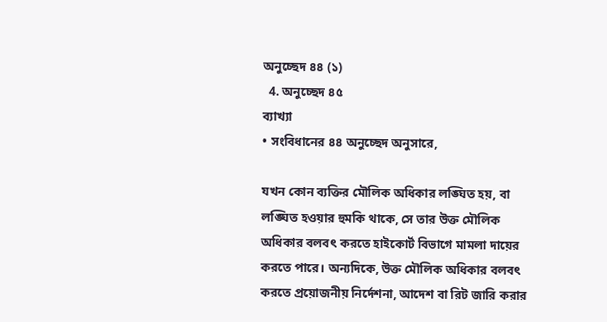অনুচ্ছেদ ৪৪ (১)
  4. অনুচ্ছেদ ৪৫
ব্যাখ্যা
• সংবিধানের ৪৪ অনুচ্ছেদ অনুসারে,

যখন কোন ব্যক্তির মৌলিক অধিকার লঙ্ঘিত হয়, বা লঙ্ঘিত হওয়ার হুমকি থাকে, সে তার উক্ত মৌলিক অধিকার বলবৎ করতে হাইকোর্ট বিভাগে মামলা দায়ের করতে পারে। অন্যদিকে, উক্ত মৌলিক অধিকার বলবৎ করতে প্রয়োজনীয় নির্দেশনা, আদেশ বা রিট জারি করার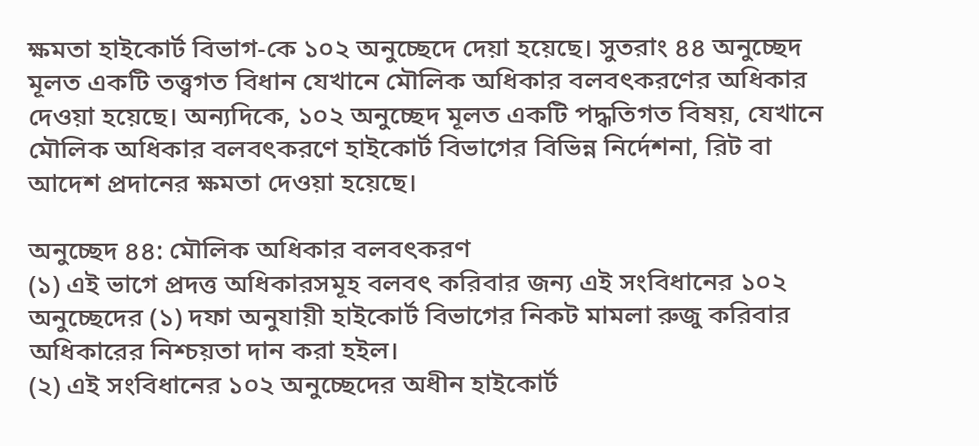ক্ষমতা হাইকোর্ট বিভাগ-কে ১০২ অনুচ্ছেদে দেয়া হয়েছে। সুতরাং ৪৪ অনুচ্ছেদ মূলত একটি তত্ত্বগত বিধান যেখানে মৌলিক অধিকার বলবৎকরণের অধিকার দেওয়া হয়েছে। অন্যদিকে, ১০২ অনুচ্ছেদ মূলত একটি পদ্ধতিগত বিষয়, যেখানে মৌলিক অধিকার বলবৎকরণে হাইকোর্ট বিভাগের বিভিন্ন নির্দেশনা, রিট বা আদেশ প্রদানের ক্ষমতা দেওয়া হয়েছে।

অনুচ্ছেদ ৪৪: মৌলিক অধিকার বলবৎকরণ
(১) এই ভাগে প্রদত্ত অধিকারসমূহ বলবৎ করিবার জন্য এই সংবিধানের ১০২ অনুচ্ছেদের (১) দফা অনুযায়ী হাইকোর্ট বিভাগের নিকট মামলা রুজু করিবার অধিকারের নিশ্চয়তা দান করা হইল।
(২) এই সংবিধানের ১০২ অনুচ্ছেদের অধীন হাইকোর্ট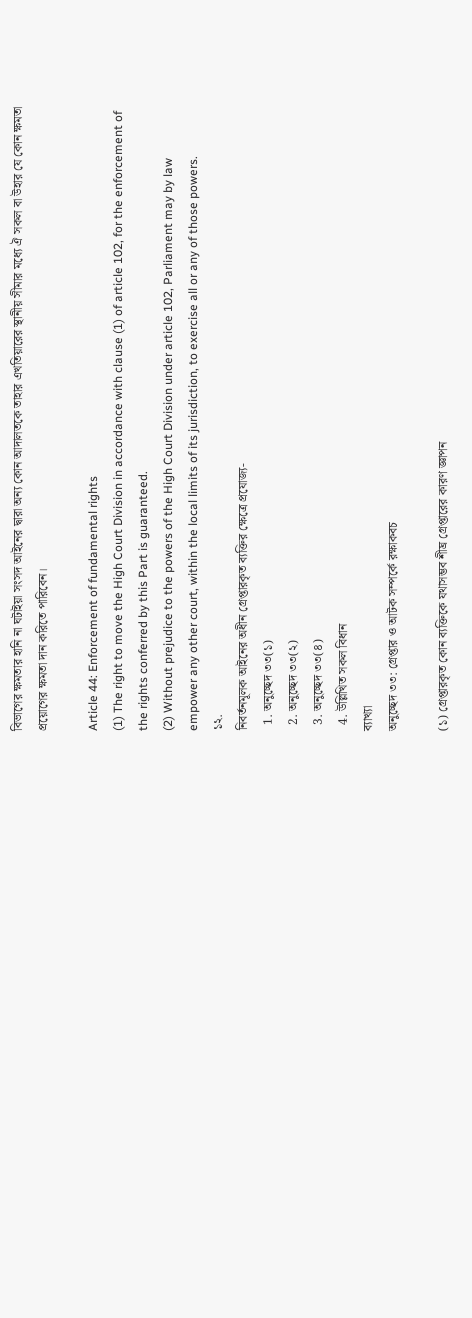বিভাগের ক্ষমতার হানি না ঘটাইয়া সংসদ আইনের দ্বারা অন্য কোন আদালতকে তাহার এখতিয়ারের স্থানীয় সীমার মধ্যে ঐ সকল বা উহার যে কোন ক্ষমতা প্রয়োগের ক্ষমতা দান করিতে পারিবেন।

Article 44: Enforcement of fundamental rights
(1) The right to move the High Court Division in accordance with clause (1) of article 102, for the enforcement of the rights conferred by this Part is guaranteed.
(2) Without prejudice to the powers of the High Court Division under article 102, Parliament may by law empower any other court, within the local limits of its jurisdiction, to exercise all or any of those powers.
১২.
নিবর্তনমূলক আইনের অধীন গ্রেপ্তারকৃত ব্যক্তির ক্ষেত্রে প্রযোজ্য-
  1. অনুচ্ছেদ ৩৩(১)
  2. অনুচ্ছেদ ৩৩(২)
  3. অনুচ্ছেদ ৩৩(৪)
  4. উল্লিখিত সকল বিধান
ব্যাখ্যা
অনুচ্ছেদ ৩৩: গ্রেপ্তার ও আটক সম্পর্কে রক্ষাকবচ

(১) গ্রেপ্তারকৃত কোন ব্যক্তিকে যথাসম্ভব শীঘ্র গ্রেপ্তারের কারণ জ্ঞাপন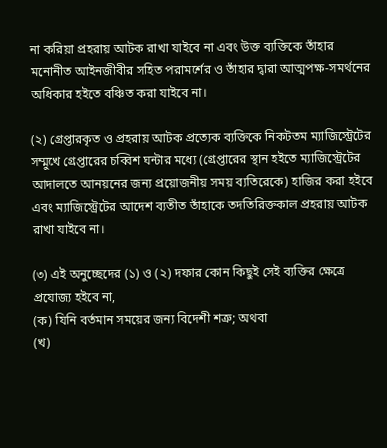না করিয়া প্রহরায় আটক রাখা যাইবে না এবং উক্ত ব্যক্তিকে তাঁহার মনোনীত আইনজীবীর সহিত পরামর্শের ও তাঁহার দ্বারা আত্মপক্ষ-সমর্থনের অধিকার হইতে বঞ্চিত করা যাইবে না।

(২) গ্রেপ্তারকৃত ও প্রহরায় আটক প্রত্যেক ব্যক্তিকে নিকটতম ম্যাজিস্ট্রেটের সম্মুখে গ্রেপ্তারের চব্বিশ ঘন্টার মধ্যে (গ্রেপ্তারের স্থান হইতে ম্যাজিস্ট্রেটের আদালতে আনয়নের জন্য প্রয়োজনীয় সময় ব্যতিরেকে) হাজির করা হইবে এবং ম্যাজিস্ট্রেটের আদেশ ব্যতীত তাঁহাকে তদতিরিক্তকাল প্রহরায় আটক রাখা যাইবে না।

(৩) এই অনুচ্ছেদের (১) ও (২) দফার কোন কিছুই সেই ব্যক্তির ক্ষেত্রে প্রযোজ্য হইবে না,
(ক) যিনি বর্তমান সময়ের জন্য বিদেশী শত্রু; অথবা
(খ)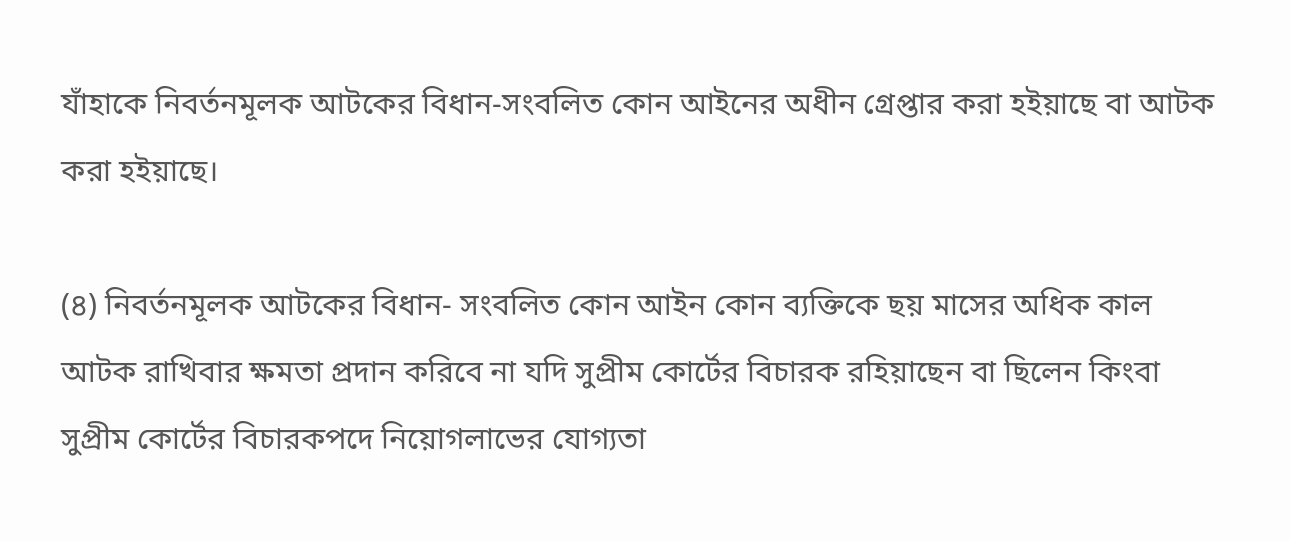যাঁহাকে নিবর্তনমূলক আটকের বিধান-সংবলিত কোন আইনের অধীন গ্রেপ্তার করা হইয়াছে বা আটক করা হইয়াছে।

(৪) নিবর্তনমূলক আটকের বিধান- সংবলিত কোন আইন কোন ব্যক্তিকে ছয় মাসের অধিক কাল আটক রাখিবার ক্ষমতা প্রদান করিবে না যদি সুপ্রীম কোর্টের বিচারক রহিয়াছেন বা ছিলেন কিংবা সুপ্রীম কোর্টের বিচারকপদে নিয়োগলাভের যোগ্যতা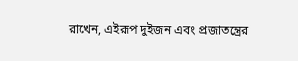রাখেন, এইরূপ দুইজন এবং প্রজাতন্ত্রের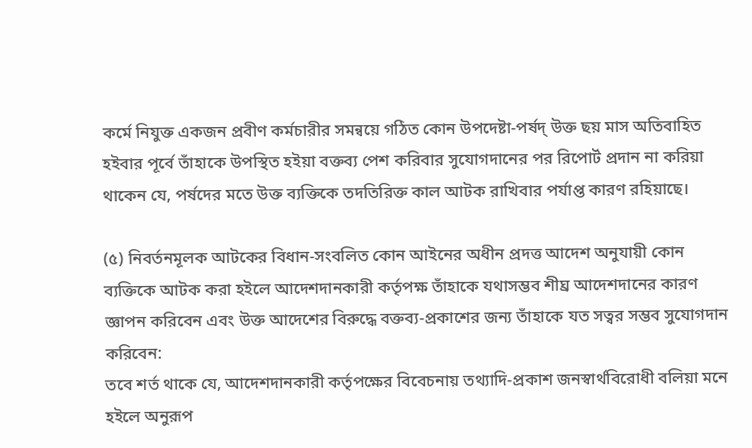কর্মে নিযুক্ত একজন প্রবীণ কর্মচারীর সমন্বয়ে গঠিত কোন উপদেষ্টা-পর্ষদ্ উক্ত ছয় মাস অতিবাহিত হইবার পূর্বে তাঁহাকে উপস্থিত হইয়া বক্তব্য পেশ করিবার সুযোগদানের পর রিপোর্ট প্রদান না করিয়া থাকেন যে, পর্ষদের মতে উক্ত ব্যক্তিকে তদতিরিক্ত কাল আটক রাখিবার পর্যাপ্ত কারণ রহিয়াছে।

(৫) নিবর্তনমূলক আটকের বিধান-সংবলিত কোন আইনের অধীন প্রদত্ত আদেশ অনুযায়ী কোন ব্যক্তিকে আটক করা হইলে আদেশদানকারী কর্তৃপক্ষ তাঁহাকে যথাসম্ভব শীঘ্র আদেশদানের কারণ জ্ঞাপন করিবেন এবং উক্ত আদেশের বিরুদ্ধে বক্তব্য-প্রকাশের জন্য তাঁহাকে যত সত্বর সম্ভব সুযোগদান করিবেন:
তবে শর্ত থাকে যে, আদেশদানকারী কর্তৃপক্ষের বিবেচনায় তথ্যাদি-প্রকাশ জনস্বার্থবিরোধী বলিয়া মনে হইলে অনুরূপ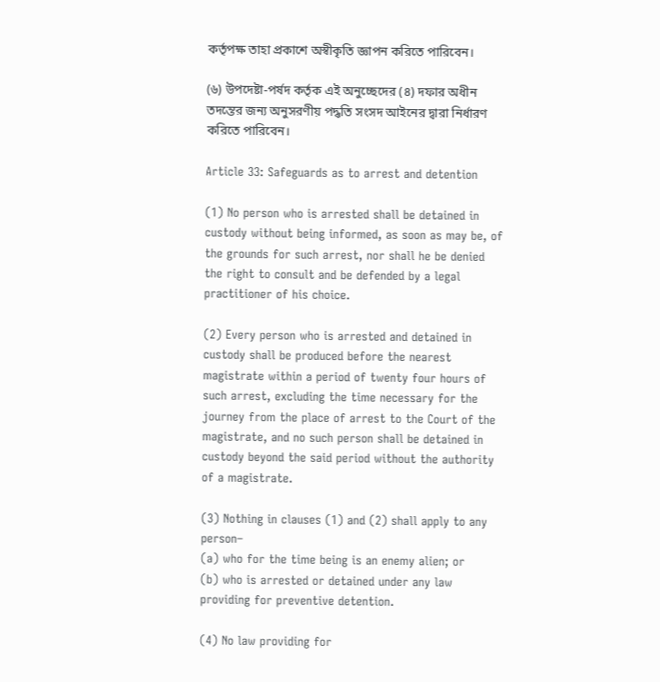কর্তৃপক্ষ তাহা প্রকাশে অস্বীকৃতি জ্ঞাপন করিতে পারিবেন।

(৬) উপদেষ্টা-পর্ষদ কর্তৃক এই অনুচ্ছেদের (৪) দফার অধীন তদন্তের জন্য অনুসরণীয় পদ্ধতি সংসদ আইনের দ্বারা নির্ধারণ করিতে পারিবেন।

Article 33: Safeguards as to arrest and detention

(1) No person who is arrested shall be detained in custody without being informed, as soon as may be, of the grounds for such arrest, nor shall he be denied the right to consult and be defended by a legal practitioner of his choice.

(2) Every person who is arrested and detained in custody shall be produced before the nearest magistrate within a period of twenty four hours of such arrest, excluding the time necessary for the journey from the place of arrest to the Court of the magistrate, and no such person shall be detained in custody beyond the said period without the authority of a magistrate.

(3) Nothing in clauses (1) and (2) shall apply to any person–
(a) who for the time being is an enemy alien; or
(b) who is arrested or detained under any law providing for preventive detention.

(4) No law providing for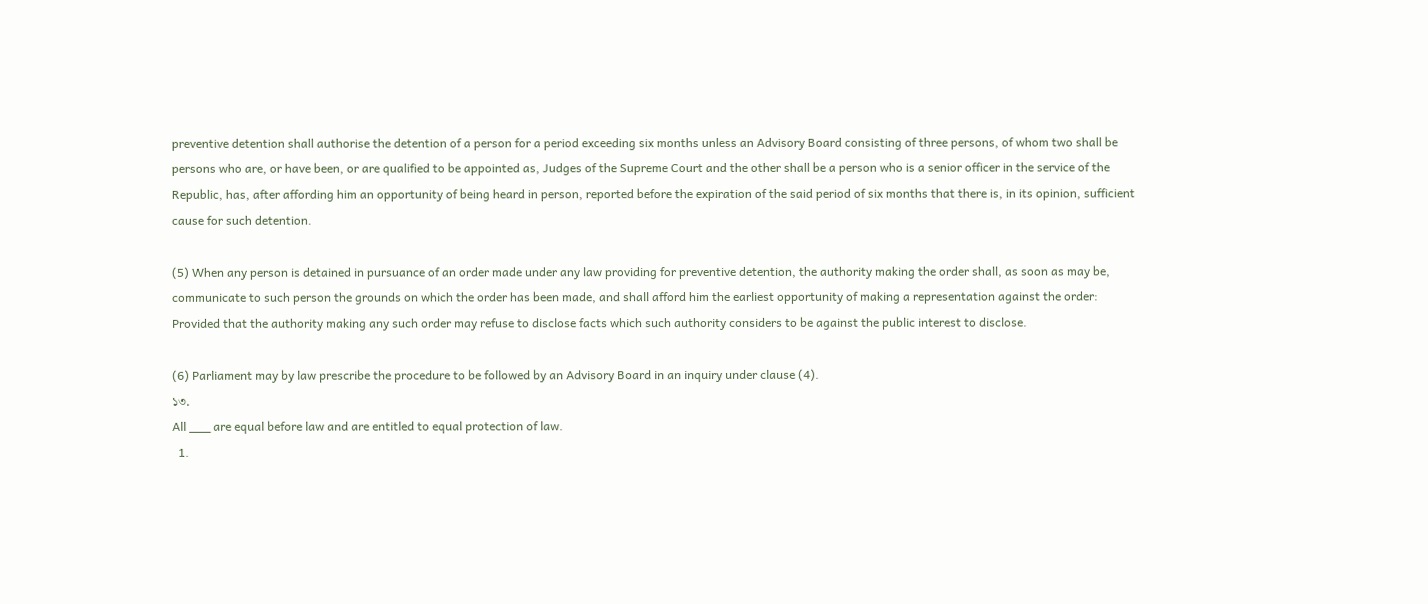preventive detention shall authorise the detention of a person for a period exceeding six months unless an Advisory Board consisting of three persons, of whom two shall be persons who are, or have been, or are qualified to be appointed as, Judges of the Supreme Court and the other shall be a person who is a senior officer in the service of the Republic, has, after affording him an opportunity of being heard in person, reported before the expiration of the said period of six months that there is, in its opinion, sufficient cause for such detention.

(5) When any person is detained in pursuance of an order made under any law providing for preventive detention, the authority making the order shall, as soon as may be, communicate to such person the grounds on which the order has been made, and shall afford him the earliest opportunity of making a representation against the order:
Provided that the authority making any such order may refuse to disclose facts which such authority considers to be against the public interest to disclose.

(6) Parliament may by law prescribe the procedure to be followed by an Advisory Board in an inquiry under clause (4).
১৩.
All ___ are equal before law and are entitled to equal protection of law.
  1.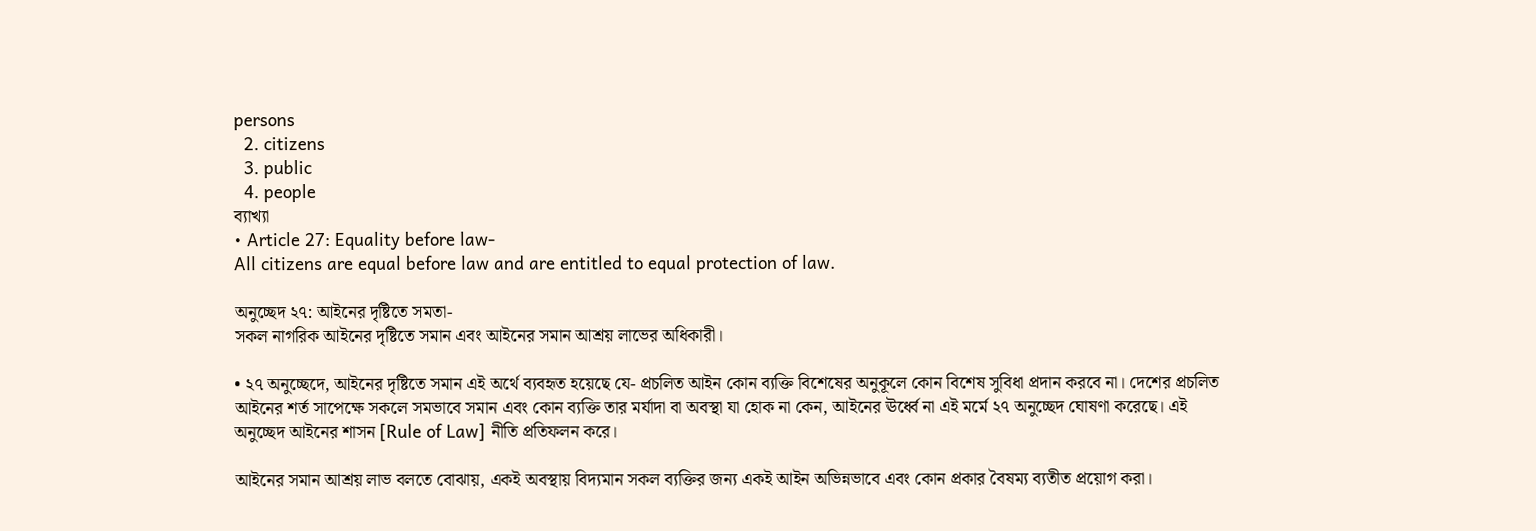persons
  2. citizens
  3. public
  4. people
ব্যাখ্যা
• Article 27: Equality before law-
All citizens are equal before law and are entitled to equal protection of law.

অনুচ্ছেদ ২৭: আইনের দৃষ্টিতে সমতা-
সকল নাগরিক আইনের দৃষ্টিতে সমান এবং আইনের সমান আশ্রয় লাভের অধিকারী।

• ২৭ অনুচ্ছেদে, আইনের দৃষ্টিতে সমান এই অর্থে ব্যবহৃত হয়েছে যে- প্রচলিত আইন কোন ব্যক্তি বিশেষের অনুকূলে কোন বিশেষ সুবিধা প্রদান করবে না। দেশের প্রচলিত আইনের শর্ত সাপেক্ষে সকলে সমভাবে সমান এবং কোন ব্যক্তি তার মর্যাদা বা অবস্থা যা হোক না কেন, আইনের ঊর্ধ্বে না এই মর্মে ২৭ অনুচ্ছেদ ঘোষণা করেছে। এই অনুচ্ছেদ আইনের শাসন [Rule of Law] নীতি প্রতিফলন করে।

আইনের সমান আশ্রয় লাভ বলতে বোঝায়, একই অবস্থায় বিদ্যমান সকল ব্যক্তির জন্য একই আইন অভিন্নভাবে এবং কোন প্রকার বৈষম্য ব্যতীত প্রয়োগ করা।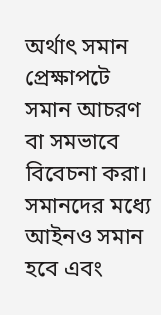অর্থাৎ সমান প্রেক্ষাপটে সমান আচরণ বা সমভাবে বিবেচনা করা। সমানদের মধ্যে আইনও সমান হবে এবং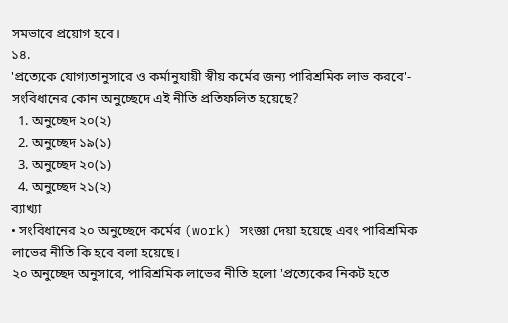সমভাবে প্রয়োগ হবে।
১৪.
'প্রত্যেকে যোগ্যতানুসারে ও কর্মানুযায়ী স্বীয় কর্মের জন্য পারিশ্রমিক লাভ করবে'- সংবিধানের কোন অনুচ্ছেদে এই নীতি প্রতিফলিত হয়েছে?
  1. অনুচ্ছেদ ২০(২)
  2. অনুচ্ছেদ ১৯(১)
  3. অনুচ্ছেদ ২০(১)
  4. অনুচ্ছেদ ২১(২)
ব্যাখ্যা
• সংবিধানের ২০ অনুচ্ছেদে কর্মের (work) সংজ্ঞা দেয়া হয়েছে এবং পারিশ্রমিক লাভের নীতি কি হবে বলা হয়েছে।
২০ অনুচ্ছেদ অনুসারে, পারিশ্রমিক লাভের নীতি হলো 'প্রত্যেকের নিকট হতে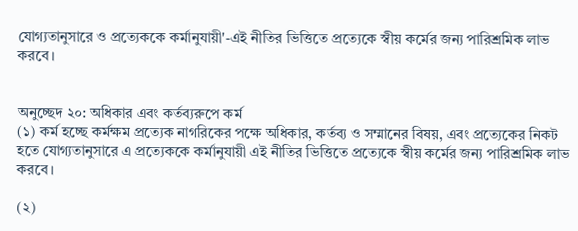যোগ্যতানুসারে ও প্রত্যেককে কর্মানুযায়ী'-এই নীতির ভিত্তিতে প্রত্যেকে স্বীয় কর্মের জন্য পারিশ্রমিক লাভ করবে।


অনুচ্ছেদ ২০: অধিকার এবং কর্তব্যরুপে কর্ম
(১) কর্ম হচ্ছে কর্মক্ষম প্রত্যেক নাগরিকের পক্ষে অধিকার, কর্তব্য ও সম্মানের বিষয়, এবং প্রত্যেকের নিকট হতে যোগ্যতানুসারে এ প্রত্যেককে কর্মানুযায়ী এই নীতির ভিত্তিতে প্রত্যেকে স্বীয় কর্মের জন্য পারিশ্রমিক লাভ করবে।

(২)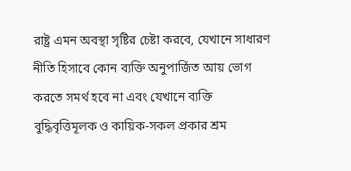রাষ্ট্র এমন অবস্থা সৃষ্টির চেষ্টা করবে, যেখানে সাধারণ নীতি হিসাবে কোন ব্যক্তি অনুপার্জিত আয় ভোগ করতে সমর্থ হবে না এবং যেখানে ব্যক্তি বুদ্ধিবৃত্তিমূলক ও কায়িক-সকল প্রকার শ্রম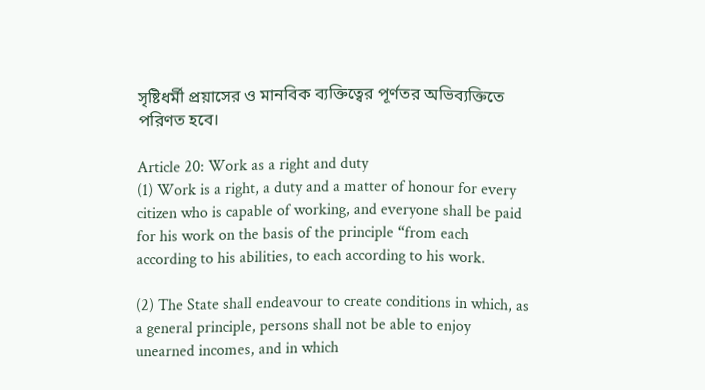সৃষ্টিধর্মী প্রয়াসের ও মানবিক ব্যক্তিত্বের পূর্ণতর অভিব্যক্তিতে পরিণত হবে।

Article 20: Work as a right and duty
(1) Work is a right, a duty and a matter of honour for every citizen who is capable of working, and everyone shall be paid for his work on the basis of the principle “from each according to his abilities, to each according to his work.

(2) The State shall endeavour to create conditions in which, as a general principle, persons shall not be able to enjoy unearned incomes, and in which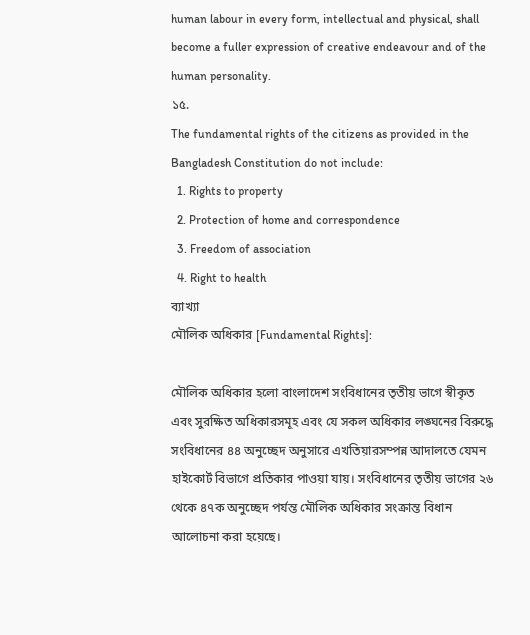human labour in every form, intellectual and physical, shall become a fuller expression of creative endeavour and of the human personality.
১৫.
The fundamental rights of the citizens as provided in the Bangladesh Constitution do not include:
  1. Rights to property
  2. Protection of home and correspondence
  3. Freedom of association
  4. Right to health
ব্যাখ্যা
মৌলিক অধিকার [Fundamental Rights]:

মৌলিক অধিকার হলো বাংলাদেশ সংবিধানের তৃতীয় ভাগে স্বীকৃত এবং সুরক্ষিত অধিকারসমূহ এবং যে সকল অধিকার লঙ্ঘনের বিরুদ্ধে সংবিধানের ৪৪ অনুচ্ছেদ অনুসারে এখতিয়ারসম্পন্ন আদালতে যেমন হাইকোর্ট বিভাগে প্রতিকার পাওয়া যায়। সংবিধানের তৃতীয় ভাগের ২৬ থেকে ৪৭ক অনুচ্ছেদ পর্যন্ত মৌলিক অধিকার সংক্রান্ত বিধান আলোচনা করা হয়েছে।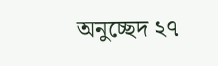অনুচ্ছেদ ২৭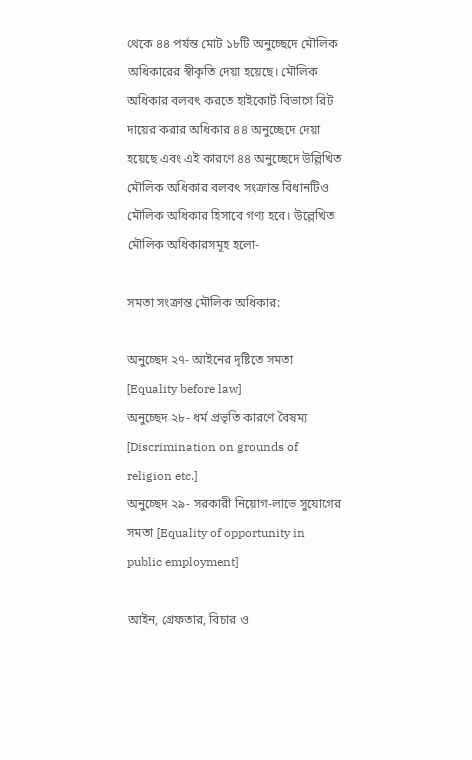থেকে ৪৪ পর্যন্ত মোট ১৮টি অনুচ্ছেদে মৌলিক অধিকারের স্বীকৃতি দেয়া হয়েছে। মৌলিক অধিকার বলবৎ করতে হাইকোর্ট বিভাগে রিট দায়ের করার অধিকার ৪৪ অনুচ্ছেদে দেয়া হয়েছে এবং এই কারণে ৪৪ অনুচ্ছেদে উল্লিখিত মৌলিক অধিকার বলবৎ সংক্রান্ত বিধানটিও মৌলিক অধিকার হিসাবে গণ্য হবে। উল্লেখিত মৌলিক অধিকারসমূহ হলো-

সমতা সংক্রান্ত মৌলিক অধিকার:

অনুচ্ছেদ ২৭- আইনের দৃষ্টিতে সমতা [Equality before law]
অনুচ্ছেদ ২৮- ধর্ম প্রভৃতি কারণে বৈষম্য [Discrimination on grounds of religion etc.]
অনুচ্ছেদ ২৯- সরকারী নিয়োগ-লাভে সুযোগের সমতা [Equality of opportunity in public employment]

আইন, গ্রেফতার, বিচার ও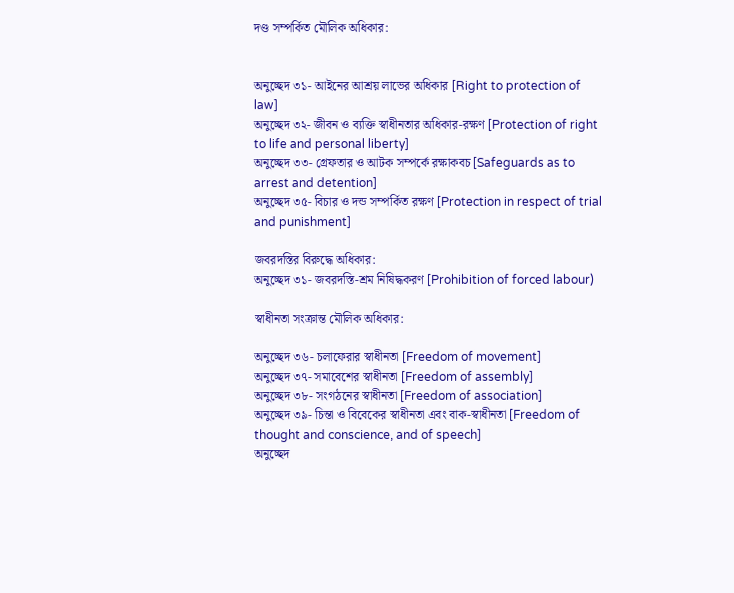দণ্ড সম্পর্কিত মৌলিক অধিকার:


অনুচ্ছেদ ৩১- আইনের আশ্রয় লাভের অধিকার [Right to protection of law]
অনুচ্ছেদ ৩২- জীবন ও ব্যক্তি স্বাধীনতার অধিকার-রক্ষণ [Protection of right to life and personal liberty]
অনুচ্ছেদ ৩৩- গ্রেফতার ও আটক সম্পর্কে রক্ষাকবচ [Safeguards as to arrest and detention]
অনুচ্ছেদ ৩৫- বিচার ও দন্ড সম্পর্কিত রক্ষণ [Protection in respect of trial and punishment]

জবরদস্তির বিরুদ্ধে অধিকার:
অনুচ্ছেদ ৩১- জবরদস্তি-শ্রম নিষিদ্ধকরণ [Prohibition of forced labour)

স্বাধীনতা সংক্রান্ত মৌলিক অধিকার:

অনুচ্ছেদ ৩৬- চলাফেরার স্বাধীনতা [Freedom of movement]
অনুচ্ছেদ ৩৭- সমাবেশের স্বাধীনতা [Freedom of assembly]
অনুচ্ছেদ ৩৮- সংগঠনের স্বাধীনতা [Freedom of association]
অনুচ্ছেদ ৩৯- চিন্তা ও বিবেকের স্বাধীনতা এবং বাক-স্বাধীনতা [Freedom of thought and conscience, and of speech]
অনুচ্ছেদ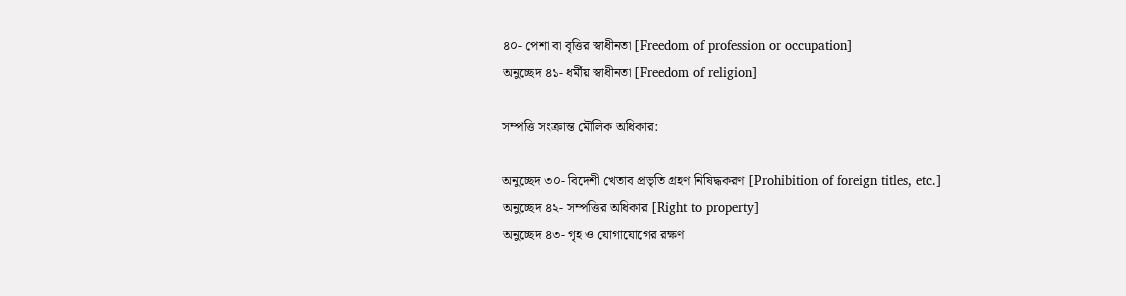৪০- পেশা বা বৃত্তির স্বাধীনতা [Freedom of profession or occupation]
অনুচ্ছেদ ৪১- ধর্মীয় স্বাধীনতা [Freedom of religion]

সম্পত্তি সংক্রান্ত মৌলিক অধিকার:

অনুচ্ছেদ ৩০- বিদেশী খেতাব প্রভৃতি গ্রহণ নিষিদ্ধকরণ [Prohibition of foreign titles, etc.]
অনুচ্ছেদ ৪২- সম্পত্তির অধিকার [Right to property]
অনুচ্ছেদ ৪৩- গৃহ ও যোগাযোগের রক্ষণ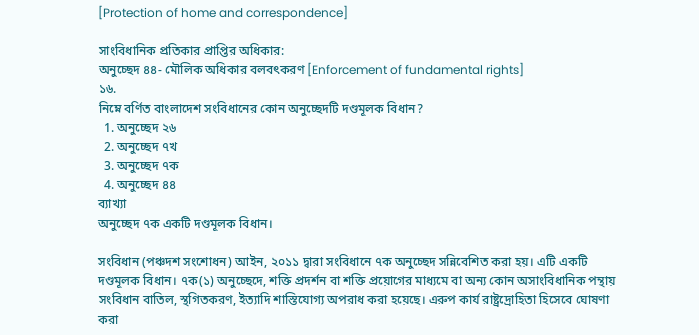[Protection of home and correspondence]

সাংবিধানিক প্রতিকার প্রাপ্তির অধিকার:
অনুচ্ছেদ ৪৪- মৌলিক অধিকার বলবৎকরণ [Enforcement of fundamental rights]
১৬.
নিম্নে বর্ণিত বাংলাদেশ সংবিধানের কোন অনুচ্ছেদটি দণ্ডমূলক বিধান?
  1. অনুচ্ছেদ ২৬
  2. অনুচ্ছেদ ৭খ
  3. অনুচ্ছেদ ৭ক
  4. অনুচ্ছেদ ৪৪
ব্যাখ্যা
অনুচ্ছেদ ৭ক একটি দণ্ডমূলক বিধান।

সংবিধান (পঞ্চদশ সংশোধন) আইন, ২০১১ দ্বারা সংবিধানে ৭ক অনুচ্ছেদ সন্নিবেশিত করা হয়। এটি একটি দণ্ডমূলক বিধান। ৭ক(১) অনুচ্ছেদে, শক্তি প্রদর্শন বা শক্তি প্রয়োগের মাধ্যমে বা অন্য কোন অসাংবিধানিক পন্থায় সংবিধান বাতিল, স্থগিতকরণ, ইত্যাদি শাস্তিযোগ্য অপরাধ করা হয়েছে। এরুপ কার্য রাষ্ট্রদ্রোহিতা হিসেবে ঘোষণা করা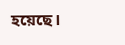হয়েছে।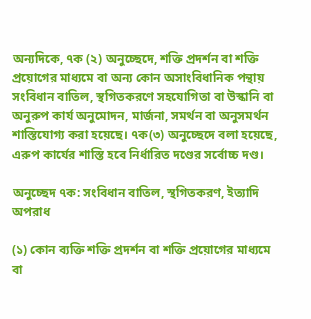অন্যদিকে, ৭ক (২) অনুচ্ছেদে, শক্তি প্রদর্শন বা শক্তি প্রয়োগের মাধ্যমে বা অন্য কোন অসাংবিধানিক পন্থায় সংবিধান বাতিল, স্থগিতকরণে সহযোগিতা বা উস্কানি বা অনুরুপ কার্য অনুমোদন, মার্জনা, সমর্থন বা অনুসমর্থন শাস্তিযোগ্য করা হয়েছে। ৭ক(৩) অনুচ্ছেদে বলা হয়েছে, এরুপ কার্যের শাস্তি হবে নির্ধারিত দণ্ডের সর্বোচ্চ দণ্ড।

অনুচ্ছেদ ৭ক: সংবিধান বাতিল, স্থগিতকরণ, ইত্যাদি অপরাধ

(১) কোন ব্যক্তি শক্তি প্রদর্শন বা শক্তি প্রয়োগের মাধ্যমে বা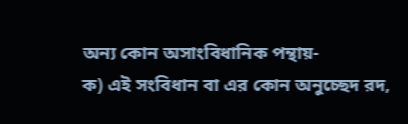অন্য কোন অসাংবিধানিক পন্থায়-
ক) এই সংবিধান বা এর কোন অনুচ্ছেদ রদ,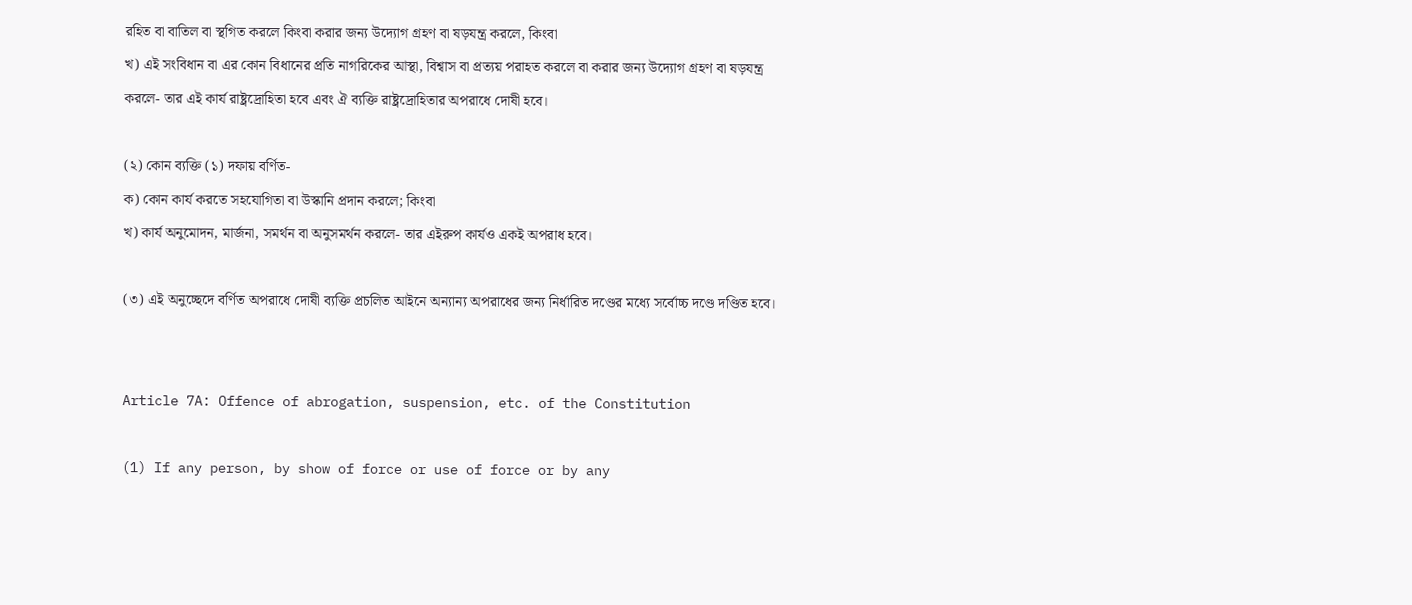রহিত বা বাতিল বা স্থগিত করলে কিংবা করার জন্য উদ্যোগ গ্রহণ বা ষড়যন্ত্র করলে, কিংবা
খ) এই সংবিধান বা এর কোন বিধানের প্রতি নাগরিকের আস্থা, বিশ্বাস বা প্রত্যয় পরাহত করলে বা করার জন্য উদ্যোগ গ্রহণ বা ষড়যন্ত্র করলে- তার এই কার্য রাষ্ট্রদ্রোহিতা হবে এবং ঐ ব্যক্তি রাষ্ট্রদ্রোহিতার অপরাধে দোষী হবে।

(২) কোন ব্যক্তি (১) দফায় বর্ণিত-
ক) কোন কার্য করতে সহযোগিতা বা উস্কানি প্রদান করলে; কিংবা
খ) কার্য অনুমোদন, মার্জনা, সমর্থন বা অনুসমর্থন করলে- তার এইরুপ কার্যও একই অপরাধ হবে।

(৩) এই অনুচ্ছেদে বর্ণিত অপরাধে দোষী ব্যক্তি প্রচলিত আইনে অন্যান্য অপরাধের জন্য নির্ধারিত দণ্ডের মধ্যে সর্বোচ্চ দণ্ডে দণ্ডিত হবে।


Article 7A: Offence of abrogation, suspension, etc. of the Constitution

(1) If any person, by show of force or use of force or by any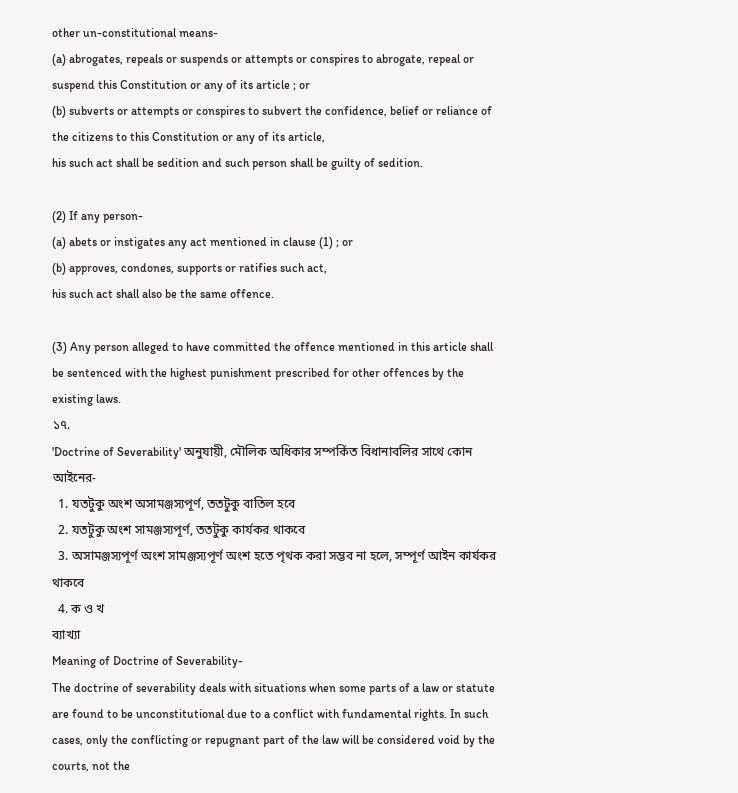other un-constitutional means-
(a) abrogates, repeals or suspends or attempts or conspires to abrogate, repeal or suspend this Constitution or any of its article ; or
(b) subverts or attempts or conspires to subvert the confidence, belief or reliance of the citizens to this Constitution or any of its article,
his such act shall be sedition and such person shall be guilty of sedition.

(2) If any person-
(a) abets or instigates any act mentioned in clause (1) ; or
(b) approves, condones, supports or ratifies such act,
his such act shall also be the same offence.

(3) Any person alleged to have committed the offence mentioned in this article shall be sentenced with the highest punishment prescribed for other offences by the existing laws.
১৭.
'Doctrine of Severability' অনুযায়ী, মৌলিক অধিকার সম্পর্কিত বিধানাবলির সাথে কোন আইনের-
  1. যতটুকু অংশ অসামঞ্জস্যপূর্ণ, ততটুকু বাতিল হবে
  2. যতটুকু অংশ সামঞ্জস্যপূর্ণ, ততটুকু কার্যকর থাকবে
  3. অসামঞ্জস্যপূর্ণ অংশ সামঞ্জস্যপূর্ণ অংশ হতে পৃথক করা সম্ভব না হলে, সম্পূর্ণ আইন কার্যকর থাকবে
  4. ক ও খ
ব্যাখ্যা
Meaning of Doctrine of Severability-
The doctrine of severability deals with situations when some parts of a law or statute are found to be unconstitutional due to a conflict with fundamental rights. In such cases, only the conflicting or repugnant part of the law will be considered void by the courts, not the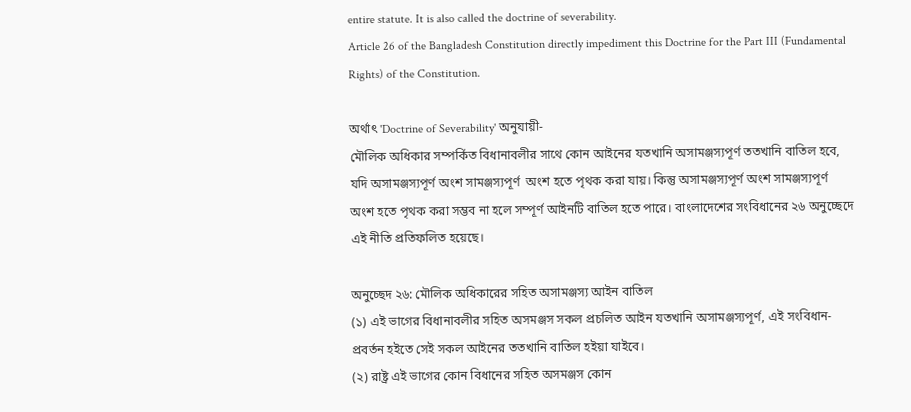entire statute. It is also called the doctrine of severability.
Article 26 of the Bangladesh Constitution directly impediment this Doctrine for the Part III (Fundamental Rights) of the Constitution.

অর্থাৎ 'Doctrine of Severability' অনুযায়ী-
মৌলিক অধিকার সম্পর্কিত বিধানাবলীর সাথে কোন আইনের যতখানি অসামঞ্জস্যপূর্ণ ততখানি বাতিল হবে, যদি অসামঞ্জস্যপূর্ণ অংশ সামঞ্জস্যপূর্ণ  অংশ হতে পৃথক করা যায়। কিন্তু অসামঞ্জস্যপূর্ণ অংশ সামঞ্জস্যপূর্ণ অংশ হতে পৃথক করা সম্ভব না হলে সম্পূর্ণ আইনটি বাতিল হতে পারে। বাংলাদেশের সংবিধানের ২৬ অনুচ্ছেদে এই নীতি প্রতিফলিত হয়েছে।

অনুচ্ছেদ ২৬: মৌলিক অধিকারের সহিত অসামঞ্জস্য আইন বাতিল
(১) এই ভাগের বিধানাবলীর সহিত অসমঞ্জস সকল প্রচলিত আইন যতখানি অসামঞ্জস্যপূর্ণ, এই সংবিধান-প্রবর্তন হইতে সেই সকল আইনের ততখানি বাতিল হইয়া যাইবে।
(২) রাষ্ট্র এই ভাগের কোন বিধানের সহিত অসমঞ্জস কোন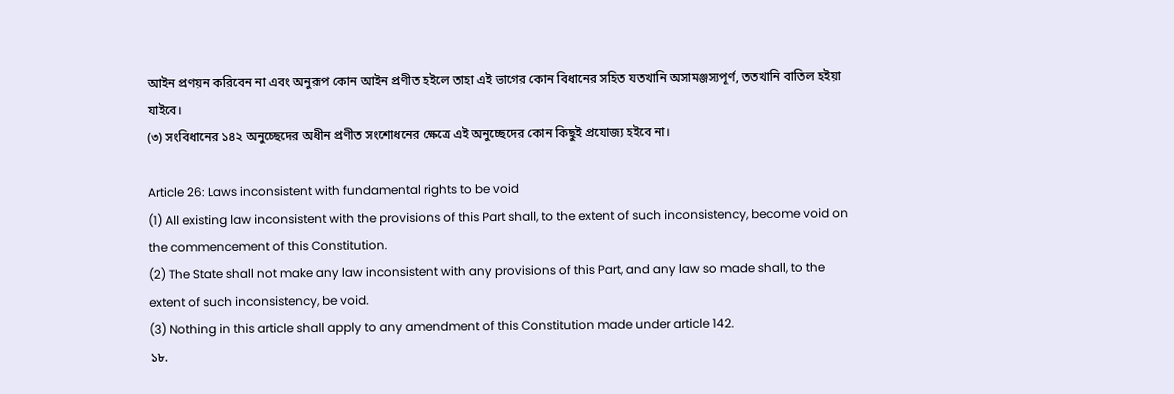আইন প্রণয়ন করিবেন না এবং অনুরূপ কোন আইন প্রণীত হইলে তাহা এই ভাগের কোন বিধানের সহিত যতখানি অসামঞ্জস্যপূর্ণ, ততখানি বাতিল হইয়া যাইবে।
(৩) সংবিধানের ১৪২ অনুচ্ছেদের অধীন প্রণীত সংশোধনের ক্ষেত্রে এই অনুচ্ছেদের কোন কিছুই প্রযোজ্য হইবে না।

Article 26: Laws inconsistent with fundamental rights to be void
(1) All existing law inconsistent with the provisions of this Part shall, to the extent of such inconsistency, become void on the commencement of this Constitution.
(2) The State shall not make any law inconsistent with any provisions of this Part, and any law so made shall, to the extent of such inconsistency, be void.
(3) Nothing in this article shall apply to any amendment of this Constitution made under article 142.
১৮.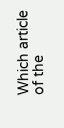Which article of the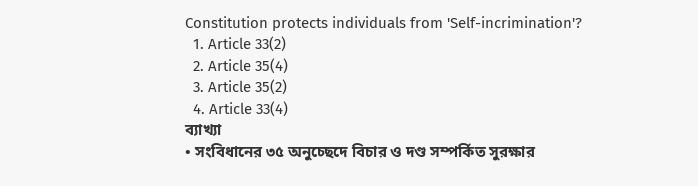Constitution protects individuals from 'Self-incrimination'?
  1. Article 33(2)
  2. Article 35(4)
  3. Article 35(2)
  4. Article 33(4)
ব্যাখ্যা
• সংবিধানের ৩৫ অনুচ্ছেদে বিচার ও দণ্ড সম্পর্কিত সুরক্ষার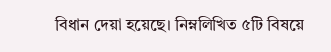বিধান দেয়া হয়েছে। নিম্নলিখিত ৫টি বিষয়ে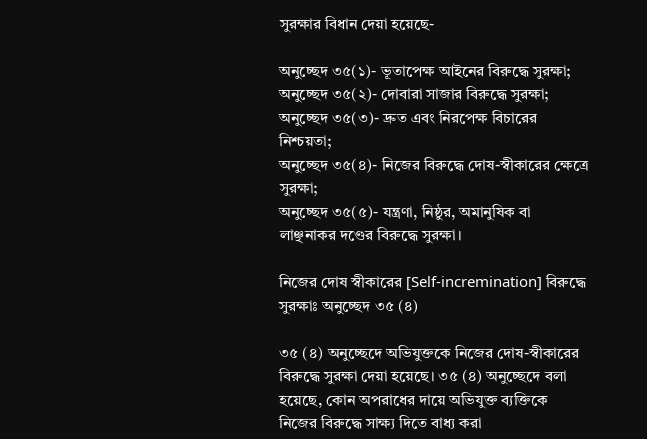সুরক্ষার বিধান দেয়া হয়েছে-

অনুচ্ছেদ ৩৫(১)- ভূতাপেক্ষ আইনের বিরুদ্ধে সুরক্ষা;
অনুচ্ছেদ ৩৫(২)- দোবারা সাজার বিরুদ্ধে সুরক্ষা;
অনুচ্ছেদ ৩৫(৩)- দ্রুত এবং নিরপেক্ষ বিচারের নিশ্চয়তা;
অনুচ্ছেদ ৩৫(৪)- নিজের বিরুদ্ধে দোষ-স্বীকারের ক্ষেত্রে সুরক্ষা;
অনুচ্ছেদ ৩৫(৫)- যন্ত্রণা, নিষ্ঠুর, অমানুষিক বা লাঞ্ছনাকর দণ্ডের বিরুদ্ধে সুরক্ষা।

নিজের দোষ স্বীকারের [Self-incremination] বিরুদ্ধে সুরক্ষাঃ অনুচ্ছেদ ৩৫ (৪)

৩৫ (৪) অনুচ্ছেদে অভিযুক্তকে নিজের দোষ-স্বীকারের বিরুদ্ধে সুরক্ষা দেয়া হয়েছে। ৩৫ (৪) অনুচ্ছেদে বলা হয়েছে, কোন অপরাধের দায়ে অভিযুক্ত ব্যক্তিকে নিজের বিরুদ্ধে সাক্ষ্য দিতে বাধ্য করা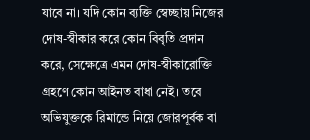যাবে না। যদি কোন ব্যক্তি স্বেচ্ছায় নিজের দোষ-স্বীকার করে কোন বিবৃতি প্রদান করে, সেক্ষেত্রে এমন দোষ-স্বীকারোক্তি গ্রহণে কোন আইনত বাধা নেই। তবে অভিযুক্তকে রিমান্ডে নিয়ে জোরপূর্বক বা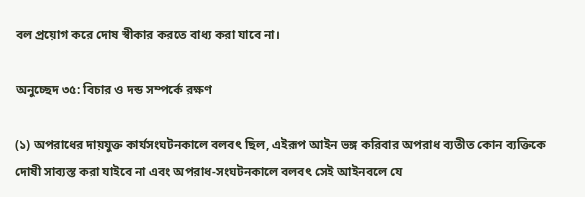বল প্রয়োগ করে দোষ স্বীকার করতে বাধ্য করা যাবে না।

অনুচ্ছেদ ৩৫: বিচার ও দন্ড সম্পর্কে রক্ষণ

(১) অপরাধের দায়যুক্ত কার্যসংঘটনকালে বলবৎ ছিল, এইরূপ আইন ভঙ্গ করিবার অপরাধ ব্যতীত কোন ব্যক্তিকে দোষী সাব্যস্ত করা যাইবে না এবং অপরাধ-সংঘটনকালে বলবৎ সেই আইনবলে যে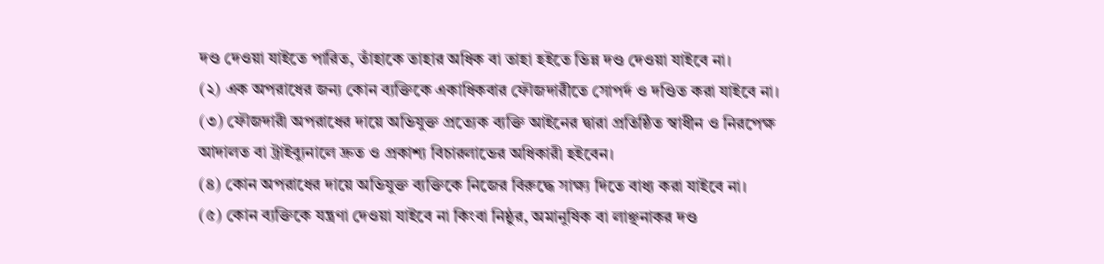দণ্ড দেওয়া যাইতে পারিত, তাঁহাকে তাহার অধিক বা তাহা হইতে ভিন্ন দণ্ড দেওয়া যাইবে না।
(২) এক অপরাধের জন্য কোন ব্যক্তিকে একাধিকবার ফৌজদারীতে সোপর্দ ও দণ্ডিত করা যাইবে না।
(৩) ফৌজদারী অপরাধের দায়ে অভিযুক্ত প্রত্যেক ব্যক্তি আইনের দ্বারা প্রতিষ্ঠিত স্বাধীন ও নিরপেক্ষ আদালত বা ট্রাইব্যুনালে দ্রুত ও প্রকাশ্য বিচারলাভের অধিকারী হইবেন।
(৪) কোন অপরাধের দায়ে অভিযুক্ত ব্যক্তিকে নিজের বিরুদ্ধে সাক্ষ্য দিতে বাধ্য করা যাইবে না।
(৫) কোন ব্যক্তিকে যন্ত্রণা দেওয়া যাইবে না কিংবা নিষ্ঠুর, অমানুষিক বা লাঞ্ছনাকর দণ্ড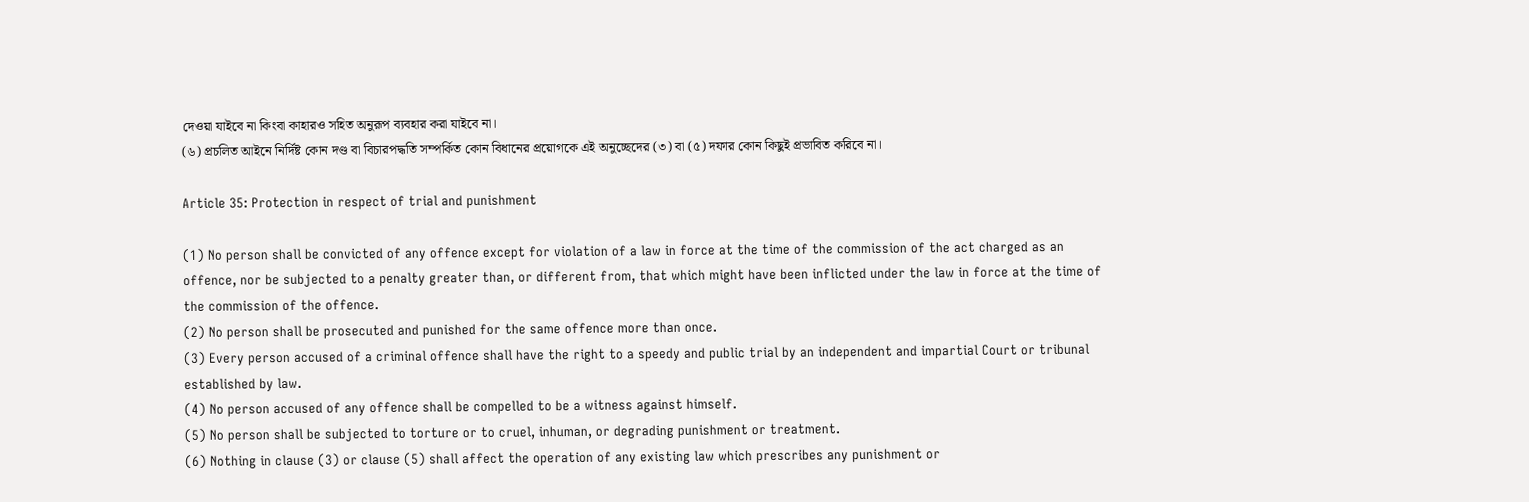দেওয়া যাইবে না কিংবা কাহারও সহিত অনুরূপ ব্যবহার করা যাইবে না।
(৬) প্রচলিত আইনে নির্দিষ্ট কোন দণ্ড বা বিচারপদ্ধতি সম্পর্কিত কোন বিধানের প্রয়োগকে এই অনুচ্ছেদের (৩) বা (৫) দফার কোন কিছুই প্রভাবিত করিবে না।

Article 35: Protection in respect of trial and punishment

(1) No person shall be convicted of any offence except for violation of a law in force at the time of the commission of the act charged as an offence, nor be subjected to a penalty greater than, or different from, that which might have been inflicted under the law in force at the time of the commission of the offence.
(2) No person shall be prosecuted and punished for the same offence more than once.
(3) Every person accused of a criminal offence shall have the right to a speedy and public trial by an independent and impartial Court or tribunal established by law.
(4) No person accused of any offence shall be compelled to be a witness against himself.
(5) No person shall be subjected to torture or to cruel, inhuman, or degrading punishment or treatment.
(6) Nothing in clause (3) or clause (5) shall affect the operation of any existing law which prescribes any punishment or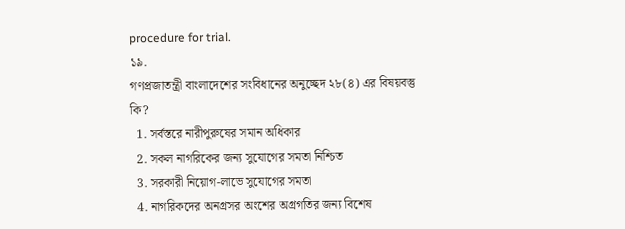procedure for trial.
১৯.
গণপ্রজাতন্ত্রী বাংলাদেশের সংবিধানের অনুচ্ছেদ ২৮(৪) এর বিষয়বস্তু কি?
  1. সর্বস্তরে নারীপুরুষের সমান অধিকার
  2. সকল নাগরিকের জন্য সুযোগের সমতা নিশ্চিত
  3. সরকারী নিয়োগ-লাভে সুযোগের সমতা
  4. নাগরিকদের অনগ্রসর অংশের অগ্রগতির জন্য বিশেষ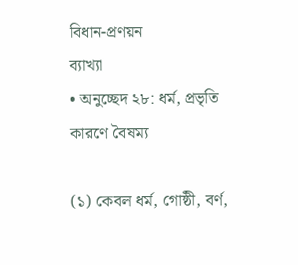বিধান-প্রণয়ন
ব্যাখ্যা
• অনুচ্ছেদ ২৮: ধর্ম, প্রভৃতি কারণে বৈষম্য

(১) কেবল ধর্ম, গোষ্ঠী, বর্ণ,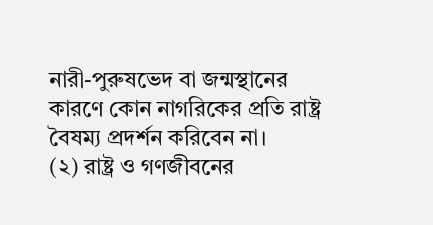নারী-পুরুষভেদ বা জন্মস্থানের কারণে কোন নাগরিকের প্রতি রাষ্ট্র বৈষম্য প্রদর্শন করিবেন না।
(২) রাষ্ট্র ও গণজীবনের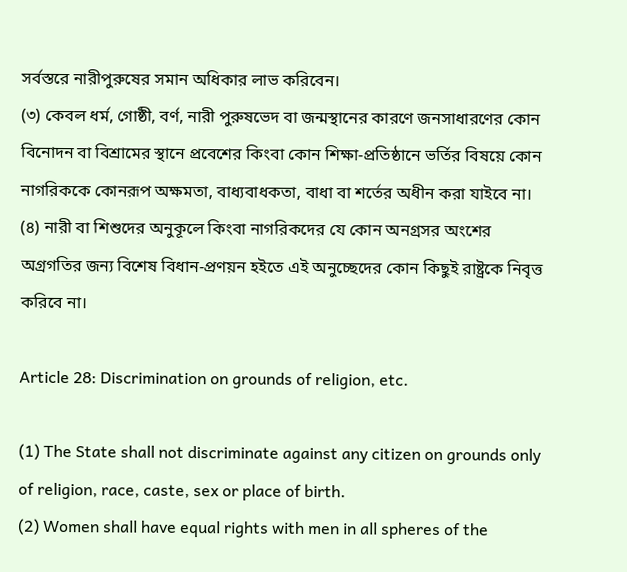সর্বস্তরে নারীপুরুষের সমান অধিকার লাভ করিবেন।
(৩) কেবল ধর্ম, গোষ্ঠী, বর্ণ, নারী পুরুষভেদ বা জন্মস্থানের কারণে জনসাধারণের কোন বিনোদন বা বিশ্রামের স্থানে প্রবেশের কিংবা কোন শিক্ষা-প্রতিষ্ঠানে ভর্তির বিষয়ে কোন নাগরিককে কোনরূপ অক্ষমতা, বাধ্যবাধকতা, বাধা বা শর্তের অধীন করা যাইবে না।
(৪) নারী বা শিশুদের অনুকূলে কিংবা নাগরিকদের যে কোন অনগ্রসর অংশের অগ্রগতির জন্য বিশেষ বিধান-প্রণয়ন হইতে এই অনুচ্ছেদের কোন কিছুই রাষ্ট্রকে নিবৃত্ত করিবে না।

Article 28: Discrimination on grounds of religion, etc.

(1) The State shall not discriminate against any citizen on grounds only of religion, race, caste, sex or place of birth.
(2) Women shall have equal rights with men in all spheres of the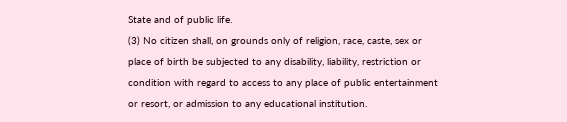State and of public life.
(3) No citizen shall, on grounds only of religion, race, caste, sex or place of birth be subjected to any disability, liability, restriction or condition with regard to access to any place of public entertainment or resort, or admission to any educational institution.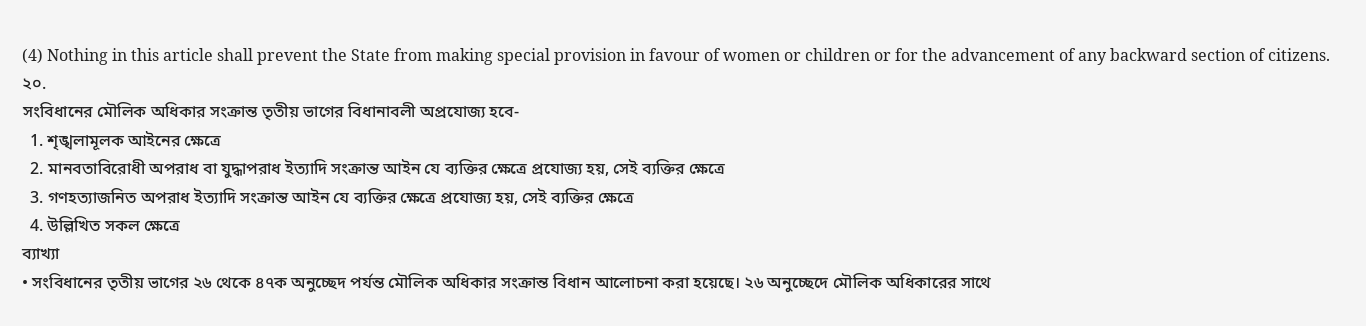(4) Nothing in this article shall prevent the State from making special provision in favour of women or children or for the advancement of any backward section of citizens.
২০.
সংবিধানের মৌলিক অধিকার সংক্রান্ত তৃতীয় ভাগের বিধানাবলী অপ্রযোজ্য হবে-
  1. শৃঙ্খলামূলক আইনের ক্ষেত্রে
  2. মানবতাবিরোধী অপরাধ বা যুদ্ধাপরাধ ইত্যাদি সংক্রান্ত আইন যে ব্যক্তির ক্ষেত্রে প্রযোজ্য হয়, সেই ব্যক্তির ক্ষেত্রে
  3. গণহত্যাজনিত অপরাধ ইত্যাদি সংক্রান্ত আইন যে ব্যক্তির ক্ষেত্রে প্রযোজ্য হয়, সেই ব্যক্তির ক্ষেত্রে
  4. উল্লিখিত সকল ক্ষেত্রে
ব্যাখ্যা
• সংবিধানের তৃতীয় ভাগের ২৬ থেকে ৪৭ক অনুচ্ছেদ পর্যন্ত মৌলিক অধিকার সংক্রান্ত বিধান আলোচনা করা হয়েছে। ২৬ অনুচ্ছেদে মৌলিক অধিকারের সাথে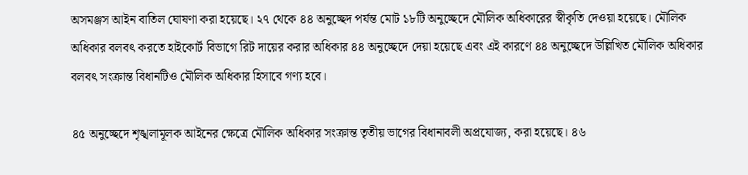অসমঞ্জস আইন বাতিল ঘোষণা করা হয়েছে। ২৭ থেকে ৪৪ অনুচ্ছেদ পর্যন্ত মোট ১৮টি অনুচ্ছেদে মৌলিক অধিকারের স্বীকৃতি দেওয়া হয়েছে। মৌলিক অধিকার বলবৎ করতে হাইকোর্ট বিভাগে রিট দায়ের করার অধিকার ৪৪ অনুচ্ছেদে দেয়া হয়েছে এবং এই কারণে ৪৪ অনুচ্ছেদে উল্লিখিত মৌলিক অধিকার বলবৎ সংক্রান্ত বিধানটিও মৌলিক অধিকার হিসাবে গণ্য হবে।

৪৫ অনুচ্ছেদে শৃঙ্খলামূলক আইনের ক্ষেত্রে মৌলিক অধিকার সংক্রান্ত তৃতীয় ভাগের বিধানাবলী অপ্রযোজ্য, করা হয়েছে। ৪৬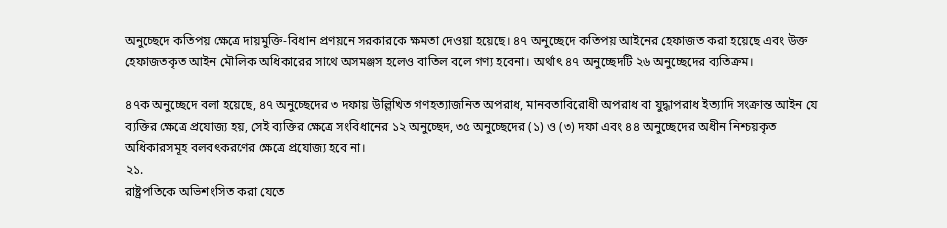অনুচ্ছেদে কতিপয় ক্ষেত্রে দায়মুক্তি-বিধান প্রণয়নে সরকারকে ক্ষমতা দেওয়া হয়েছে। ৪৭ অনুচ্ছেদে কতিপয় আইনের হেফাজত করা হয়েছে এবং উক্ত হেফাজতকৃত আইন মৌলিক অধিকারের সাথে অসমঞ্জস হলেও বাতিল বলে গণ্য হবেনা। অর্থাৎ ৪৭ অনুচ্ছেদটি ২৬ অনুচ্ছেদের ব্যতিক্রম।

৪৭ক অনুচ্ছেদে বলা হয়েছে, ৪৭ অনুচ্ছেদের ৩ দফায় উল্লিখিত গণহত্যাজনিত অপরাধ, মানবতাবিরোধী অপরাধ বা যুদ্ধাপরাধ ইত্যাদি সংক্রান্ত আইন যে ব্যক্তির ক্ষেত্রে প্রযোজ্য হয়, সেই ব্যক্তির ক্ষেত্রে সংবিধানের ১২ অনুচ্ছেদ, ৩৫ অনুচ্ছেদের (১) ও (৩) দফা এবং ৪৪ অনুচ্ছেদের অধীন নিশ্চয়কৃত অধিকারসমূহ বলবৎকরণের ক্ষেত্রে প্রযোজ্য হবে না।
২১.
রাষ্ট্রপতিকে অভিশংসিত করা যেতে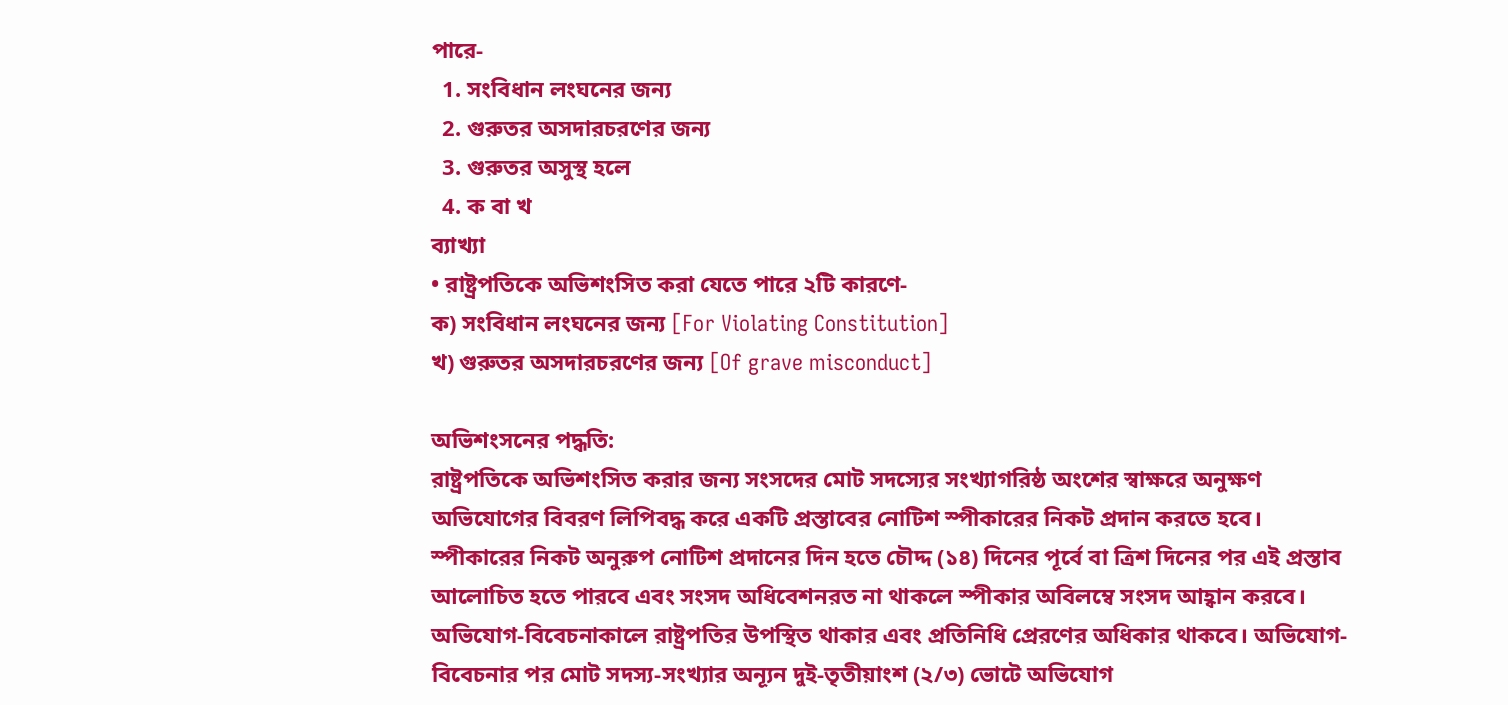পারে-
  1. সংবিধান লংঘনের জন্য
  2. গুরুতর অসদারচরণের জন্য
  3. গুরুতর অসুস্থ হলে
  4. ক বা খ
ব্যাখ্যা
• রাষ্ট্রপতিকে অভিশংসিত করা যেতে পারে ২টি কারণে-
ক) সংবিধান লংঘনের জন্য [For Violating Constitution]
খ) গুরুতর অসদারচরণের জন্য [Of grave misconduct]

অভিশংসনের পদ্ধতি:
রাষ্ট্রপতিকে অভিশংসিত করার জন্য সংসদের মোট সদস্যের সংখ্যাগরিষ্ঠ অংশের স্বাক্ষরে অনুক্ষণ অভিযোগের বিবরণ লিপিবদ্ধ করে একটি প্রস্তাবের নোটিশ স্পীকারের নিকট প্রদান করতে হবে। স্পীকারের নিকট অনুরুপ নোটিশ প্রদানের দিন হতে চৌদ্দ (১৪) দিনের পূর্বে বা ত্রিশ দিনের পর এই প্রস্তাব আলোচিত হতে পারবে এবং সংসদ অধিবেশনরত না থাকলে স্পীকার অবিলম্বে সংসদ আহ্বান করবে। অভিযোগ-বিবেচনাকালে রাষ্ট্রপতির উপস্থিত থাকার এবং প্রতিনিধি প্রেরণের অধিকার থাকবে। অভিযোগ-বিবেচনার পর মোট সদস্য-সংখ্যার অন্যূন দুই-তৃতীয়াংশ (২/৩) ভোটে অভিযোগ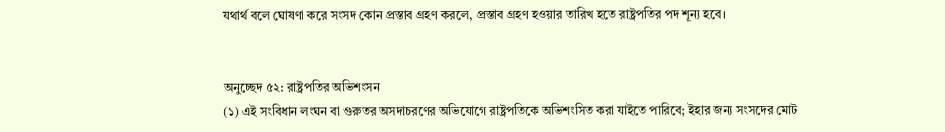যথার্থ বলে ঘোষণা করে সংসদ কোন প্রস্তাব গ্রহণ করলে, প্রস্তাব গ্রহণ হওয়ার তারিখ হতে রাষ্ট্রপতির পদ শূন্য হবে।


অনুচ্ছেদ ৫২: রাষ্ট্রপতির অভিশংসন
(১) এই সংবিধান লংঘন বা গুরুতর অসদাচরণের অভিযোগে রাষ্ট্রপতিকে অভিশংসিত করা যাইতে পারিবে; ইহার জন্য সংসদের মোট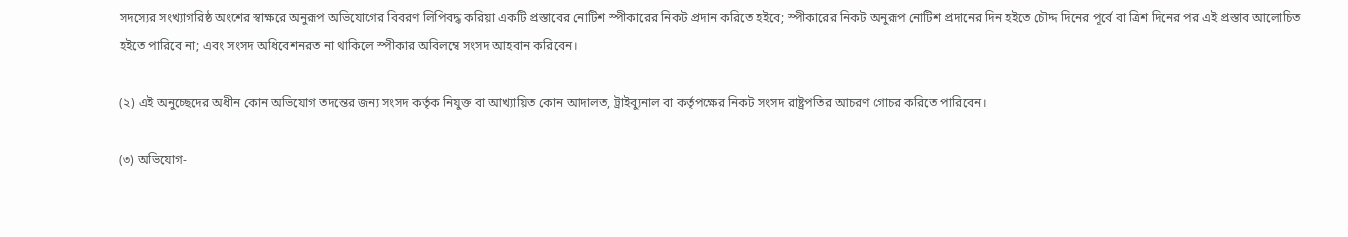সদস্যের সংখ্যাগরিষ্ঠ অংশের স্বাক্ষরে অনুরূপ অভিযোগের বিবরণ লিপিবদ্ধ করিয়া একটি প্রস্তাবের নোটিশ স্পীকারের নিকট প্রদান করিতে হইবে; স্পীকারের নিকট অনুরূপ নোটিশ প্রদানের দিন হইতে চৌদ্দ দিনের পূর্বে বা ত্রিশ দিনের পর এই প্রস্তাব আলোচিত হইতে পারিবে না; এবং সংসদ অধিবেশনরত না থাকিলে স্পীকার অবিলম্বে সংসদ আহবান করিবেন।

(২) এই অনুচ্ছেদের অধীন কোন অভিযোগ তদন্তের জন্য সংসদ কর্তৃক নিযুক্ত বা আখ্যায়িত কোন আদালত, ট্রাইব্যুনাল বা কর্তৃপক্ষের নিকট সংসদ রাষ্ট্রপতির আচরণ গোচর করিতে পারিবেন।

(৩) অভিযোগ-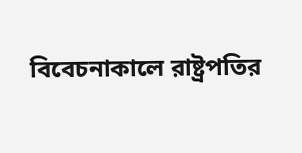বিবেচনাকালে রাষ্ট্রপতির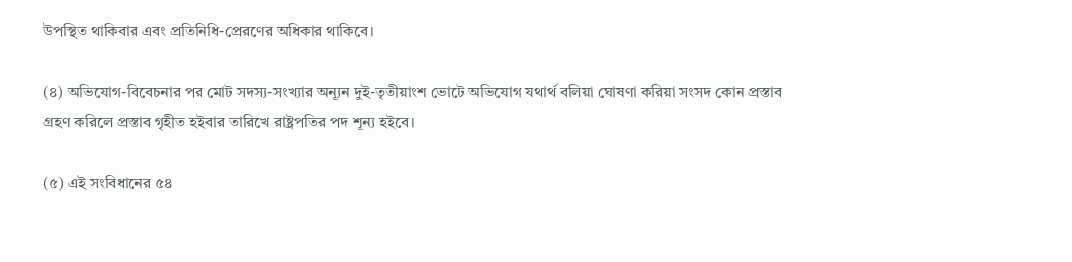উপস্থিত থাকিবার এবং প্রতিনিধি-প্রেরণের অধিকার থাকিবে।

(৪) অভিযোগ-বিবেচনার পর মোট সদস্য-সংখ্যার অন্যূন দুই-তৃতীয়াংশ ভোটে অভিযোগ যথার্থ বলিয়া ঘোষণা করিয়া সংসদ কোন প্রস্তাব গ্রহণ করিলে প্রস্তাব গৃহীত হইবার তারিখে রাষ্ট্রপতির পদ শূন্য হইবে।

(৫) এই সংবিধানের ৫৪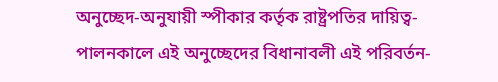অনুচ্ছেদ-অনুযায়ী স্পীকার কর্তৃক রাষ্ট্রপতির দায়িত্ব-পালনকালে এই অনুচ্ছেদের বিধানাবলী এই পরিবর্তন-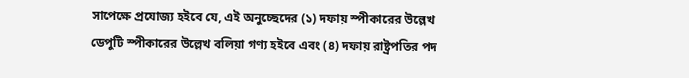সাপেক্ষে প্রযোজ্য হইবে যে, এই অনুচ্ছেদের (১) দফায় স্পীকারের উল্লেখ ডেপুটি স্পীকারের উল্লেখ বলিয়া গণ্য হইবে এবং (৪) দফায় রাষ্ট্রপতির পদ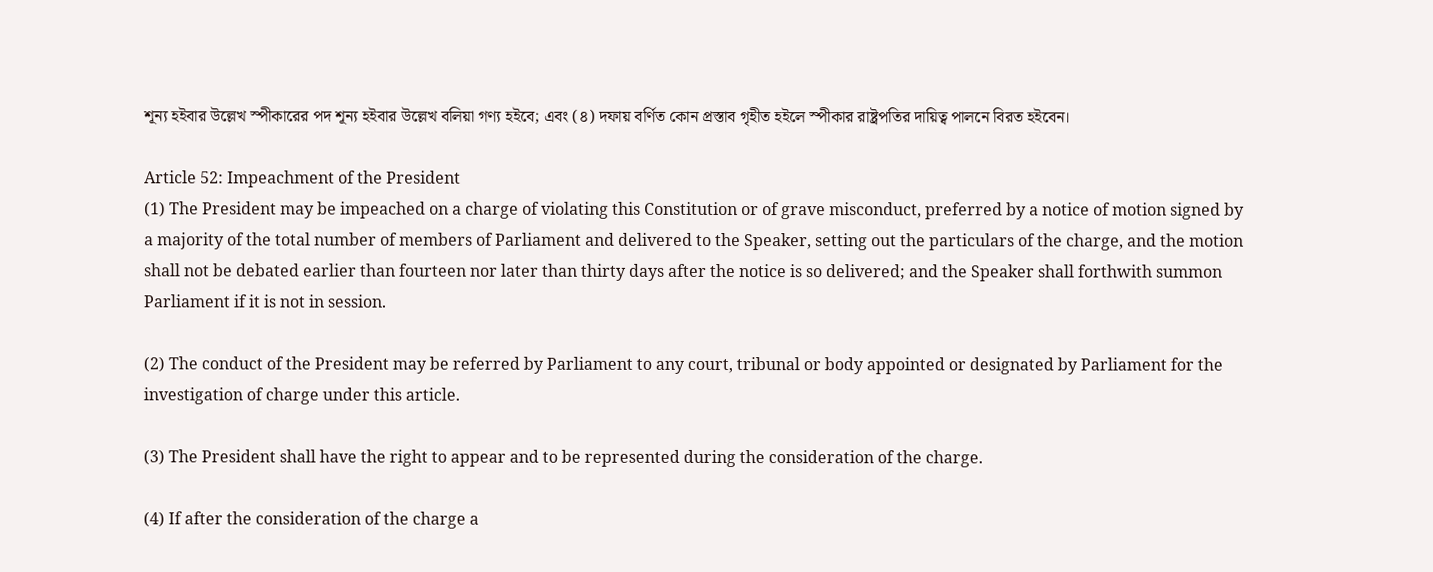শূন্য হইবার উল্লেখ স্পীকারের পদ শূন্য হইবার উল্লেখ বলিয়া গণ্য হইবে; এবং (৪) দফায় বর্ণিত কোন প্রস্তাব গৃহীত হইলে স্পীকার রাষ্ট্রপতির দায়িত্ব পালনে বিরত হইবেন।

Article 52: Impeachment of the President
(1) The President may be impeached on a charge of violating this Constitution or of grave misconduct, preferred by a notice of motion signed by a majority of the total number of members of Parliament and delivered to the Speaker, setting out the particulars of the charge, and the motion shall not be debated earlier than fourteen nor later than thirty days after the notice is so delivered; and the Speaker shall forthwith summon Parliament if it is not in session.

(2) The conduct of the President may be referred by Parliament to any court, tribunal or body appointed or designated by Parliament for the investigation of charge under this article.

(3) The President shall have the right to appear and to be represented during the consideration of the charge.

(4) If after the consideration of the charge a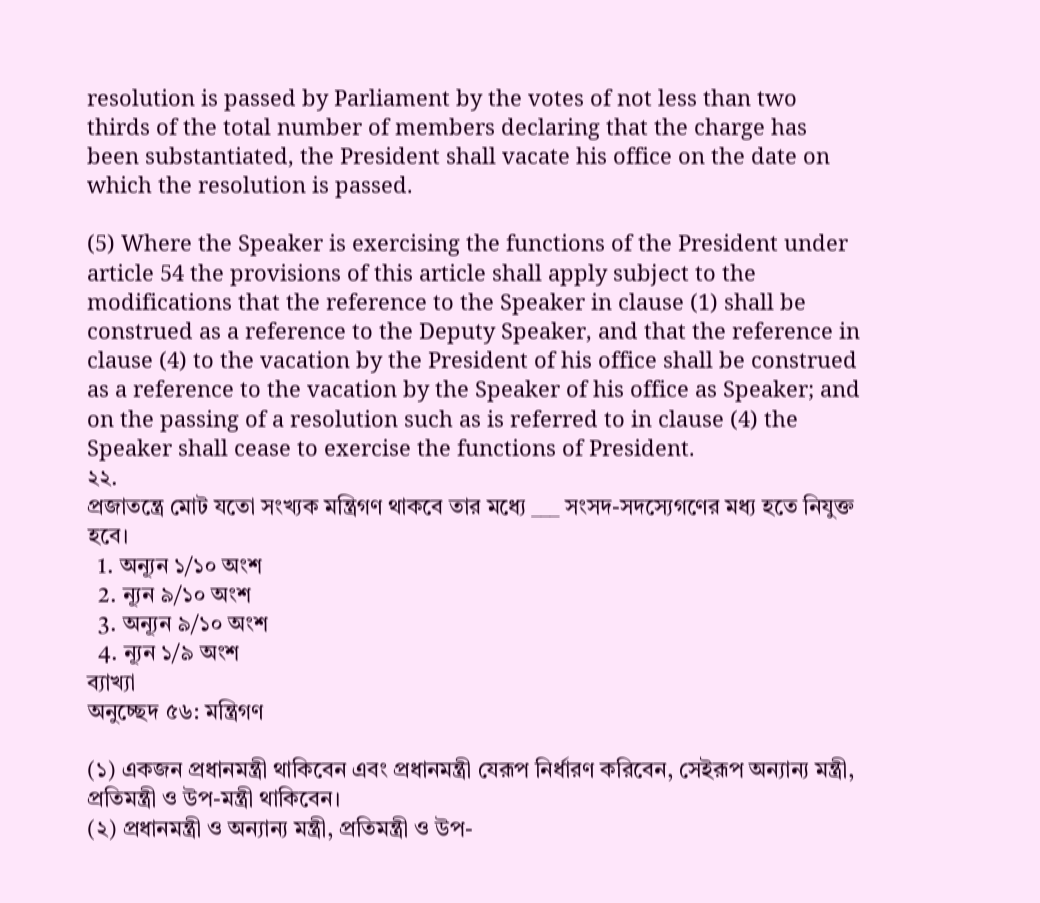resolution is passed by Parliament by the votes of not less than two thirds of the total number of members declaring that the charge has been substantiated, the President shall vacate his office on the date on which the resolution is passed.

(5) Where the Speaker is exercising the functions of the President under article 54 the provisions of this article shall apply subject to the modifications that the reference to the Speaker in clause (1) shall be construed as a reference to the Deputy Speaker, and that the reference in clause (4) to the vacation by the President of his office shall be construed as a reference to the vacation by the Speaker of his office as Speaker; and on the passing of a resolution such as is referred to in clause (4) the Speaker shall cease to exercise the functions of President.
২২.
প্রজাতন্ত্রে মোট যতো সংখ্যক মন্ত্রিগণ থাকবে তার মধ্যে ___ সংসদ-সদস্যেগণের মধ্য হতে নিযুক্ত হবে।
  1. অন্যূন ১/১০ অংশ
  2. ন্যূন ৯/১০ অংশ
  3. অন্যূন ৯/১০ অংশ
  4. ন্যূন ১/৯ অংশ
ব্যাখ্যা
অনুচ্ছেদ ৫৬: মন্ত্রিগণ

(১) একজন প্রধানমন্ত্রী থাকিবেন এবং প্রধানমন্ত্রী যেরূপ নির্ধারণ করিবেন, সেইরূপ অন্যান্য মন্ত্রী, প্রতিমন্ত্রী ও উপ-মন্ত্রী থাকিবেন।
(২) প্রধানমন্ত্রী ও অন্যান্য মন্ত্রী, প্রতিমন্ত্রী ও উপ-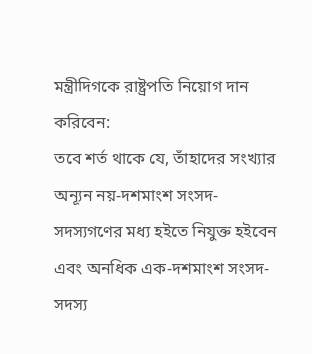মন্ত্রীদিগকে রাষ্ট্রপতি নিয়োগ দান করিবেন:
তবে শর্ত থাকে যে, তাঁহাদের সংখ্যার অন্যূন নয়-দশমাংশ সংসদ-সদস্যগণের মধ্য হইতে নিযুক্ত হইবেন এবং অনধিক এক-দশমাংশ সংসদ-সদস্য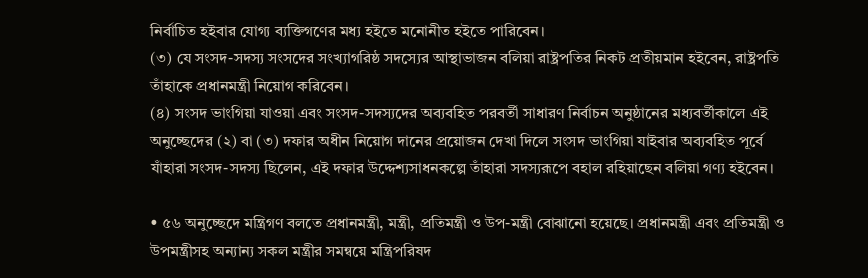নির্বাচিত হইবার যোগ্য ব্যক্তিগণের মধ্য হইতে মনোনীত হইতে পারিবেন।
(৩) যে সংসদ-সদস্য সংসদের সংখ্যাগরিষ্ঠ সদস্যের আস্থাভাজন বলিয়া রাষ্ট্রপতির নিকট প্রতীয়মান হইবেন, রাষ্ট্রপতি তাঁহাকে প্রধানমন্ত্রী নিয়োগ করিবেন।
(৪) সংসদ ভাংগিয়া যাওয়া এবং সংসদ-সদস্যদের অব্যবহিত পরবর্তী সাধারণ নির্বাচন অনুষ্ঠানের মধ্যবর্তীকালে এই অনুচ্ছেদের (২) বা (৩) দফার অধীন নিয়োগ দানের প্রয়োজন দেখা দিলে সংসদ ভাংগিয়া যাইবার অব্যবহিত পূর্বে যাঁহারা সংসদ-সদস্য ছিলেন, এই দফার উদ্দেশ্যসাধনকল্পে তাঁহারা সদস্যরূপে বহাল রহিয়াছেন বলিয়া গণ্য হইবেন।

• ৫৬ অনুচ্ছেদে মন্ত্রিগণ বলতে প্রধানমন্ত্রী, মন্ত্রী, প্রতিমন্ত্রী ও উপ-মন্ত্রী বোঝানো হয়েছে। প্রধানমন্ত্রী এবং প্রতিমন্ত্রী ও উপমন্ত্রীসহ অন্যান্য সকল মন্ত্রীর সমন্বয়ে মন্ত্রিপরিষদ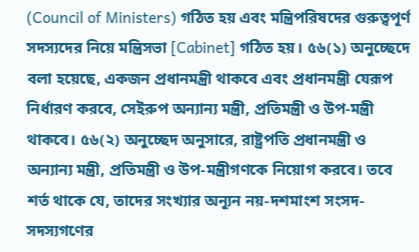(Council of Ministers) গঠিত হয় এবং মন্ত্রিপরিষদের গুরুত্বপূর্ণ সদস্যদের নিয়ে মন্ত্রিসভা [Cabinet] গঠিত হয়। ৫৬(১) অনুচ্ছেদে বলা হয়েছে, একজন প্রধানমন্ত্রী থাকবে এবং প্রধানমন্ত্রী যেরূপ নির্ধারণ করবে, সেইরুপ অন্যান্য মন্ত্রী, প্রতিমন্ত্রী ও উপ-মন্ত্রী থাকবে। ৫৬(২) অনুচ্ছেদ অনুসারে, রাষ্ট্রপতি প্রধানমন্ত্রী ও অন্যান্য মন্ত্রী, প্রতিমন্ত্রী ও উপ-মন্ত্রীগণকে নিয়োগ করবে। তবে শর্ত থাকে যে, তাদের সংখ্যার অন্যূন নয়-দশমাংশ সংসদ-সদস্যগণের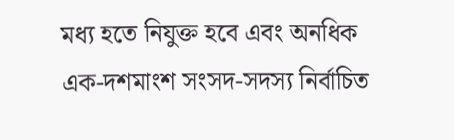মধ্য হতে নিযুক্ত হবে এবং অনধিক এক-দশমাংশ সংসদ-সদস্য নির্বাচিত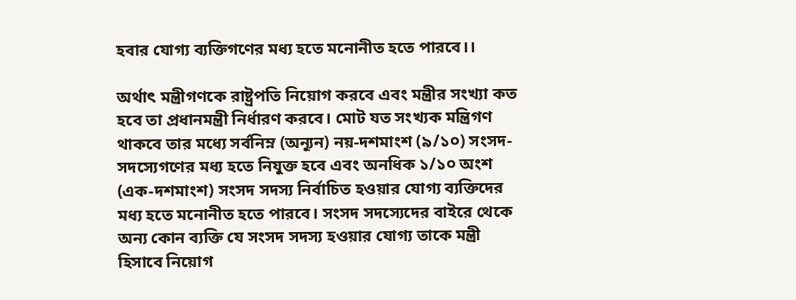হবার যোগ্য ব্যক্তিগণের মধ্য হতে মনোনীত হতে পারবে।।

অর্থাৎ মন্ত্রীগণকে রাষ্ট্রপতি নিয়োগ করবে এবং মন্ত্রীর সংখ্যা কত হবে তা প্রধানমন্ত্রী নির্ধারণ করবে। মোট যত সংখ্যক মন্ত্রিগণ থাকবে তার মধ্যে সর্বনিম্ন (অন্যূন) নয়-দশমাংশ (৯/১০) সংসদ-সদস্যেগণের মধ্য হতে নিযুক্ত হবে এবং অনধিক ১/১০ অংশ (এক-দশমাংশ) সংসদ সদস্য নির্বাচিত হওয়ার যোগ্য ব্যক্তিদের মধ্য হতে মনোনীত হতে পারবে। সংসদ সদস্যেদের বাইরে থেকে অন্য কোন ব্যক্তি যে সংসদ সদস্য হওয়ার যোগ্য তাকে মন্ত্রী হিসাবে নিয়োগ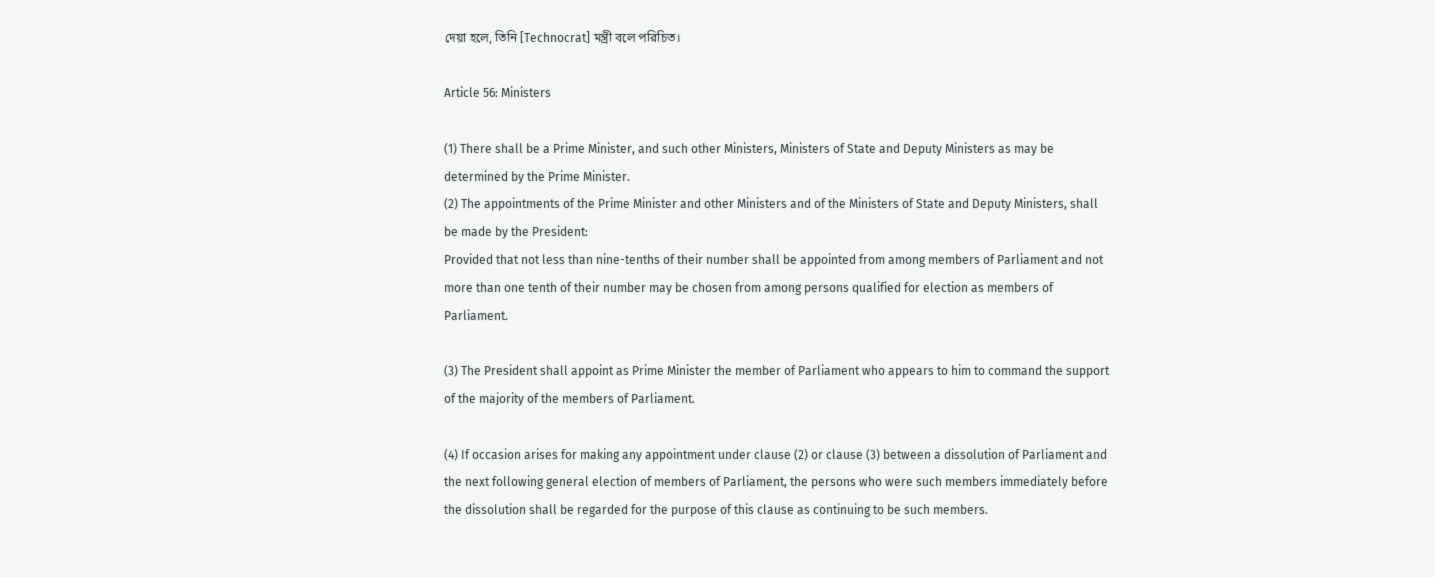দেয়া হলে, তিনি [Technocrat] মন্ত্রী বলে পরিচিত।

Article 56: Ministers

(1) There shall be a Prime Minister, and such other Ministers, Ministers of State and Deputy Ministers as may be determined by the Prime Minister.
(2) The appointments of the Prime Minister and other Ministers and of the Ministers of State and Deputy Ministers, shall be made by the President:
Provided that not less than nine-tenths of their number shall be appointed from among members of Parliament and not more than one tenth of their number may be chosen from among persons qualified for election as members of Parliament.

(3) The President shall appoint as Prime Minister the member of Parliament who appears to him to command the support of the majority of the members of Parliament.

(4) If occasion arises for making any appointment under clause (2) or clause (3) between a dissolution of Parliament and the next following general election of members of Parliament, the persons who were such members immediately before the dissolution shall be regarded for the purpose of this clause as continuing to be such members.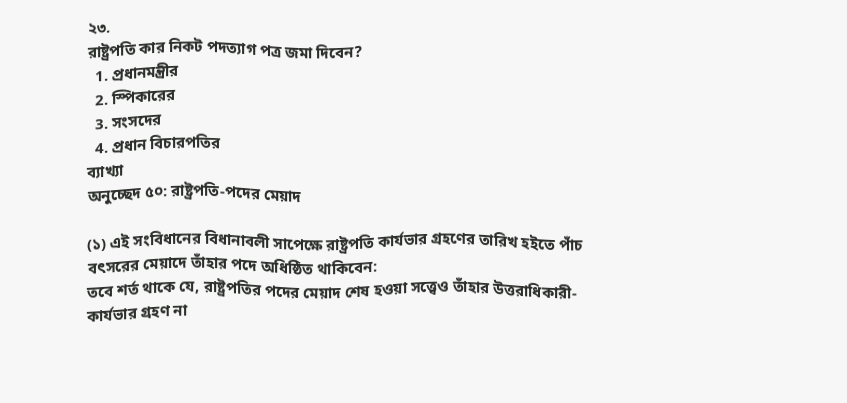২৩.
রাষ্ট্রপতি কার নিকট পদত্যাগ পত্র জমা দিবেন?
  1. প্রধানমন্ত্রীর
  2. স্পিকারের
  3. সংসদের
  4. প্রধান বিচারপতির
ব্যাখ্যা
অনুচ্ছেদ ৫০: রাষ্ট্রপতি-পদের মেয়াদ

(১) এই সংবিধানের বিধানাবলী সাপেক্ষে রাষ্ট্রপতি কার্যভার গ্রহণের তারিখ হইতে পাঁচ বৎসরের মেয়াদে তাঁহার পদে অধিষ্ঠিত থাকিবেন:
তবে শর্ত থাকে যে, রাষ্ট্রপতির পদের মেয়াদ শেষ হওয়া সত্ত্বেও তাঁহার উত্তরাধিকারী-কার্যভার গ্রহণ না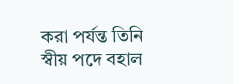করা পর্যন্ত তিনি স্বীয় পদে বহাল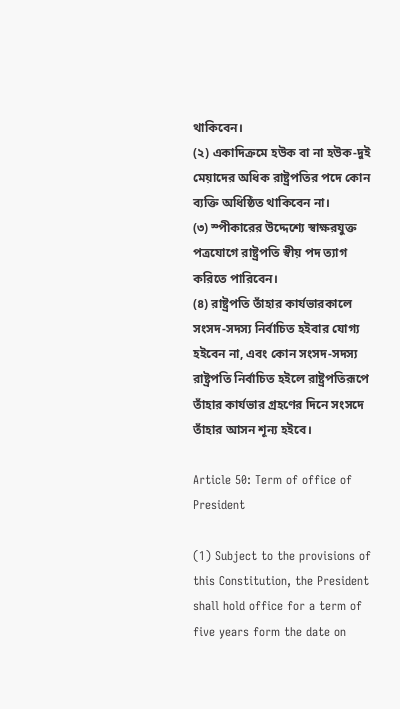থাকিবেন।
(২) একাদিক্রমে হউক বা না হউক-দুই মেয়াদের অধিক রাষ্ট্রপতির পদে কোন ব্যক্তি অধিষ্ঠিত থাকিবেন না।
(৩) স্পীকারের উদ্দেশ্যে স্বাক্ষরযুক্ত পত্রযোগে রাষ্ট্রপতি স্বীয় পদ ত্যাগ করিতে পারিবেন।
(৪) রাষ্ট্রপতি তাঁহার কার্যভারকালে সংসদ-সদস্য নির্বাচিত হইবার যোগ্য হইবেন না, এবং কোন সংসদ-সদস্য রাষ্ট্রপতি নির্বাচিত হইলে রাষ্ট্রপতিরূপে তাঁহার কার্যভার গ্রহণের দিনে সংসদে তাঁহার আসন শূন্য হইবে।

Article 50: Term of office of President

(1) Subject to the provisions of this Constitution, the President shall hold office for a term of five years form the date on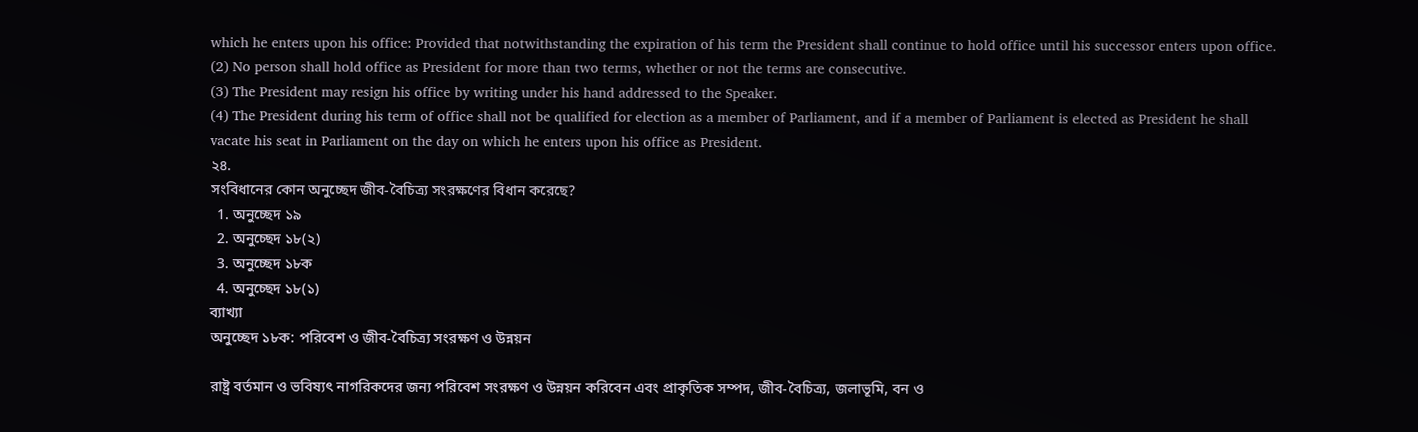which he enters upon his office: Provided that notwithstanding the expiration of his term the President shall continue to hold office until his successor enters upon office.
(2) No person shall hold office as President for more than two terms, whether or not the terms are consecutive.
(3) The President may resign his office by writing under his hand addressed to the Speaker.
(4) The President during his term of office shall not be qualified for election as a member of Parliament, and if a member of Parliament is elected as President he shall vacate his seat in Parliament on the day on which he enters upon his office as President.
২৪.
সংবিধানের কোন অনুচ্ছেদ জীব-বৈচিত্র্য সংরক্ষণের বিধান করেছে?
  1. অনুচ্ছেদ ১৯
  2. অনুচ্ছেদ ১৮(২)
  3. অনুচ্ছেদ ১৮ক
  4. অনুচ্ছেদ ১৮(১)
ব্যাখ্যা
অনুচ্ছেদ ১৮ক: পরিবেশ ও জীব-বৈচিত্র্য সংরক্ষণ ও উন্নয়ন

রাষ্ট্র বর্তমান ও ভবিষ্যৎ নাগরিকদের জন্য পরিবেশ সংরক্ষণ ও উন্নয়ন করিবেন এবং প্রাকৃতিক সম্পদ, জীব-বৈচিত্র্য, জলাভূমি, বন ও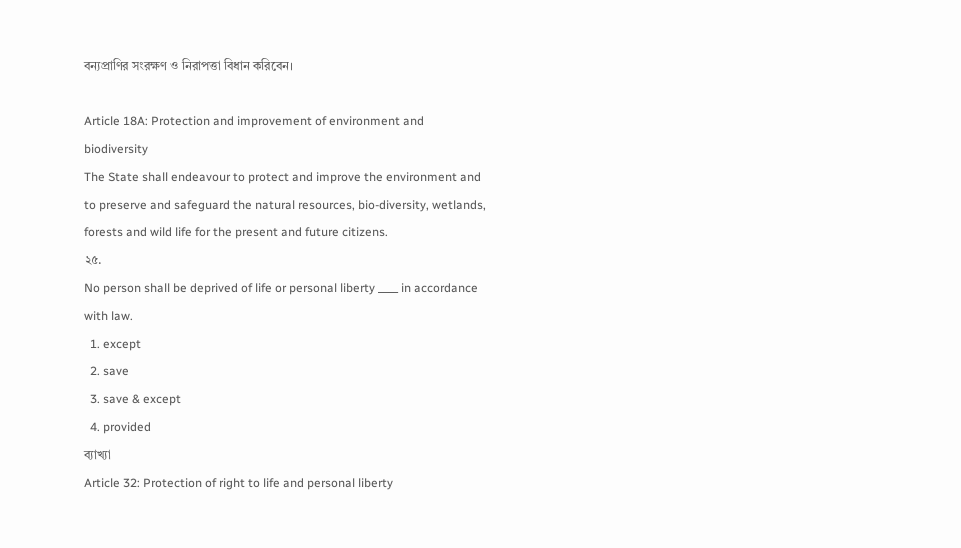বন্যপ্রাণির সংরক্ষণ ও নিরাপত্তা বিধান করিবেন।

Article 18A: Protection and improvement of environment and biodiversity
The State shall endeavour to protect and improve the environment and to preserve and safeguard the natural resources, bio-diversity, wetlands, forests and wild life for the present and future citizens.
২৫.
No person shall be deprived of life or personal liberty ____ in accordance with law.
  1. except
  2. save
  3. save & except
  4. provided
ব্যাখ্যা
Article 32: Protection of right to life and personal liberty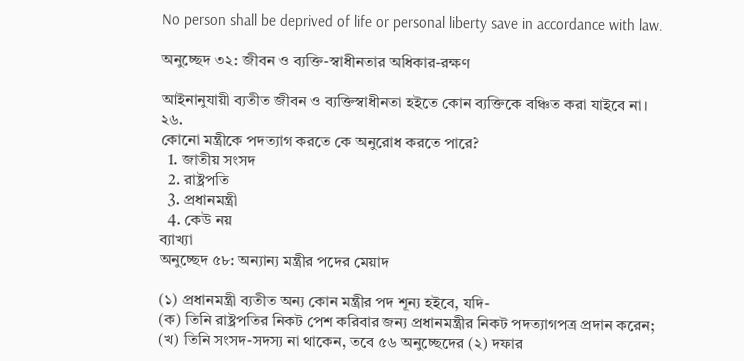No person shall be deprived of life or personal liberty save in accordance with law.

অনুচ্ছেদ ৩২: জীবন ও ব্যক্তি-স্বাধীনতার অধিকার-রক্ষণ

আইনানুযায়ী ব্যতীত জীবন ও ব্যক্তিস্বাধীনতা হইতে কোন ব্যক্তিকে বঞ্চিত করা যাইবে না।
২৬.
কোনো মন্ত্রীকে পদত্যাগ করতে কে অনুরোধ করতে পারে?
  1. জাতীয় সংসদ
  2. রাষ্ট্রপতি
  3. প্রধানমন্ত্রী
  4. কেউ নয়
ব্যাখ্যা
অনুচ্ছেদ ৫৮: অন্যান্য মন্ত্রীর পদের মেয়াদ

(১) প্রধানমন্ত্রী ব্যতীত অন্য কোন মন্ত্রীর পদ শূন্য হইবে, যদি-
(ক) তিনি রাষ্ট্রপতির নিকট পেশ করিবার জন্য প্রধানমন্ত্রীর নিকট পদত্যাগপত্র প্রদান করেন;
(খ) তিনি সংসদ-সদস্য না থাকেন, তবে ৫৬ অনুচ্ছেদের (২) দফার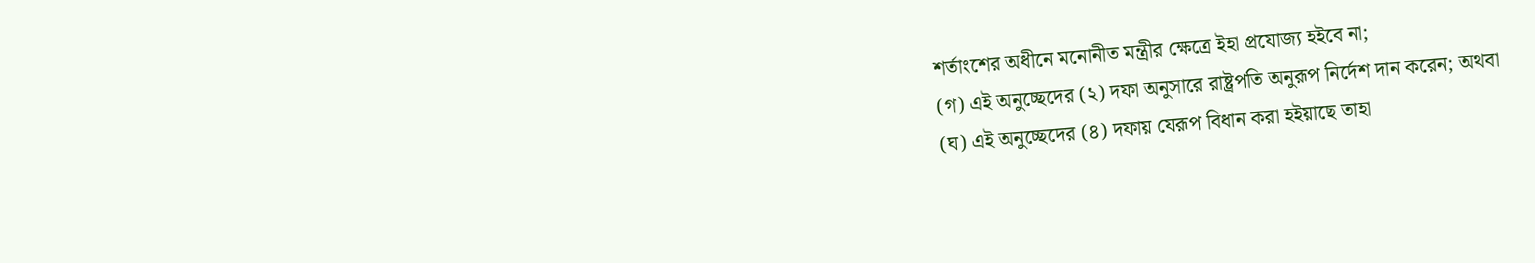শর্তাংশের অধীনে মনোনীত মন্ত্রীর ক্ষেত্রে ইহা প্রযোজ্য হইবে না;
(গ) এই অনুচ্ছেদের (২) দফা অনুসারে রাষ্ট্রপতি অনুরূপ নির্দেশ দান করেন; অথবা
(ঘ) এই অনুচ্ছেদের (৪) দফায় যেরূপ বিধান করা হইয়াছে তাহা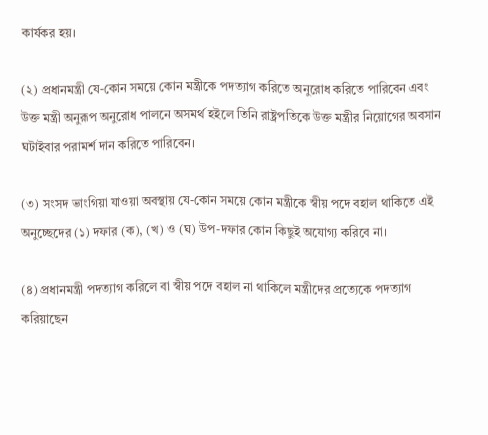কার্যকর হয়।

(২) প্রধানমন্ত্রী যে-কোন সময়ে কোন মন্ত্রীকে পদত্যাগ করিতে অনুরোধ করিতে পারিবেন এবং উক্ত মন্ত্রী অনুরূপ অনুরোধ পালনে অসমর্থ হইলে তিনি রাষ্ট্রপতিকে উক্ত মন্ত্রীর নিয়োগের অবসান ঘটাইবার পরামর্শ দান করিতে পারিবেন।

(৩) সংসদ ভাংগিয়া যাওয়া অবস্থায় যে-কোন সময়ে কোন মন্ত্রীকে স্বীয় পদে বহাল থাকিতে এই অনুচ্ছেদের (১) দফার (ক), (খ) ও (ঘ) উপ-দফার কোন কিছুই অযোগ্য করিবে না।

(৪) প্রধানমন্ত্রী পদত্যাগ করিলে বা স্বীয় পদে বহাল না থাকিলে মন্ত্রীদের প্রত্যেকে পদত্যাগ করিয়াছেন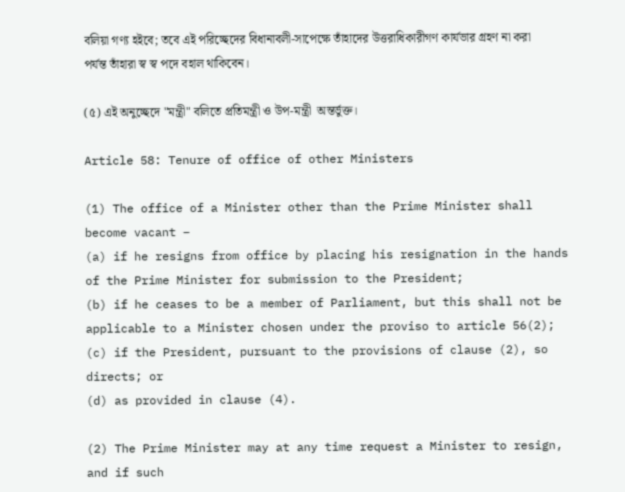বলিয়া গণ্য হইবে; তবে এই পরিচ্ছেদের বিধানাবলী-সাপেক্ষে তাঁহাদের উত্তরাধিকারীগণ কার্যভার গ্রহণ না করা পর্যন্ত তাঁহারা স্ব স্ব পদে বহাল থাকিবেন।

(৫) এই অনুচ্ছেদে "মন্ত্রী" বলিতে প্রতিমন্ত্রী ও উপ-মন্ত্রী  অন্তর্ভুক্ত।

Article 58: Tenure of office of other Ministers

(1) The office of a Minister other than the Prime Minister shall become vacant –
(a) if he resigns from office by placing his resignation in the hands of the Prime Minister for submission to the President;
(b) if he ceases to be a member of Parliament, but this shall not be applicable to a Minister chosen under the proviso to article 56(2);
(c) if the President, pursuant to the provisions of clause (2), so directs; or
(d) as provided in clause (4).

(2) The Prime Minister may at any time request a Minister to resign, and if such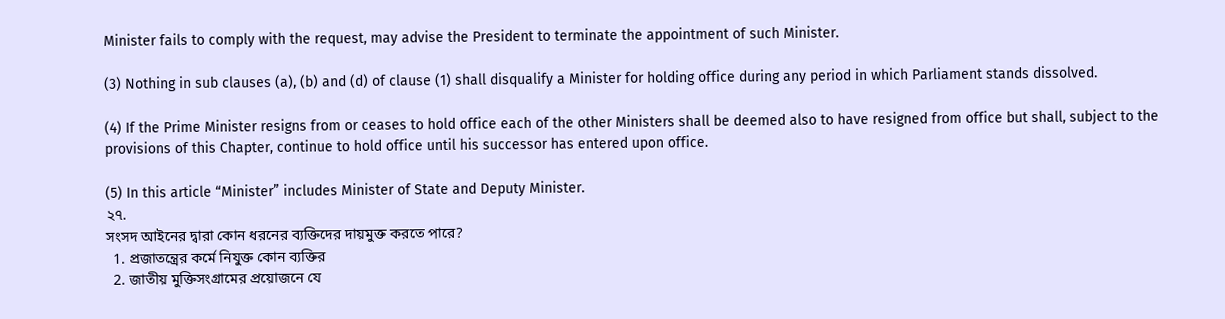Minister fails to comply with the request, may advise the President to terminate the appointment of such Minister.

(3) Nothing in sub clauses (a), (b) and (d) of clause (1) shall disqualify a Minister for holding office during any period in which Parliament stands dissolved.

(4) If the Prime Minister resigns from or ceases to hold office each of the other Ministers shall be deemed also to have resigned from office but shall, subject to the provisions of this Chapter, continue to hold office until his successor has entered upon office.

(5) In this article “Minister” includes Minister of State and Deputy Minister.
২৭.
সংসদ আইনের দ্বারা কোন ধরনের ব্যক্তিদের দায়মুক্ত করতে পারে?
  1. প্রজাতন্ত্রের কর্মে নিযুক্ত কোন ব্যক্তির
  2. জাতীয় মুক্তিসংগ্রামের প্রয়োজনে যে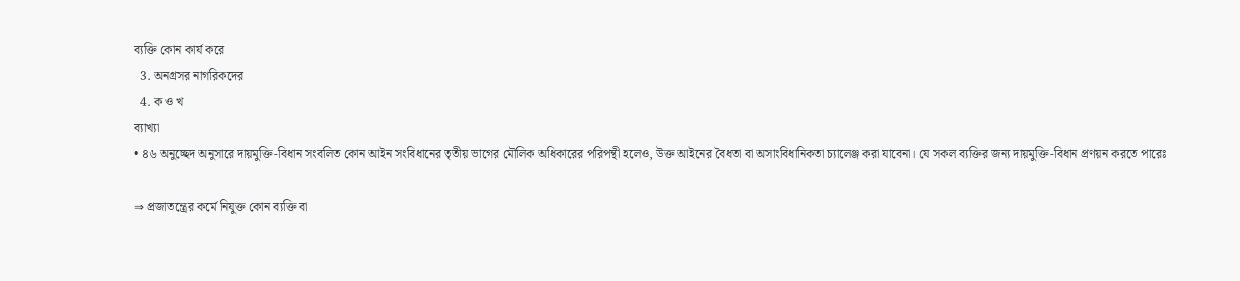ব্যক্তি কোন কার্য করে
  3. অনগ্রসর নাগরিকদের
  4. ক ও খ
ব্যাখ্যা
• ৪৬ অনুচ্ছেদ অনুসারে দায়মুক্তি-বিধান সংবলিত কোন আইন সংবিধানের তৃতীয় ভাগের মৌলিক অধিকারের পরিপন্থী হলেও, উক্ত আইনের বৈধতা বা অসাংবিধানিকতা চ্যালেঞ্জ করা যাবেনা। যে সকল ব্যক্তির জন্য দায়মুক্তি-বিধান প্রণয়ন করতে পারেঃ

⇒ প্রজাতন্ত্রের কর্মে নিযুক্ত কোন ব্যক্তি বা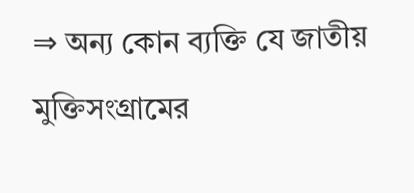⇒ অন্য কোন ব্যক্তি যে জাতীয় মুক্তিসংগ্রামের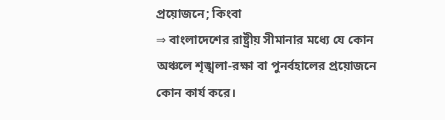প্রয়োজনে; কিংবা
⇒ বাংলাদেশের রাষ্ট্রীয় সীমানার মধ্যে যে কোন অঞ্চলে শৃঙ্খলা-রক্ষা বা পুনর্বহালের প্রয়োজনে কোন কার্য করে।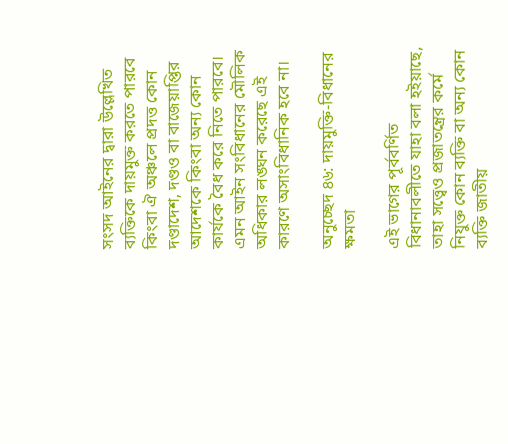সংসদ আইনের দ্বারা উল্লেখিত ব্যক্তিকে দায়মুক্ত করতে পারবে কিংবা ঐ অঞ্চলে প্রদত্ত কোন দণ্ডাদেশ, দণ্ডও বা বাজেয়াপ্তির আদেশকে কিংবা অন্য কোন কার্যকে বৈধ করে নিতে পারবে। এমন আইন সংবিধানের মৌলিক অধিকার লঙ্ঘন করেছে এই কারণে অসাংবিধানিক হবে না।

অনুচ্ছেদ ৪৬: দায়মুক্তি-বিধানের ক্ষমতা

এই ভাগের পূর্ববর্ণিত বিধানাবলীতে যাহা বলা হইয়াছে, তাহা সত্ত্বেও প্রজাতন্ত্রের কর্মে নিযুক্ত কোন ব্যক্তি বা অন্য কোন ব্যক্তি জাতীয়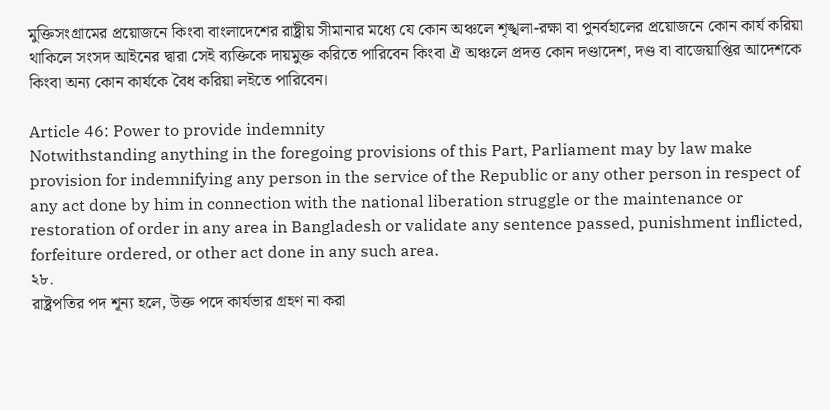মুক্তিসংগ্রামের প্রয়োজনে কিংবা বাংলাদেশের রাষ্ট্রীয় সীমানার মধ্যে যে কোন অঞ্চলে শৃঙ্খলা-রক্ষা বা পুনর্বহালের প্রয়োজনে কোন কার্য করিয়া থাকিলে সংসদ আইনের দ্বারা সেই ব্যক্তিকে দায়মুক্ত করিতে পারিবেন কিংবা ঐ অঞ্চলে প্রদত্ত কোন দণ্ডাদেশ, দণ্ড বা বাজেয়াপ্তির আদেশকে কিংবা অন্য কোন কার্যকে বৈধ করিয়া লইতে পারিবেন।

Article 46: Power to provide indemnity
Notwithstanding anything in the foregoing provisions of this Part, Parliament may by law make provision for indemnifying any person in the service of the Republic or any other person in respect of any act done by him in connection with the national liberation struggle or the maintenance or restoration of order in any area in Bangladesh or validate any sentence passed, punishment inflicted, forfeiture ordered, or other act done in any such area.
২৮.
রাষ্ট্রপতির পদ শূন্য হলে, উক্ত পদে কার্যভার গ্রহণ না করা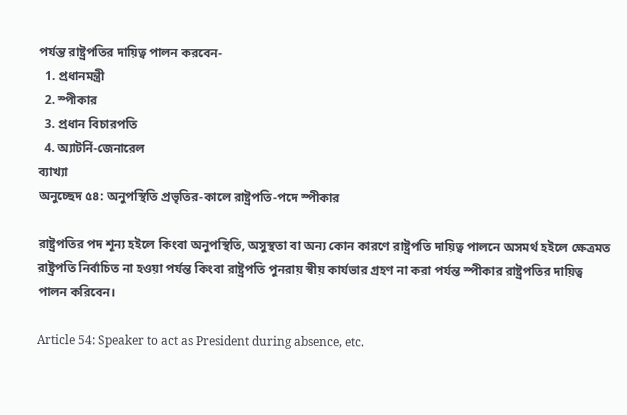পর্যন্ত রাষ্ট্রপতির দায়িত্ব পালন করবেন-
  1. প্রধানমন্ত্রী
  2. স্পীকার
  3. প্রধান বিচারপতি
  4. অ্যাটর্নি-জেনারেল
ব্যাখ্যা
অনুচ্ছেদ ৫৪: অনুপস্থিতি প্রভৃতির-কালে রাষ্ট্রপতি-পদে স্পীকার

রাষ্ট্রপতির পদ শূন্য হইলে কিংবা অনুপস্থিতি, অসুস্থতা বা অন্য কোন কারণে রাষ্ট্রপতি দায়িত্ব পালনে অসমর্থ হইলে ক্ষেত্রমত রাষ্ট্রপতি নির্বাচিত না হওয়া পর্যন্ত কিংবা রাষ্ট্রপতি পুনরায় স্বীয় কার্যভার গ্রহণ না করা পর্যন্ত স্পীকার রাষ্ট্রপতির দায়িত্ব পালন করিবেন।

Article 54: Speaker to act as President during absence, etc.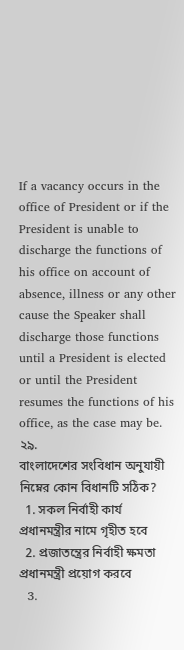If a vacancy occurs in the office of President or if the President is unable to discharge the functions of his office on account of absence, illness or any other cause the Speaker shall discharge those functions until a President is elected or until the President resumes the functions of his office, as the case may be.
২৯.
বাংলাদেশের সংবিধান অনুযায়ী নিম্নের কোন বিধানটি সঠিক?
  1. সকল নির্বাহী কার্য প্রধানমন্ত্রীর নামে গৃহীত হবে
  2. প্রজাতন্ত্রের নির্বাহী ক্ষমতা প্রধানমন্ত্রী প্রয়োগ করবে
  3.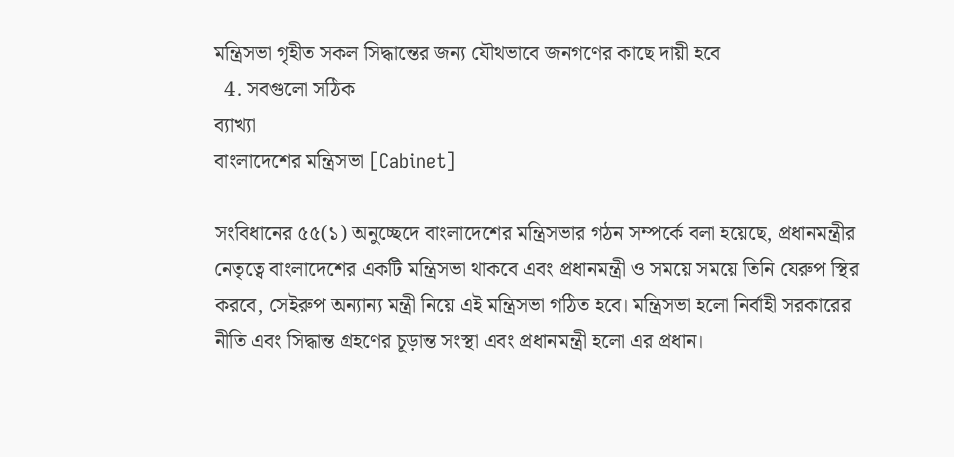মন্ত্রিসভা গৃহীত সকল সিদ্ধান্তের জন্য যৌথভাবে জনগণের কাছে দায়ী হবে
  4. সবগুলো সঠিক
ব্যাখ্যা
বাংলাদেশের মন্ত্রিসভা [Cabinet]

সংবিধানের ৫৫(১) অনুচ্ছেদে বাংলাদেশের মন্ত্রিসভার গঠন সম্পর্কে বলা হয়েছে, প্রধানমন্ত্রীর নেতৃত্বে বাংলাদেশের একটি মন্ত্রিসভা থাকবে এবং প্রধানমন্ত্রী ও সময়ে সময়ে তিনি যেরুপ স্থির করবে, সেইরুপ অন্যান্য মন্ত্রী নিয়ে এই মন্ত্রিসভা গঠিত হবে। মন্ত্রিসভা হলো নির্বাহী সরকারের নীতি এবং সিদ্ধান্ত গ্রহণের চূড়ান্ত সংস্থা এবং প্রধানমন্ত্রী হলো এর প্রধান।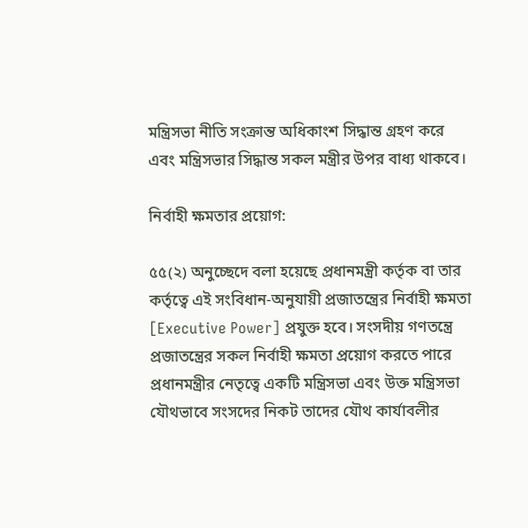মন্ত্রিসভা নীতি সংক্রান্ত অধিকাংশ সিদ্ধান্ত গ্রহণ করে এবং মন্ত্রিসভার সিদ্ধান্ত সকল মন্ত্রীর উপর বাধ্য থাকবে।

নির্বাহী ক্ষমতার প্রয়োগ:

৫৫(২) অনুচ্ছেদে বলা হয়েছে প্রধানমন্ত্রী কর্তৃক বা তার কর্তৃত্বে এই সংবিধান-অনুযায়ী প্রজাতন্ত্রের নির্বাহী ক্ষমতা [Executive Power] প্রযুক্ত হবে। সংসদীয় গণতন্ত্রে প্রজাতন্ত্রের সকল নির্বাহী ক্ষমতা প্রয়োগ করতে পারে প্রধানমন্ত্রীর নেতৃত্বে একটি মন্ত্রিসভা এবং উক্ত মন্ত্রিসভা যৌথভাবে সংসদের নিকট তাদের যৌথ কার্যাবলীর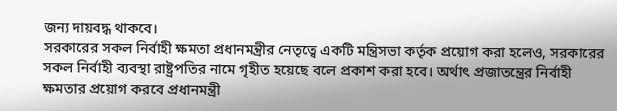জন্য দায়বদ্ধ থাকবে।
সরকারের সকল নির্বাহী ক্ষমতা প্রধানমন্ত্রীর নেতৃত্বে একটি মন্ত্রিসভা কর্তৃক প্রয়োগ করা হলেও, সরকারের সকল নির্বাহী ব্যবস্থা রাষ্ট্রপতির নামে গৃহীত হয়েছে বলে প্রকাশ করা হবে। অর্থাৎ প্রজাতন্ত্রের নির্বাহী ক্ষমতার প্রয়োগ করবে প্রধানমন্ত্রী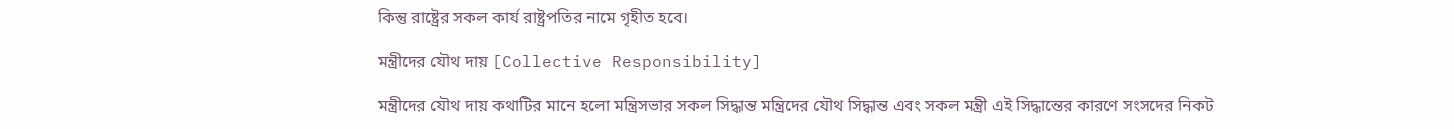কিন্তু রাষ্ট্রের সকল কার্য রাষ্ট্রপতির নামে গৃহীত হবে।

মন্ত্রীদের যৌথ দায় [Collective Responsibility]

মন্ত্রীদের যৌথ দায় কথাটির মানে হলো মন্ত্রিসভার সকল সিদ্ধান্ত মন্ত্রিদের যৌথ সিদ্ধান্ত এবং সকল মন্ত্রী এই সিদ্ধান্তের কারণে সংসদের নিকট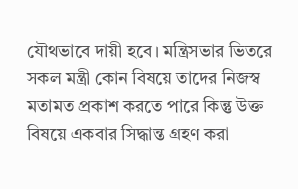যৌথভাবে দায়ী হবে। মন্ত্রিসভার ভিতরে সকল মন্ত্রী কোন বিষয়ে তাদের নিজস্ব মতামত প্রকাশ করতে পারে কিন্তু উক্ত বিষয়ে একবার সিদ্ধান্ত গ্রহণ করা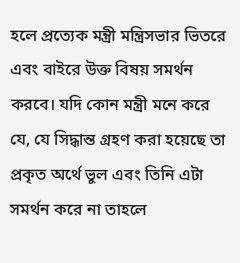হলে প্রত্যেক মন্ত্রী মন্ত্রিসভার ভিতরে এবং বাইরে উক্ত বিষয় সমর্থন করবে। যদি কোন মন্ত্রী মনে করে যে, যে সিদ্ধান্ত গ্রহণ করা হয়েছে তা প্রকৃত অর্থে ভুল এবং তিনি এটা সমর্থন করে না তাহলে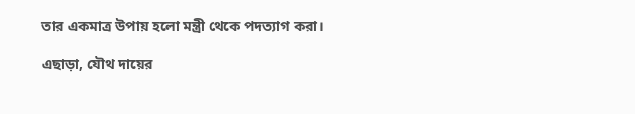তার একমাত্র উপায় হলো মন্ত্রী থেকে পদত্যাগ করা।

এছাড়া, যৌথ দায়ের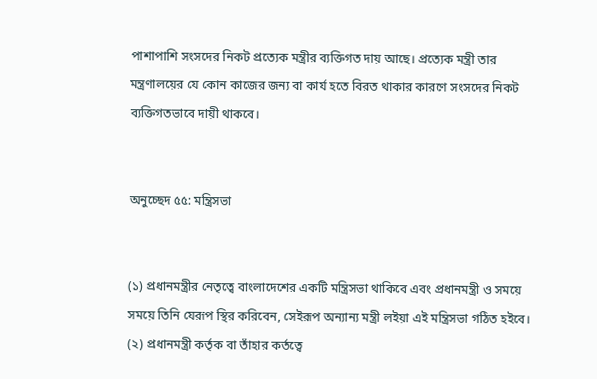পাশাপাশি সংসদের নিকট প্রত্যেক মন্ত্রীর ব্যক্তিগত দায় আছে। প্রত্যেক মন্ত্রী তার মন্ত্রণালয়ের যে কোন কাজের জন্য বা কার্য হতে বিরত থাকার কারণে সংসদের নিকট ব্যক্তিগতভাবে দায়ী থাকবে।


অনুচ্ছেদ ৫৫: মন্ত্রিসভা


(১) প্রধানমন্ত্রীর নেতৃত্বে বাংলাদেশের একটি মন্ত্রিসভা থাকিবে এবং প্রধানমন্ত্রী ও সময়ে সময়ে তিনি যেরূপ স্থির করিবেন, সেইরূপ অন্যান্য মন্ত্রী লইয়া এই মন্ত্রিসভা গঠিত হইবে।
(২) প্রধানমন্ত্রী কর্তৃক বা তাঁহার কর্তত্বে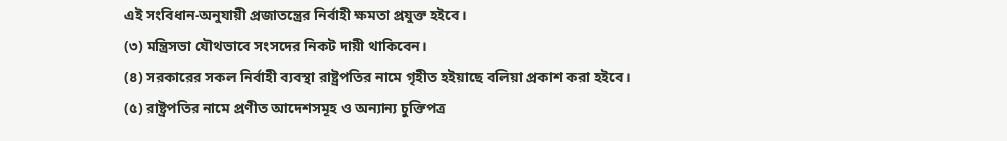এই সংবিধান-অনুযায়ী প্রজাতন্ত্রের নির্বাহী ক্ষমতা প্রযুক্ত হইবে।
(৩) মন্ত্রিসভা যৌথভাবে সংসদের নিকট দায়ী থাকিবেন।
(৪) সরকারের সকল নির্বাহী ব্যবস্থা রাষ্ট্রপতির নামে গৃহীত হইয়াছে বলিয়া প্রকাশ করা হইবে।
(৫) রাষ্ট্রপতির নামে প্রণীত আদেশসমূহ ও অন্যান্য চুক্তিপত্র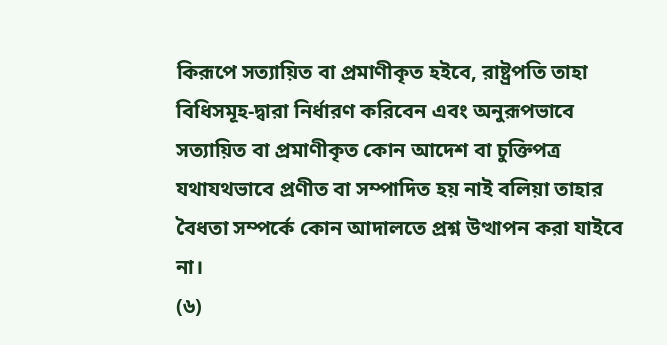কিরূপে সত্যায়িত বা প্রমাণীকৃত হইবে, রাষ্ট্রপতি তাহা বিধিসমূহ-দ্বারা নির্ধারণ করিবেন এবং অনুরূপভাবে সত্যায়িত বা প্রমাণীকৃত কোন আদেশ বা চুক্তিপত্র যথাযথভাবে প্রণীত বা সম্পাদিত হয় নাই বলিয়া তাহার বৈধতা সম্পর্কে কোন আদালতে প্রশ্ন উত্থাপন করা যাইবে না।
(৬)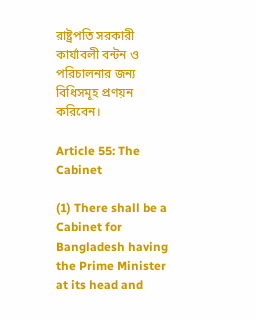রাষ্ট্রপতি সরকারী কার্যাবলী বন্টন ও পরিচালনার জন্য বিধিসমূহ প্রণয়ন করিবেন।

Article 55: The Cabinet

(1) There shall be a Cabinet for Bangladesh having the Prime Minister at its head and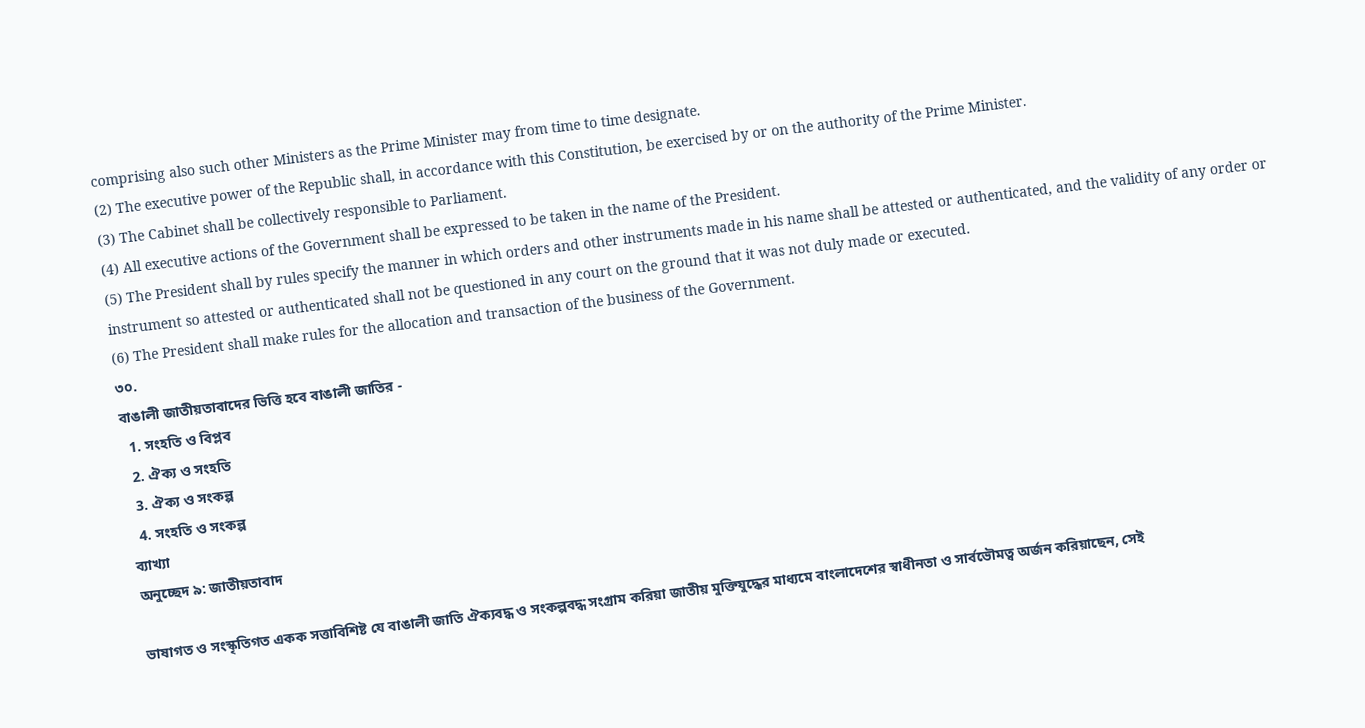comprising also such other Ministers as the Prime Minister may from time to time designate.
(2) The executive power of the Republic shall, in accordance with this Constitution, be exercised by or on the authority of the Prime Minister.
(3) The Cabinet shall be collectively responsible to Parliament.
(4) All executive actions of the Government shall be expressed to be taken in the name of the President.
(5) The President shall by rules specify the manner in which orders and other instruments made in his name shall be attested or authenticated, and the validity of any order or instrument so attested or authenticated shall not be questioned in any court on the ground that it was not duly made or executed.
(6) The President shall make rules for the allocation and transaction of the business of the Government.
৩০.
বাঙালী জাতীয়তাবাদের ভিত্তি হবে বাঙালী জাতির -
  1. সংহতি ও বিপ্লব
  2. ঐক্য ও সংহতি
  3. ঐক্য ও সংকল্প
  4. সংহতি ও সংকল্প
ব্যাখ্যা
অনুচ্ছেদ ৯: জাতীয়তাবাদ

ভাষাগত ও সংস্কৃতিগত একক সত্তাবিশিষ্ট যে বাঙালী জাতি ঐক্যবদ্ধ ও সংকল্পবদ্ধ সংগ্রাম করিয়া জাতীয় মুক্তিযুদ্ধের মাধ্যমে বাংলাদেশের স্বাধীনতা ও সার্বভৌমত্ব অর্জন করিয়াছেন, সেই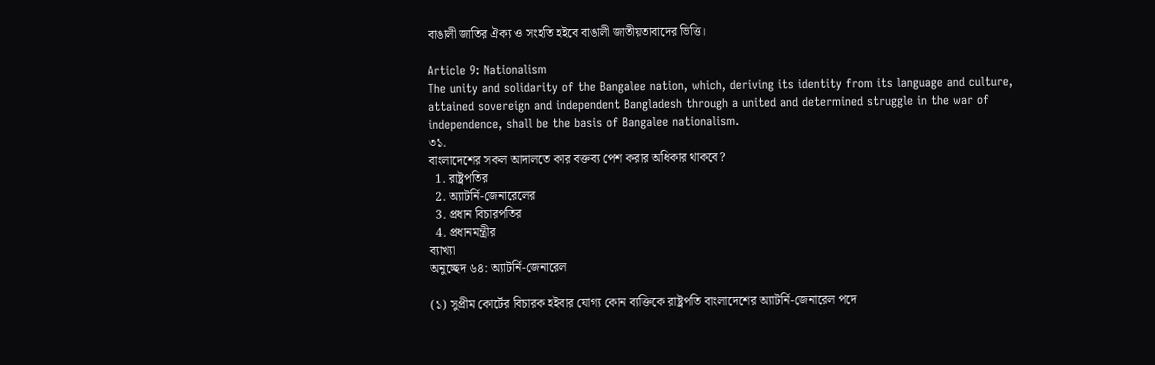বাঙালী জাতির ঐক্য ও সংহতি হইবে বাঙালী জাতীয়তাবাদের ভিত্তি।

Article 9: Nationalism
The unity and solidarity of the Bangalee nation, which, deriving its identity from its language and culture, attained sovereign and independent Bangladesh through a united and determined struggle in the war of independence, shall be the basis of Bangalee nationalism.
৩১.
বাংলাদেশের সকল আদালতে কার বক্তব্য পেশ করার অধিকার থাকবে?
  1. রাষ্ট্রপতির
  2. অ্যাটর্নি-জেনারেলের
  3. প্রধান বিচারপতির
  4. প্রধানমন্ত্রীর
ব্যাখ্যা
অনুচ্ছেদ ৬৪: অ্যাটর্নি-জেনারেল

(১) সুপ্রীম কোর্টের বিচারক হইবার যোগ্য কোন ব্যক্তিকে রাষ্ট্রপতি বাংলাদেশের অ্যাটর্নি-জেনারেল পদে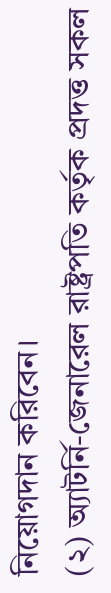নিয়োগদান করিবেন।
(২) অ্যাটর্নি-জেনারেল রাষ্ট্রপতি কর্তৃক প্রদত্ত সকল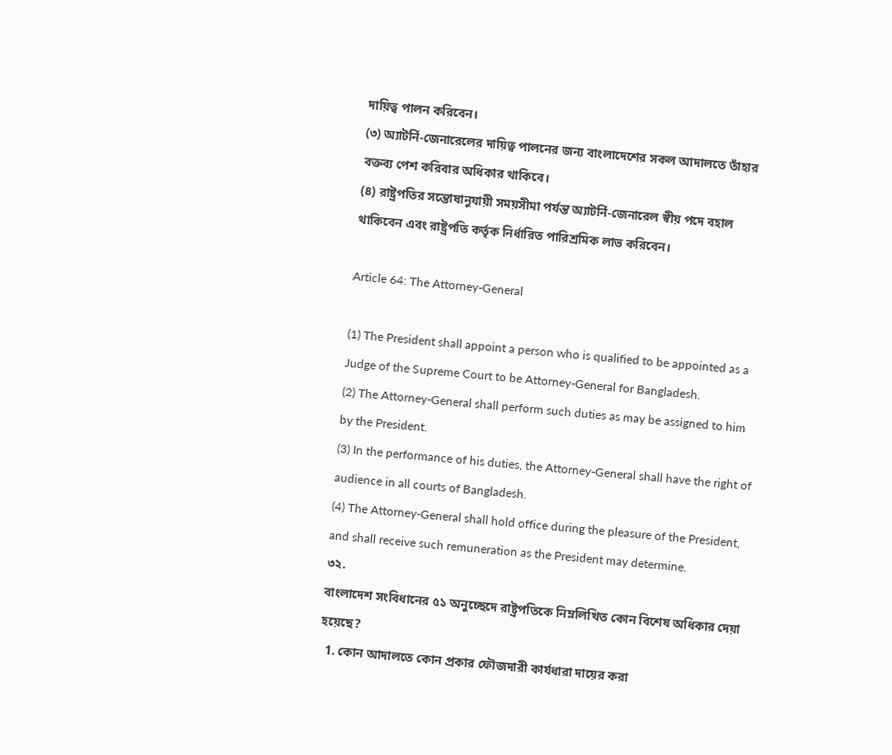দায়িত্ব পালন করিবেন।
(৩) অ্যাটর্নি-জেনারেলের দায়িত্ব পালনের জন্য বাংলাদেশের সকল আদালতে তাঁহার বক্তব্য পেশ করিবার অধিকার থাকিবে।
(৪) রাষ্ট্রপতির সন্তোষানুযায়ী সময়সীমা পর্যন্ত অ্যাটর্নি-জেনারেল স্বীয় পদে বহাল থাকিবেন এবং রাষ্ট্রপতি কর্তৃক নির্ধারিত পারিশ্রমিক লাভ করিবেন।

Article 64: The Attorney-General

(1) The President shall appoint a person who is qualified to be appointed as a Judge of the Supreme Court to be Attorney-General for Bangladesh.
(2) The Attorney-General shall perform such duties as may be assigned to him by the President.
(3) In the performance of his duties, the Attorney-General shall have the right of audience in all courts of Bangladesh.
(4) The Attorney-General shall hold office during the pleasure of the President, and shall receive such remuneration as the President may determine.
৩২.
বাংলাদেশ সংবিধানের ৫১ অনুচ্ছেদে রাষ্ট্রপতিকে নিম্নলিখিত কোন বিশেষ অধিকার দেয়া হয়েছে?
  1. কোন আদালতে কোন প্রকার ফৌজদারী কার্যধারা দায়ের করা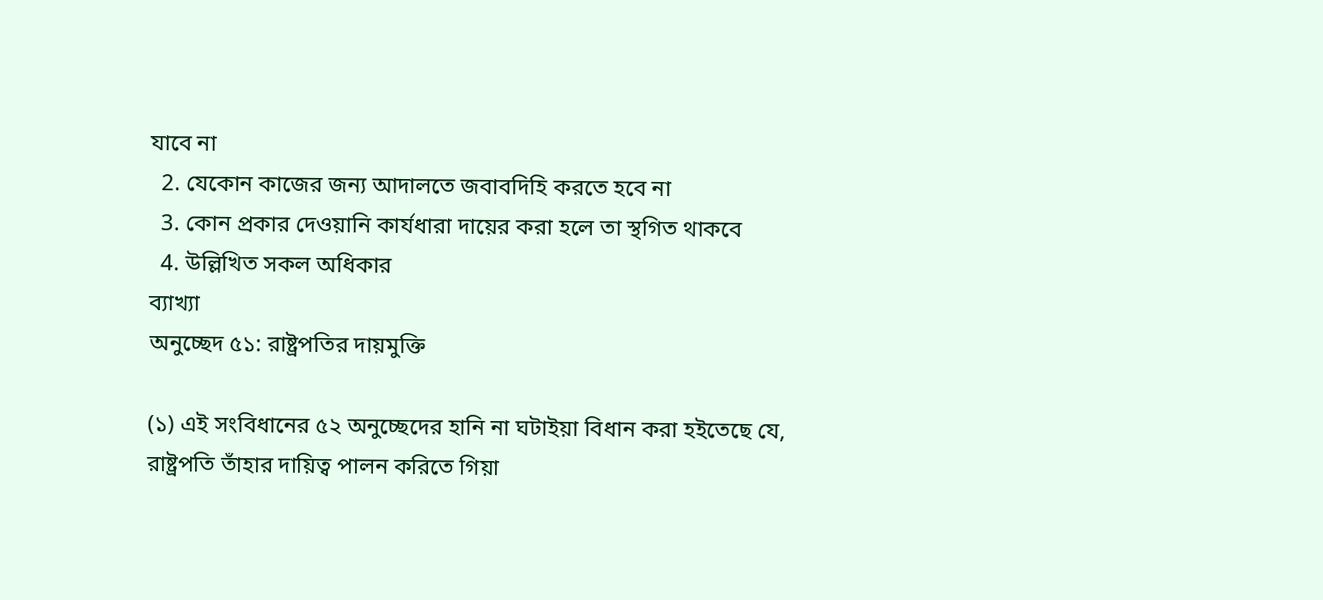যাবে না
  2. যেকোন কাজের জন্য আদালতে জবাবদিহি করতে হবে না
  3. কোন প্রকার দেওয়ানি কার্যধারা দায়ের করা হলে তা স্থগিত থাকবে
  4. উল্লিখিত সকল অধিকার
ব্যাখ্যা
অনুচ্ছেদ ৫১: রাষ্ট্রপতির দায়মুক্তি

(১) এই সংবিধানের ৫২ অনুচ্ছেদের হানি না ঘটাইয়া বিধান করা হইতেছে যে, রাষ্ট্রপতি তাঁহার দায়িত্ব পালন করিতে গিয়া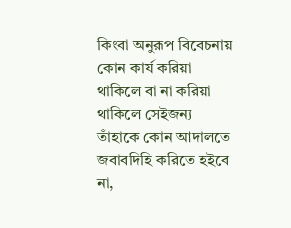কিংবা অনুরূপ বিবেচনায় কোন কার্য করিয়া থাকিলে বা না করিয়া থাকিলে সেইজন্য তাঁহাকে কোন আদালতে জবাবদিহি করিতে হইবে না,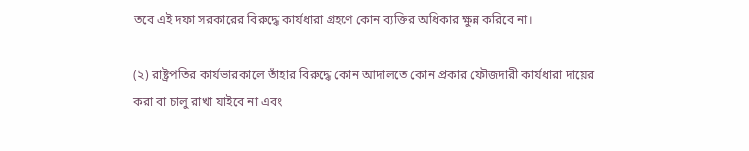তবে এই দফা সরকারের বিরুদ্ধে কার্যধারা গ্রহণে কোন ব্যক্তির অধিকার ক্ষুন্ন করিবে না।

(২) রাষ্ট্রপতির কার্যভারকালে তাঁহার বিরুদ্ধে কোন আদালতে কোন প্রকার ফৌজদারী কার্যধারা দায়ের করা বা চালু রাখা যাইবে না এবং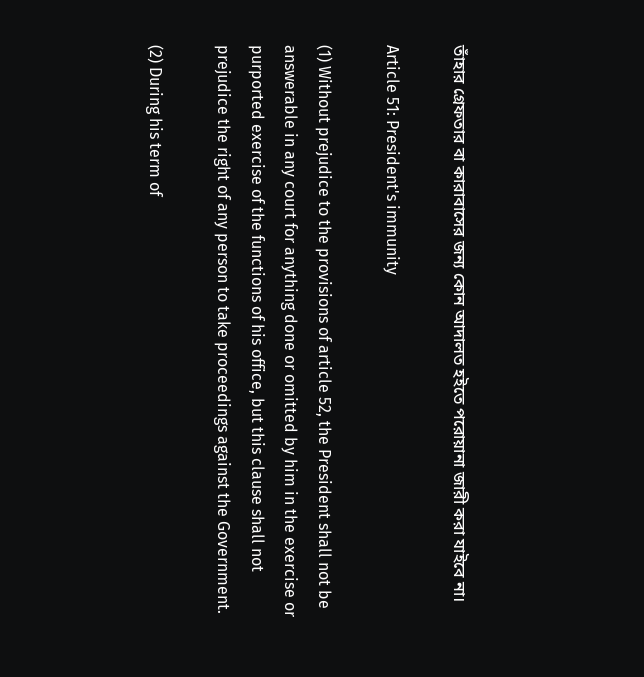তাঁহার গ্রেফতার বা কারাবাসের জন্য কোন আদালত হইতে পরোয়ানা জারী করা যাইবে না।

Article 51: President's immunity

(1) Without prejudice to the provisions of article 52, the President shall not be answerable in any court for anything done or omitted by him in the exercise or purported exercise of the functions of his office, but this clause shall not prejudice the right of any person to take proceedings against the Government.

(2) During his term of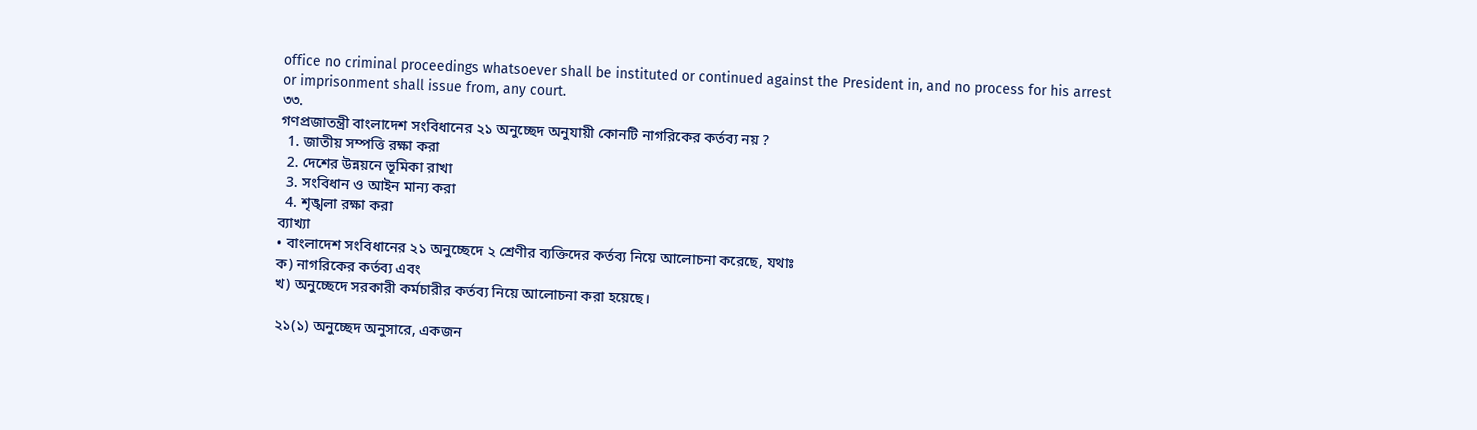office no criminal proceedings whatsoever shall be instituted or continued against the President in, and no process for his arrest or imprisonment shall issue from, any court.
৩৩.
গণপ্রজাতন্ত্রী বাংলাদেশ সংবিধানের ২১ অনুচ্ছেদ অনুযায়ী কোনটি নাগরিকের কর্তব্য নয় ?
  1. জাতীয় সম্পত্তি রক্ষা করা
  2. দেশের উন্নয়নে ভূমিকা রাখা
  3. সংবিধান ও আইন মান্য করা
  4. শৃঙ্খলা রক্ষা করা
ব্যাখ্যা
• বাংলাদেশ সংবিধানের ২১ অনুচ্ছেদে ২ শ্রেণীর ব্যক্তিদের কর্তব্য নিয়ে আলোচনা করেছে, যথাঃ
ক) নাগরিকের কর্তব্য এবং
খ) অনুচ্ছেদে সরকারী কর্মচারীর কর্তব্য নিয়ে আলোচনা করা হয়েছে।

২১(১) অনুচ্ছেদ অনুসারে, একজন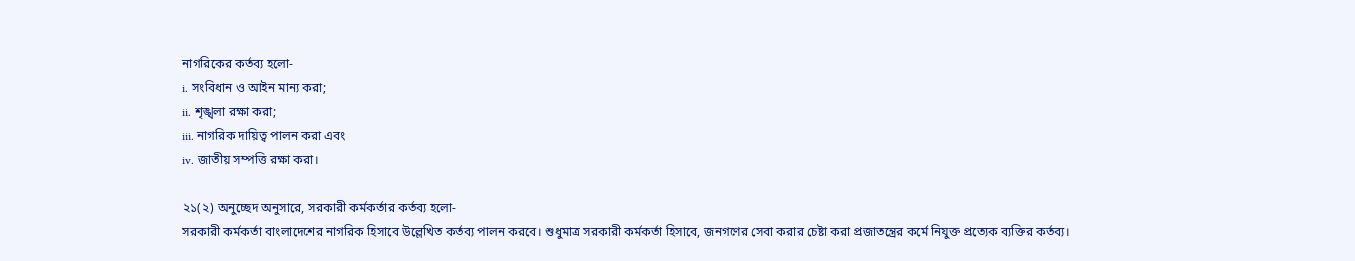নাগরিকের কর্তব্য হলো-
i. সংবিধান ও আইন মান্য করা;
ii. শৃঙ্খলা রক্ষা করা;
iii. নাগরিক দায়িত্ব পালন করা এবং
iv. জাতীয় সম্পত্তি রক্ষা করা।

২১(২) অনুচ্ছেদ অনুসারে, সরকারী কর্মকর্তার কর্তব্য হলো-
সরকারী কর্মকর্তা বাংলাদেশের নাগরিক হিসাবে উল্লেখিত কর্তব্য পালন করবে। শুধুমাত্র সরকারী কর্মকর্তা হিসাবে, জনগণের সেবা করার চেষ্টা করা প্রজাতন্ত্রের কর্মে নিযুক্ত প্রত্যেক ব্যক্তির কর্তব্য।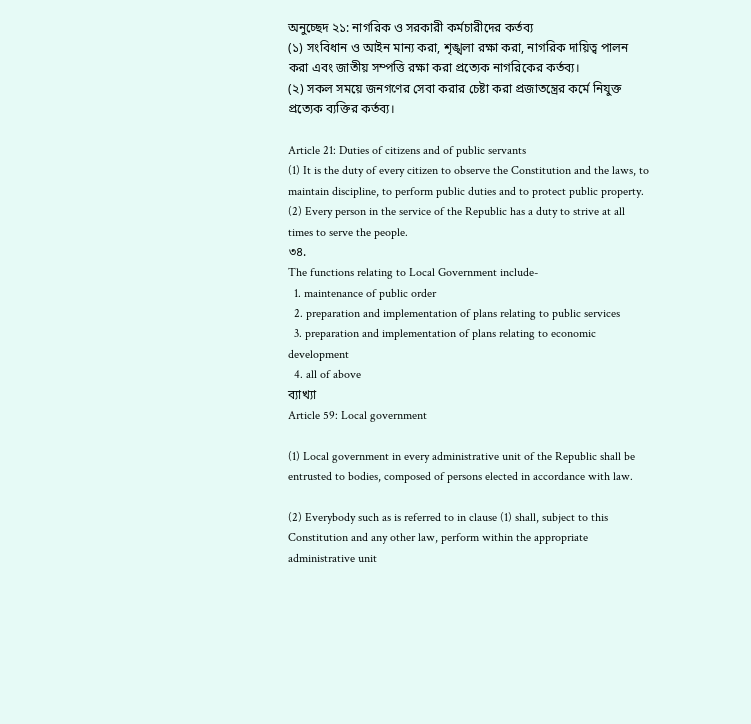অনুচ্ছেদ ২১: নাগরিক ও সরকারী কর্মচারীদের কর্তব্য
(১) সংবিধান ও আইন মান্য করা, শৃঙ্খলা রক্ষা করা, নাগরিক দায়িত্ব পালন করা এবং জাতীয় সম্পত্তি রক্ষা করা প্রত্যেক নাগরিকের কর্তব্য।
(২) সকল সময়ে জনগণের সেবা করার চেষ্টা করা প্রজাতন্ত্রের কর্মে নিযুক্ত প্রত্যেক ব্যক্তির কর্তব্য।

Article 21: Duties of citizens and of public servants
(1) It is the duty of every citizen to observe the Constitution and the laws, to maintain discipline, to perform public duties and to protect public property.
(2) Every person in the service of the Republic has a duty to strive at all times to serve the people.
৩৪.
The functions relating to Local Government include-
  1. maintenance of public order
  2. preparation and implementation of plans relating to public services
  3. preparation and implementation of plans relating to economic development
  4. all of above
ব্যাখ্যা
Article 59: Local government

(1) Local government in every administrative unit of the Republic shall be entrusted to bodies, composed of persons elected in accordance with law.

(2) Everybody such as is referred to in clause (1) shall, subject to this Constitution and any other law, perform within the appropriate administrative unit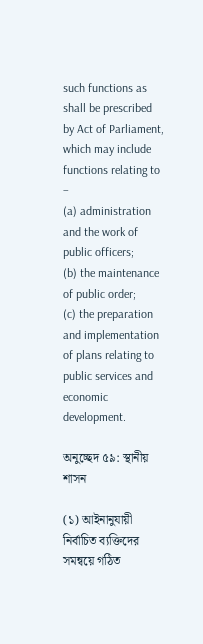such functions as shall be prescribed by Act of Parliament, which may include functions relating to –
(a) administration and the work of public officers;
(b) the maintenance of public order;
(c) the preparation and implementation of plans relating to public services and economic development.

অনুচ্ছেদ ৫৯: স্থানীয় শাসন

(১) আইনানুযায়ী নির্বাচিত ব্যক্তিদের সমন্বয়ে গঠিত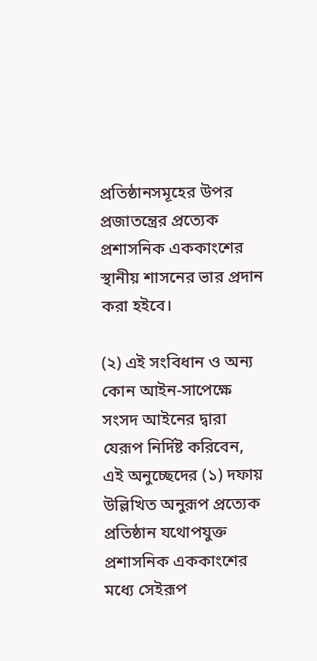প্রতিষ্ঠানসমূহের উপর প্রজাতন্ত্রের প্রত্যেক প্রশাসনিক এককাংশের স্থানীয় শাসনের ভার প্রদান করা হইবে।

(২) এই সংবিধান ও অন্য কোন আইন-সাপেক্ষে সংসদ আইনের দ্বারা যেরূপ নির্দিষ্ট করিবেন, এই অনুচ্ছেদের (১) দফায় উল্লিখিত অনুরূপ প্রত্যেক প্রতিষ্ঠান যথোপযুক্ত প্রশাসনিক এককাংশের মধ্যে সেইরূপ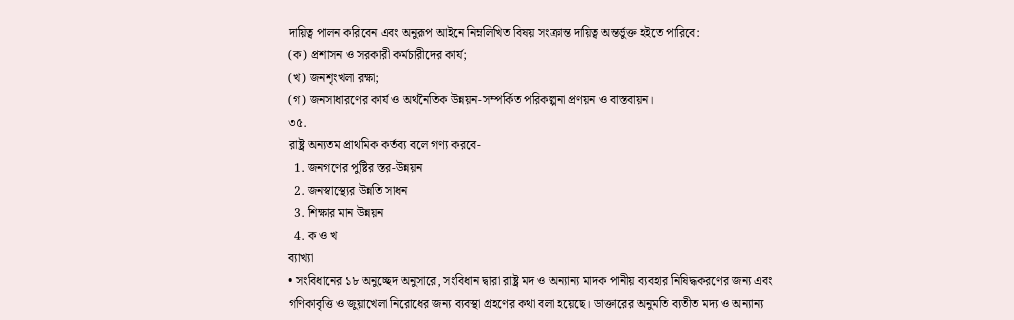দায়িত্ব পালন করিবেন এবং অনুরূপ আইনে নিম্নলিখিত বিষয় সংক্রান্ত দায়িত্ব অন্তর্ভুক্ত হইতে পারিবে:
(ক) প্রশাসন ও সরকারী কর্মচারীদের কার্য;
(খ) জনশৃংখলা রক্ষা;
(গ) জনসাধারণের কার্য ও অর্থনৈতিক উন্নয়ন-সম্পর্কিত পরিকল্পনা প্রণয়ন ও বাস্তবায়ন।
৩৫.
রাষ্ট্র অন্যতম প্রাথমিক কর্তব্য বলে গণ্য করবে-
  1. জনগণের পুষ্টির স্তর-উন্নয়ন
  2. জনস্বাস্থ্যের উন্নতি সাধন
  3. শিক্ষার মান উন্নয়ন
  4. ক ও খ
ব্যাখ্যা
• সংবিধানের ১৮ অনুচ্ছেদ অনুসারে, সংবিধান দ্বারা রাষ্ট্র মদ ও অন্যান্য মাদক পানীয় ব্যবহার নিষিদ্ধকরণের জন্য এবং গণিকাবৃত্তি ও জুয়াখেলা নিরোধের জন্য ব্যবস্থা গ্রহণের কথা বলা হয়েছে। ডাক্তারের অনুমতি ব্যতীত মদ্য ও অন্যান্য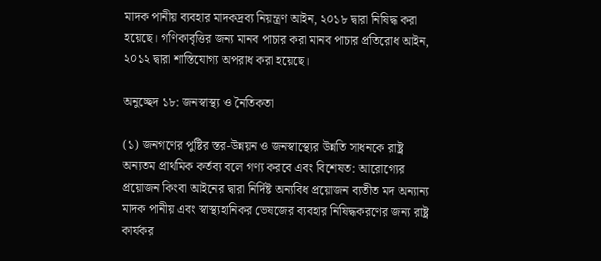মাদক পানীয় ব্যবহার মাদকদ্রব্য নিয়ন্ত্রণ আইন, ২০১৮ দ্বারা নিষিদ্ধ করা হয়েছে। গণিকাবৃত্তির জন্য মানব পাচার করা মানব পাচার প্রতিরোধ আইন, ২০১২ দ্বারা শাস্তিযোগ্য অপরাধ করা হয়েছে।

অনুচ্ছেদ ১৮: জনস্বাস্থ্য ও নৈতিকতা

(১) জনগণের পুষ্টির স্তর-উন্নয়ন ও জনস্বাস্থ্যের উন্নতি সাধনকে রাষ্ট্র অন্যতম প্রাথমিক কর্তব্য বলে গণ্য করবে এবং বিশেষত: আরোগ্যের প্রয়োজন কিংবা আইনের দ্বারা নির্দিষ্ট অন্যবিধ প্রয়োজন ব্যতীত মদ অন্যান্য মাদক পানীয় এবং স্বাস্থ্যহানিকর ভেষজের ব্যবহার নিষিদ্ধকরণের জন্য রাষ্ট্র কার্যকর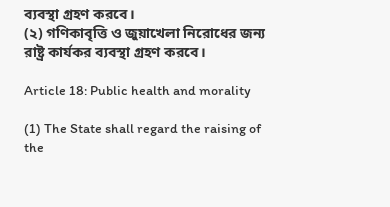ব্যবস্থা গ্রহণ করবে।
(২) গণিকাবৃত্তি ও জুয়াখেলা নিরোধের জন্য রাষ্ট্র কার্যকর ব্যবস্থা গ্রহণ করবে।

Article 18: Public health and morality

(1) The State shall regard the raising of the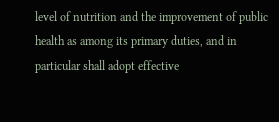level of nutrition and the improvement of public health as among its primary duties, and in particular shall adopt effective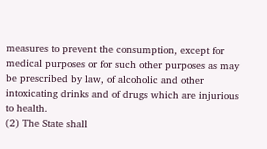measures to prevent the consumption, except for medical purposes or for such other purposes as may be prescribed by law, of alcoholic and other intoxicating drinks and of drugs which are injurious to health.
(2) The State shall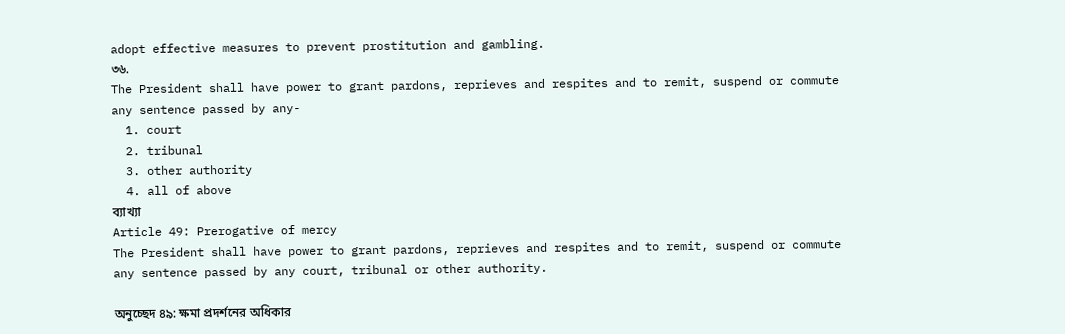adopt effective measures to prevent prostitution and gambling.
৩৬.
The President shall have power to grant pardons, reprieves and respites and to remit, suspend or commute any sentence passed by any-
  1. court
  2. tribunal
  3. other authority
  4. all of above
ব্যাখ্যা
Article 49: Prerogative of mercy
The President shall have power to grant pardons, reprieves and respites and to remit, suspend or commute any sentence passed by any court, tribunal or other authority.

অনুচ্ছেদ ৪৯: ক্ষমা প্রদর্শনের অধিকার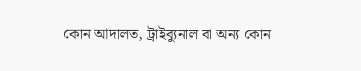কোন আদালত, ট্রাইব্যুনাল বা অন্য কোন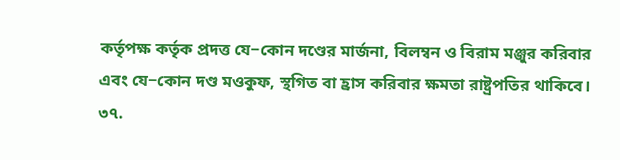কর্তৃপক্ষ কর্তৃক প্রদত্ত যে−কোন দণ্ডের মার্জনা, বিলম্বন ও বিরাম মঞ্জুর করিবার এবং যে−কোন দণ্ড মওকুফ, স্থগিত বা হ্রাস করিবার ক্ষমতা রাষ্ট্রপতির থাকিবে।
৩৭.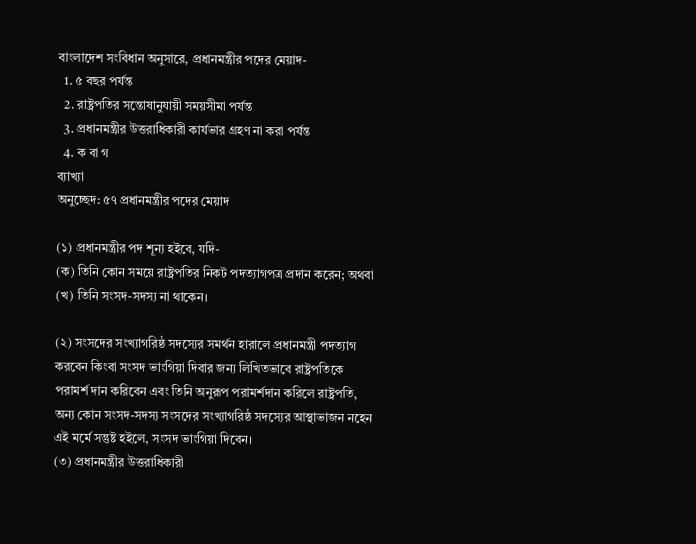বাংলাদেশ সংবিধান অনুসারে, প্রধানমন্ত্রীর পদের মেয়াদ-
  1. ৫ বছর পর্যন্ত
  2. রাষ্ট্রপতির সন্তোষানুযায়ী সময়সীমা পর্যন্ত
  3. প্রধানমন্ত্রীর উত্তরাধিকারী কার্যভার গ্রহণ না করা পর্যন্ত
  4. ক বা গ
ব্যাখ্যা
অনুচ্ছেদ: ৫৭ প্রধানমন্ত্রীর পদের মেয়াদ

(১) প্রধানমন্ত্রীর পদ শূন্য হইবে, যদি-
(ক) তিনি কোন সময়ে রাষ্ট্রপতির নিকট পদত্যাগপত্র প্রদান করেন; অথবা
(খ) তিনি সংসদ-সদস্য না থাকেন।

(২) সংসদের সংখ্যাগরিষ্ঠ সদস্যের সমর্থন হারালে প্রধানমন্ত্রী পদত্যাগ করবেন কিংবা সংসদ ভাংগিয়া দিবার জন্য লিখিতভাবে রাষ্ট্রপতিকে পরামর্শ দান করিবেন এবং তিনি অনুরূপ পরামর্শদান করিলে রাষ্ট্রপতি, অন্য কোন সংসদ-সদস্য সংসদের সংখ্যাগরিষ্ঠ সদস্যের আস্থাভাজন নহেন এই মর্মে সন্তুষ্ট হইলে, সংসদ ভাংগিয়া দিবেন।
(৩) প্রধানমন্ত্রীর উত্তরাধিকারী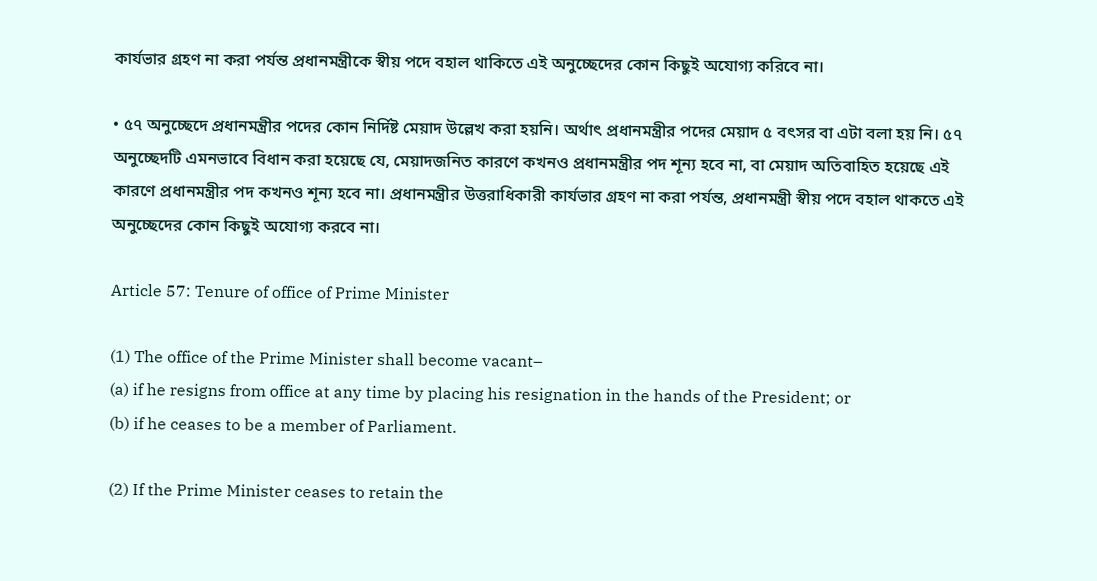কার্যভার গ্রহণ না করা পর্যন্ত প্রধানমন্ত্রীকে স্বীয় পদে বহাল থাকিতে এই অনুচ্ছেদের কোন কিছুই অযোগ্য করিবে না।

• ৫৭ অনুচ্ছেদে প্রধানমন্ত্রীর পদের কোন নির্দিষ্ট মেয়াদ উল্লেখ করা হয়নি। অর্থাৎ প্রধানমন্ত্রীর পদের মেয়াদ ৫ বৎসর বা এটা বলা হয় নি। ৫৭ অনুচ্ছেদটি এমনভাবে বিধান করা হয়েছে যে, মেয়াদজনিত কারণে কখনও প্রধানমন্ত্রীর পদ শূন্য হবে না, বা মেয়াদ অতিবাহিত হয়েছে এই কারণে প্রধানমন্ত্রীর পদ কখনও শূন্য হবে না। প্রধানমন্ত্রীর উত্তরাধিকারী কার্যভার গ্রহণ না করা পর্যন্ত, প্রধানমন্ত্রী স্বীয় পদে বহাল থাকতে এই অনুচ্ছেদের কোন কিছুই অযোগ্য করবে না।

Article 57: Tenure of office of Prime Minister

(1) The office of the Prime Minister shall become vacant–
(a) if he resigns from office at any time by placing his resignation in the hands of the President; or
(b) if he ceases to be a member of Parliament.

(2) If the Prime Minister ceases to retain the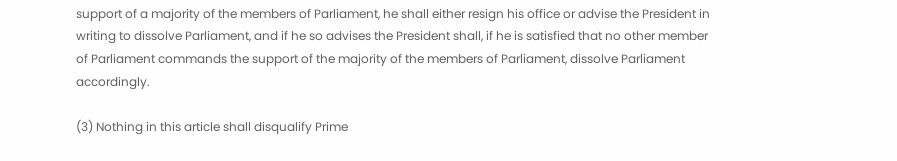support of a majority of the members of Parliament, he shall either resign his office or advise the President in writing to dissolve Parliament, and if he so advises the President shall, if he is satisfied that no other member of Parliament commands the support of the majority of the members of Parliament, dissolve Parliament accordingly.

(3) Nothing in this article shall disqualify Prime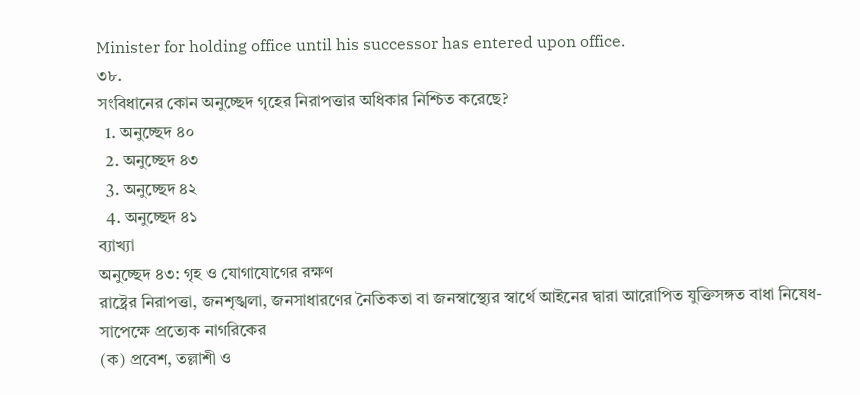Minister for holding office until his successor has entered upon office.
৩৮.
সংবিধানের কোন অনুচ্ছেদ গৃহের নিরাপত্তার অধিকার নিশ্চিত করেছে?
  1. অনুচ্ছেদ ৪০
  2. অনুচ্ছেদ ৪৩
  3. অনুচ্ছেদ ৪২
  4. অনুচ্ছেদ ৪১
ব্যাখ্যা
অনুচ্ছেদ ৪৩: গৃহ ও যোগাযোগের রক্ষণ
রাষ্ট্রের নিরাপত্তা, জনশৃঙ্খলা, জনসাধারণের নৈতিকতা বা জনস্বাস্থ্যের স্বার্থে আইনের দ্বারা আরোপিত যুক্তিসঙ্গত বাধা নিষেধ-সাপেক্ষে প্রত্যেক নাগরিকের
(ক) প্রবেশ, তল্লাশী ও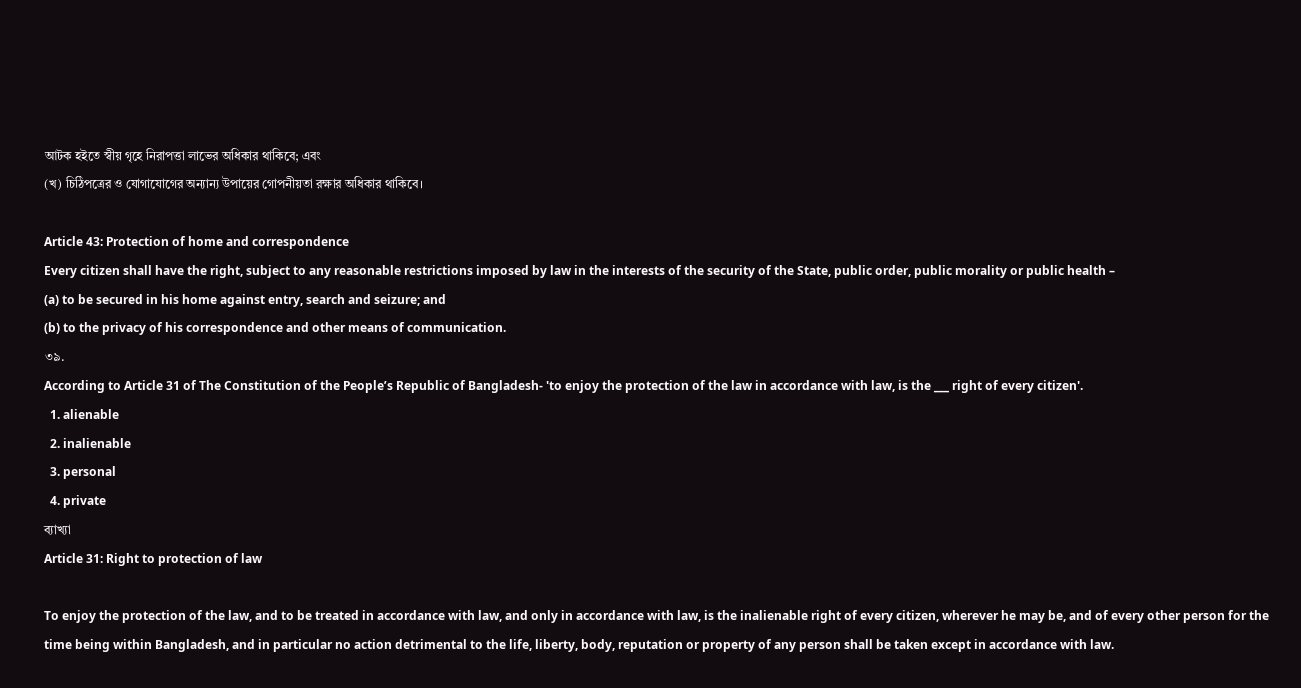আটক হইতে স্বীয় গৃহে নিরাপত্তা লাভের অধিকার থাকিবে; এবং
(খ) চিঠিপত্রের ও যোগাযোগের অন্যান্য উপায়ের গোপনীয়তা রক্ষার অধিকার থাকিবে।

Article 43: Protection of home and correspondence
Every citizen shall have the right, subject to any reasonable restrictions imposed by law in the interests of the security of the State, public order, public morality or public health –
(a) to be secured in his home against entry, search and seizure; and
(b) to the privacy of his correspondence and other means of communication.
৩৯.
According to Article 31 of The Constitution of the People’s Republic of Bangladesh- 'to enjoy the protection of the law in accordance with law, is the ___ right of every citizen'.
  1. alienable
  2. inalienable
  3. personal
  4. private
ব্যাখ্যা
Article 31: Right to protection of law

To enjoy the protection of the law, and to be treated in accordance with law, and only in accordance with law, is the inalienable right of every citizen, wherever he may be, and of every other person for the time being within Bangladesh, and in particular no action detrimental to the life, liberty, body, reputation or property of any person shall be taken except in accordance with law.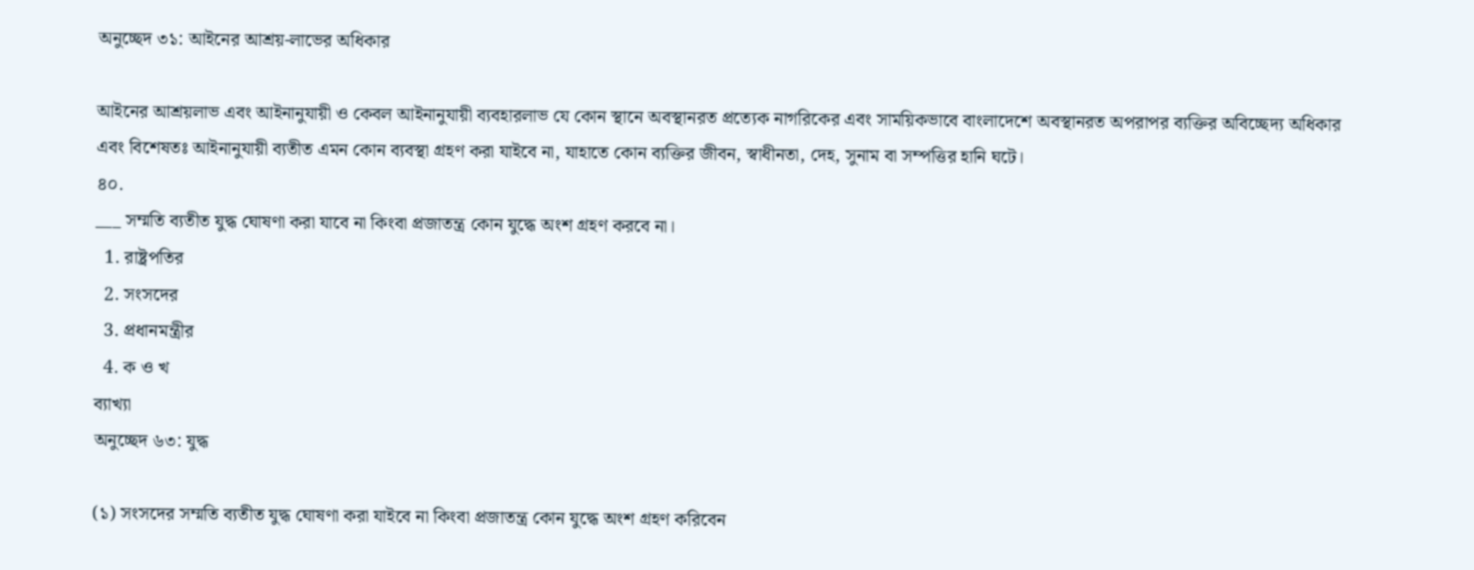অনুচ্ছেদ ৩১: আইনের আশ্রয়-লাভের অধিকার

আইনের আশ্রয়লাভ এবং আইনানুযায়ী ও কেবল আইনানুযায়ী ব্যবহারলাভ যে কোন স্থানে অবস্থানরত প্রত্যেক নাগরিকের এবং সাময়িকভাবে বাংলাদেশে অবস্থানরত অপরাপর ব্যক্তির অবিচ্ছেদ্য অধিকার এবং বিশেষতঃ আইনানুযায়ী ব্যতীত এমন কোন ব্যবস্থা গ্রহণ করা যাইবে না, যাহাতে কোন ব্যক্তির জীবন, স্বাধীনতা, দেহ, সুনাম বা সম্পত্তির হানি ঘটে।
৪০.
___ সম্মতি ব্যতীত যুদ্ধ ঘোষণা করা যাবে না কিংবা প্রজাতন্ত্র কোন যুদ্ধে অংশ গ্রহণ করবে না।
  1. রাষ্ট্রপতির
  2. সংসদের
  3. প্রধানমন্ত্রীর
  4. ক ও খ
ব্যাখ্যা
অনুচ্ছেদ ৬৩: যুদ্ধ

(১) সংসদের সম্মতি ব্যতীত যুদ্ধ ঘোষণা করা যাইবে না কিংবা প্রজাতন্ত্র কোন যুদ্ধে অংশ গ্রহণ করিবেন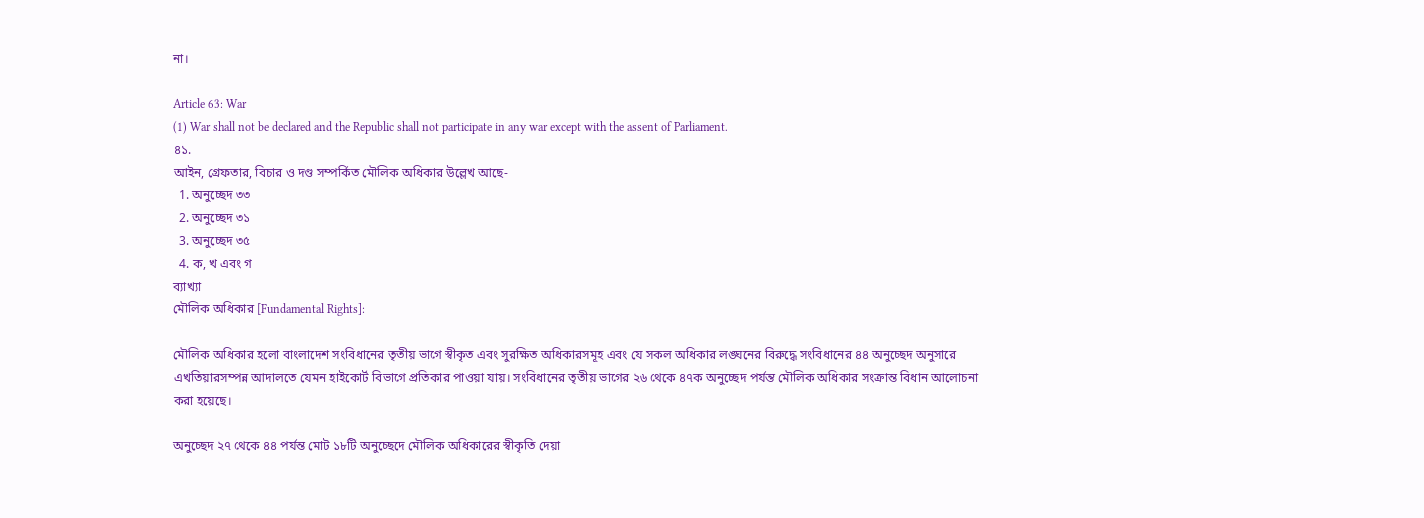না।

Article 63: War
(1) War shall not be declared and the Republic shall not participate in any war except with the assent of Parliament.
৪১.
আইন, গ্রেফতার, বিচার ও দণ্ড সম্পর্কিত মৌলিক অধিকার উল্লেখ আছে-
  1. অনুচ্ছেদ ৩৩
  2. অনুচ্ছেদ ৩১
  3. অনুচ্ছেদ ৩৫
  4. ক, খ এবং গ
ব্যাখ্যা
মৌলিক অধিকার [Fundamental Rights]:

মৌলিক অধিকার হলো বাংলাদেশ সংবিধানের তৃতীয় ভাগে স্বীকৃত এবং সুরক্ষিত অধিকারসমূহ এবং যে সকল অধিকার লঙ্ঘনের বিরুদ্ধে সংবিধানের ৪৪ অনুচ্ছেদ অনুসারে এখতিয়ারসম্পন্ন আদালতে যেমন হাইকোর্ট বিভাগে প্রতিকার পাওয়া যায়। সংবিধানের তৃতীয় ভাগের ২৬ থেকে ৪৭ক অনুচ্ছেদ পর্যন্ত মৌলিক অধিকার সংক্রান্ত বিধান আলোচনা করা হয়েছে।

অনুচ্ছেদ ২৭ থেকে ৪৪ পর্যন্ত মোট ১৮টি অনুচ্ছেদে মৌলিক অধিকারের স্বীকৃতি দেয়া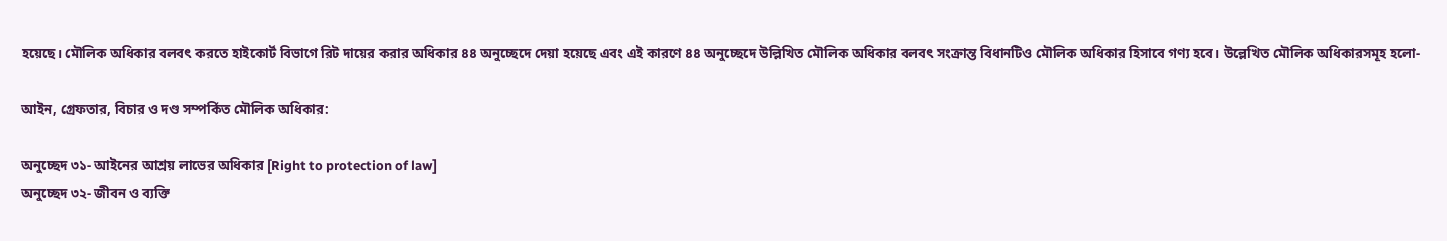হয়েছে। মৌলিক অধিকার বলবৎ করতে হাইকোর্ট বিভাগে রিট দায়ের করার অধিকার ৪৪ অনুচ্ছেদে দেয়া হয়েছে এবং এই কারণে ৪৪ অনুচ্ছেদে উল্লিখিত মৌলিক অধিকার বলবৎ সংক্রান্ত বিধানটিও মৌলিক অধিকার হিসাবে গণ্য হবে। উল্লেখিত মৌলিক অধিকারসমূহ হলো-

আইন, গ্রেফতার, বিচার ও দণ্ড সম্পর্কিত মৌলিক অধিকার:

অনুচ্ছেদ ৩১- আইনের আশ্রয় লাভের অধিকার [Right to protection of law]
অনুচ্ছেদ ৩২- জীবন ও ব্যক্তি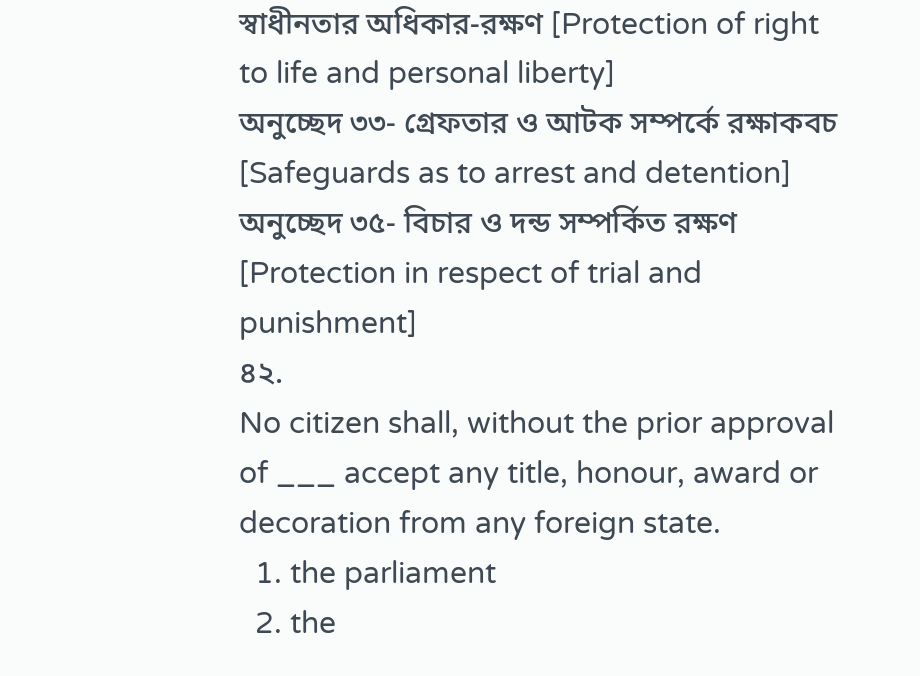স্বাধীনতার অধিকার-রক্ষণ [Protection of right to life and personal liberty]
অনুচ্ছেদ ৩৩- গ্রেফতার ও আটক সম্পর্কে রক্ষাকবচ [Safeguards as to arrest and detention]
অনুচ্ছেদ ৩৫- বিচার ও দন্ড সম্পর্কিত রক্ষণ [Protection in respect of trial and punishment]
৪২.
No citizen shall, without the prior approval of ___ accept any title, honour, award or decoration from any foreign state.
  1. the parliament
  2. the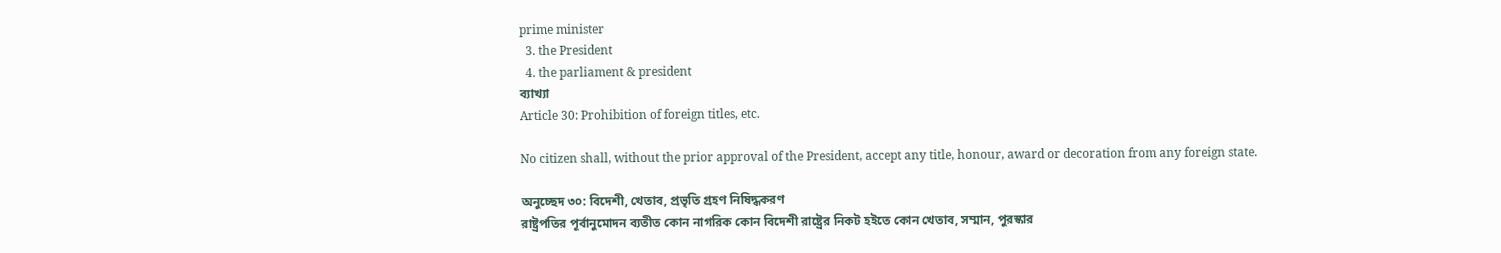prime minister
  3. the President
  4. the parliament & president
ব্যাখ্যা
Article 30: Prohibition of foreign titles, etc.

No citizen shall, without the prior approval of the President, accept any title, honour, award or decoration from any foreign state.

অনুচ্ছেদ ৩০: বিদেশী, খেতাব, প্রভৃতি গ্রহণ নিষিদ্ধকরণ
রাষ্ট্রপতির পূর্বানুমোদন ব্যতীত কোন নাগরিক কোন বিদেশী রাষ্ট্রের নিকট হইতে কোন খেতাব, সম্মান, পুরস্কার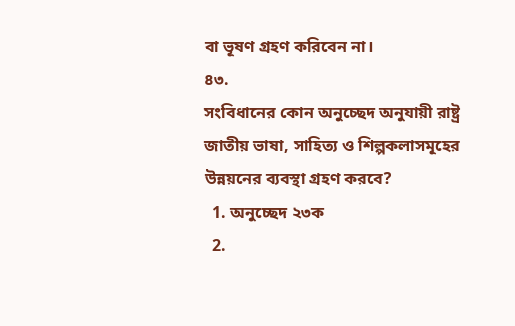বা ভূষণ গ্রহণ করিবেন না।
৪৩.
সংবিধানের কোন অনুচ্ছেদ অনুযায়ী রাষ্ট্র জাতীয় ভাষা, সাহিত্য ও শিল্পকলাসমূহের উন্নয়নের ব্যবস্থা গ্রহণ করবে?
  1. অনুচ্ছেদ ২৩ক
  2.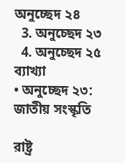অনুচ্ছেদ ২৪
  3. অনুচ্ছেদ ২৩
  4. অনুচ্ছেদ ২৫
ব্যাখ্যা
• অনুচ্ছেদ ২৩: জাতীয় সংস্কৃতি

রাষ্ট্র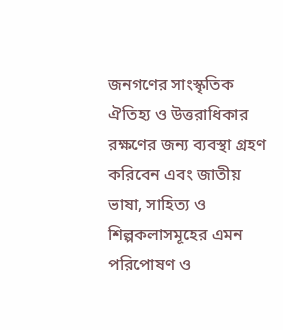জনগণের সাংস্কৃতিক ঐতিহ্য ও উত্তরাধিকার রক্ষণের জন্য ব্যবস্থা গ্রহণ করিবেন এবং জাতীয় ভাষা, সাহিত্য ও শিল্পকলাসমূহের এমন পরিপোষণ ও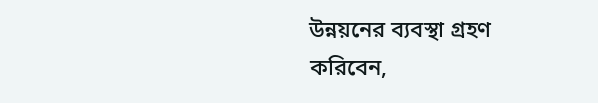উন্নয়নের ব্যবস্থা গ্রহণ করিবেন,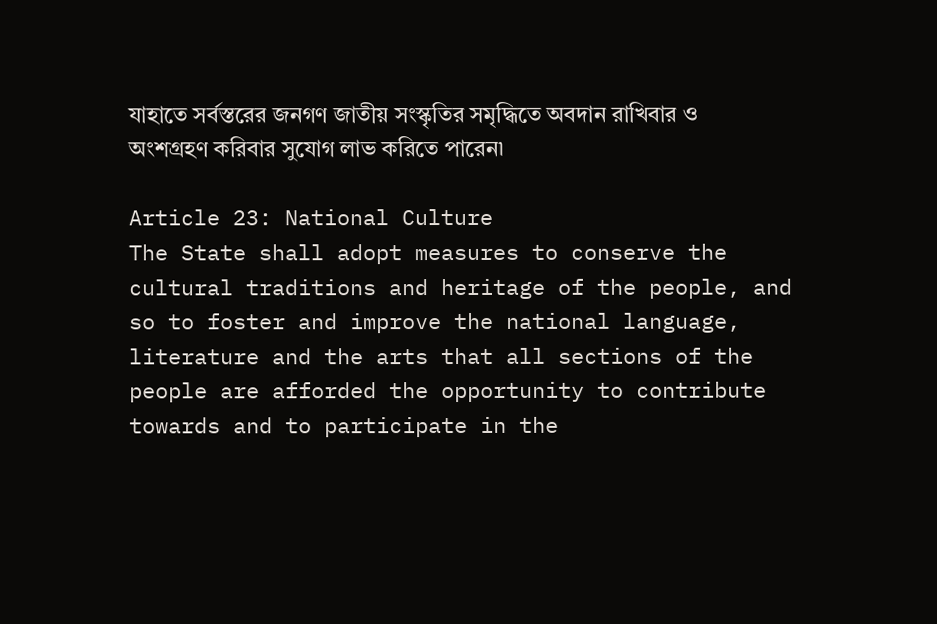যাহাতে সর্বস্তরের জনগণ জাতীয় সংস্কৃতির সমৃদ্ধিতে অবদান রাখিবার ও অংশগ্রহণ করিবার সুযোগ লাভ করিতে পারেন৷

Article 23: National Culture
The State shall adopt measures to conserve the cultural traditions and heritage of the people, and so to foster and improve the national language, literature and the arts that all sections of the people are afforded the opportunity to contribute towards and to participate in the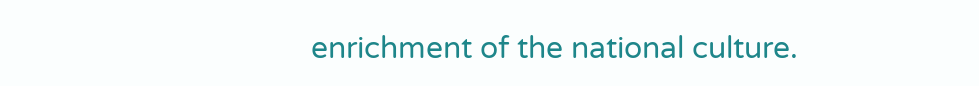enrichment of the national culture.